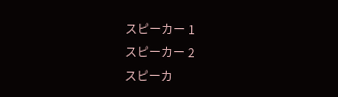スピーカー 1
スピーカー 2
スピーカ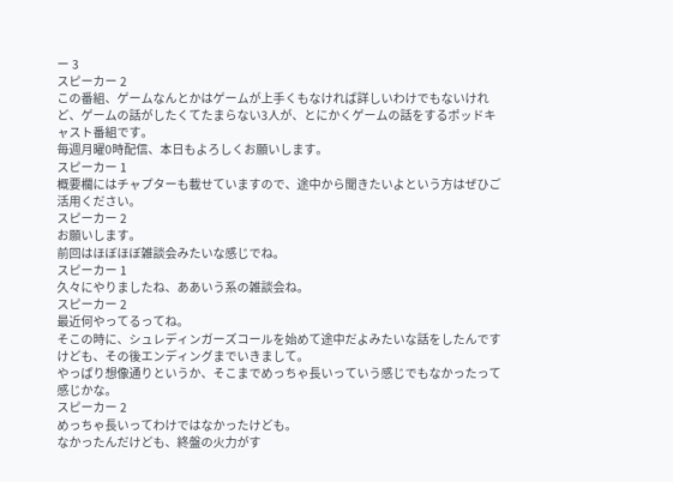ー 3
スピーカー 2
この番組、ゲームなんとかはゲームが上手くもなければ詳しいわけでもないけれど、ゲームの話がしたくてたまらない3人が、とにかくゲームの話をするポッドキャスト番組です。
毎週月曜0時配信、本日もよろしくお願いします。
スピーカー 1
概要欄にはチャプターも載せていますので、途中から聞きたいよという方はぜひご活用ください。
スピーカー 2
お願いします。
前回はほぼほぼ雑談会みたいな感じでね。
スピーカー 1
久々にやりましたね、ああいう系の雑談会ね。
スピーカー 2
最近何やってるってね。
そこの時に、シュレディンガーズコールを始めて途中だよみたいな話をしたんですけども、その後エンディングまでいきまして。
やっぱり想像通りというか、そこまでめっちゃ長いっていう感じでもなかったって感じかな。
スピーカー 2
めっちゃ長いってわけではなかったけども。
なかったんだけども、終盤の火力がす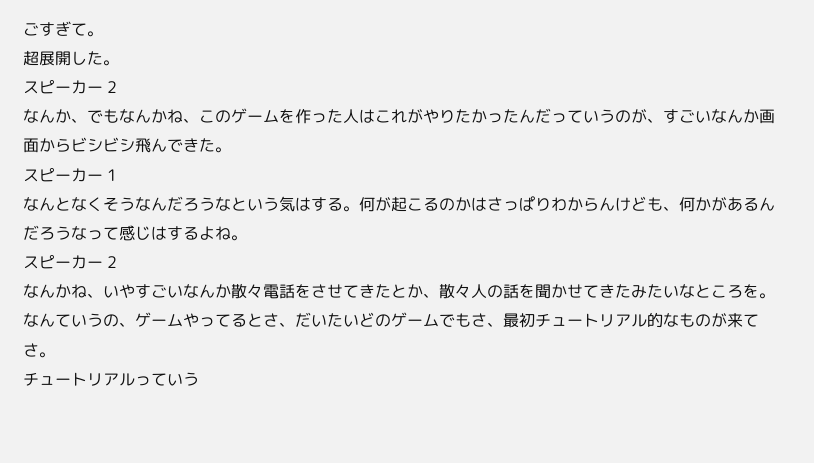ごすぎて。
超展開した。
スピーカー 2
なんか、でもなんかね、このゲームを作った人はこれがやりたかったんだっていうのが、すごいなんか画面からビシビシ飛んできた。
スピーカー 1
なんとなくそうなんだろうなという気はする。何が起こるのかはさっぱりわからんけども、何かがあるんだろうなって感じはするよね。
スピーカー 2
なんかね、いやすごいなんか散々電話をさせてきたとか、散々人の話を聞かせてきたみたいなところを。
なんていうの、ゲームやってるとさ、だいたいどのゲームでもさ、最初チュートリアル的なものが来てさ。
チュートリアルっていう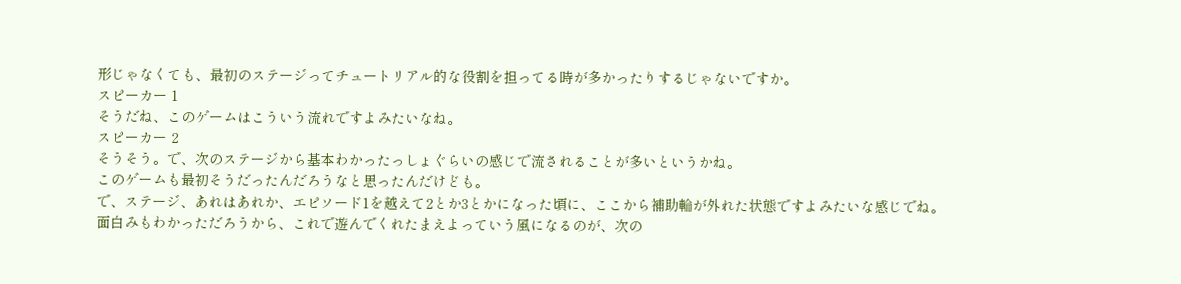形じゃなくても、最初のステージってチュートリアル的な役割を担ってる時が多かったりするじゃないですか。
スピーカー 1
そうだね、このゲームはこういう流れですよみたいなね。
スピーカー 2
そうそう。で、次のステージから基本わかったっしょぐらいの感じで流されることが多いというかね。
このゲームも最初そうだったんだろうなと思ったんだけども。
で、ステージ、あれはあれか、エピソード1を越えて2とか3とかになった頃に、ここから補助輪が外れた状態ですよみたいな感じでね。
面白みもわかっただろうから、これで遊んでくれたまえよっていう風になるのが、次の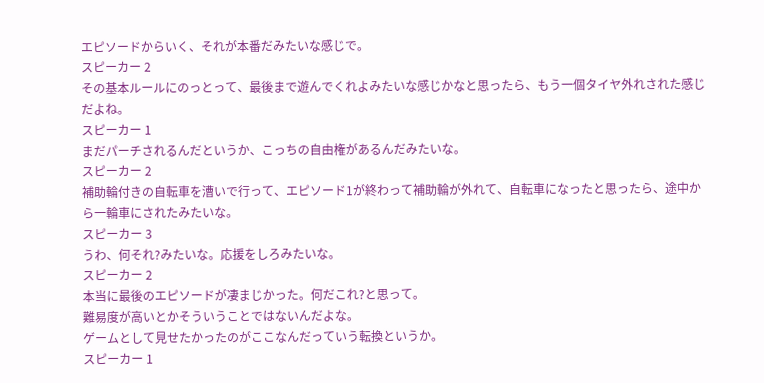エピソードからいく、それが本番だみたいな感じで。
スピーカー 2
その基本ルールにのっとって、最後まで遊んでくれよみたいな感じかなと思ったら、もう一個タイヤ外れされた感じだよね。
スピーカー 1
まだパーチされるんだというか、こっちの自由権があるんだみたいな。
スピーカー 2
補助輪付きの自転車を漕いで行って、エピソード1が終わって補助輪が外れて、自転車になったと思ったら、途中から一輪車にされたみたいな。
スピーカー 3
うわ、何それ?みたいな。応援をしろみたいな。
スピーカー 2
本当に最後のエピソードが凄まじかった。何だこれ?と思って。
難易度が高いとかそういうことではないんだよな。
ゲームとして見せたかったのがここなんだっていう転換というか。
スピーカー 1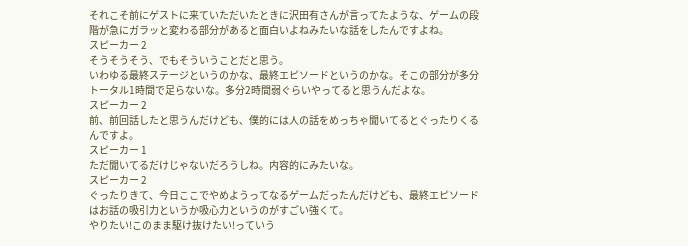それこそ前にゲストに来ていただいたときに沢田有さんが言ってたような、ゲームの段階が急にガラッと変わる部分があると面白いよねみたいな話をしたんですよね。
スピーカー 2
そうそうそう、でもそういうことだと思う。
いわゆる最終ステージというのかな、最終エピソードというのかな。そこの部分が多分トータル1時間で足らないな。多分2時間弱ぐらいやってると思うんだよな。
スピーカー 2
前、前回話したと思うんだけども、僕的には人の話をめっちゃ聞いてるとぐったりくるんですよ。
スピーカー 1
ただ聞いてるだけじゃないだろうしね。内容的にみたいな。
スピーカー 2
ぐったりきて、今日ここでやめようってなるゲームだったんだけども、最終エピソードはお話の吸引力というか吸心力というのがすごい強くて。
やりたい!このまま駆け抜けたい!っていう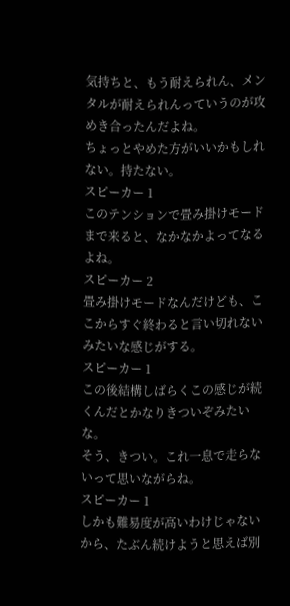気持ちと、もう耐えられん、メンタルが耐えられんっていうのが攻めき合ったんだよね。
ちょっとやめた方がいいかもしれない。持たない。
スピーカー 1
このテンションで畳み掛けモードまで来ると、なかなかよってなるよね。
スピーカー 2
畳み掛けモードなんだけども、ここからすぐ終わると言い切れないみたいな感じがする。
スピーカー 1
この後結構しばらくこの感じが続くんだとかなりきついぞみたいな。
そう、きつい。これ一息で走らないって思いながらね。
スピーカー 1
しかも難易度が高いわけじゃないから、たぶん続けようと思えば別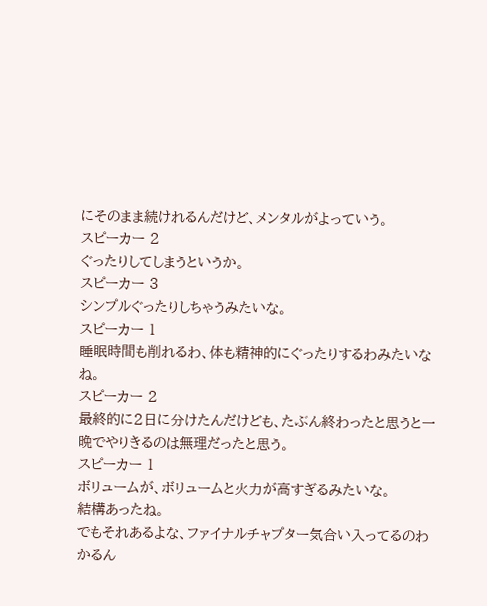にそのまま続けれるんだけど、メンタルがよっていう。
スピーカー 2
ぐったりしてしまうというか。
スピーカー 3
シンプルぐったりしちゃうみたいな。
スピーカー 1
睡眠時間も削れるわ、体も精神的にぐったりするわみたいなね。
スピーカー 2
最終的に2日に分けたんだけども、たぶん終わったと思うと一晩でやりきるのは無理だったと思う。
スピーカー 1
ボリュームが、ボリュームと火力が高すぎるみたいな。
結構あったね。
でもそれあるよな、ファイナルチャプター気合い入ってるのわかるん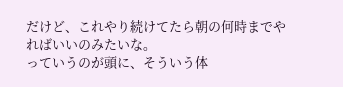だけど、これやり続けてたら朝の何時までやればいいのみたいな。
っていうのが頭に、そういう体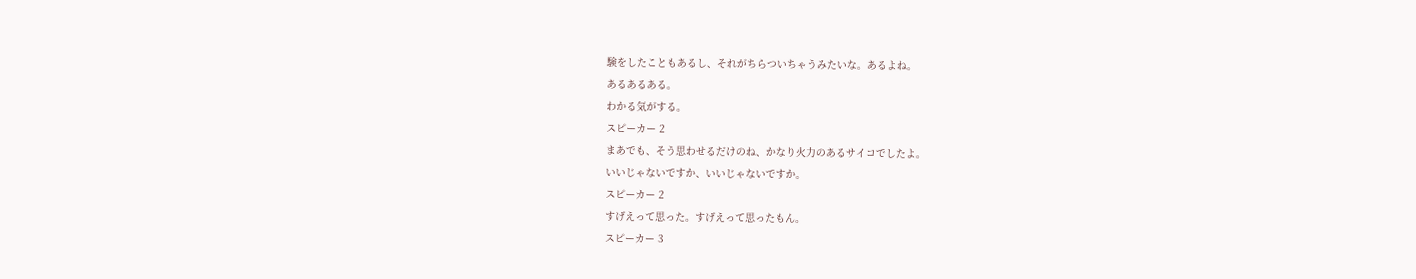験をしたこともあるし、それがちらついちゃうみたいな。あるよね。
あるあるある。
わかる気がする。
スピーカー 2
まあでも、そう思わせるだけのね、かなり火力のあるサイコでしたよ。
いいじゃないですか、いいじゃないですか。
スピーカー 2
すげえって思った。すげえって思ったもん。
スピーカー 3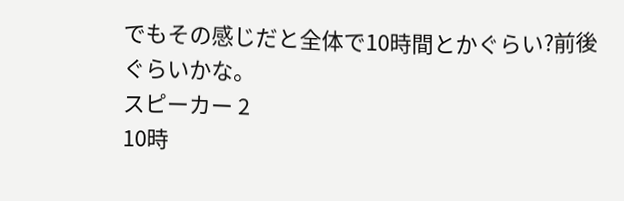でもその感じだと全体で10時間とかぐらい?前後ぐらいかな。
スピーカー 2
10時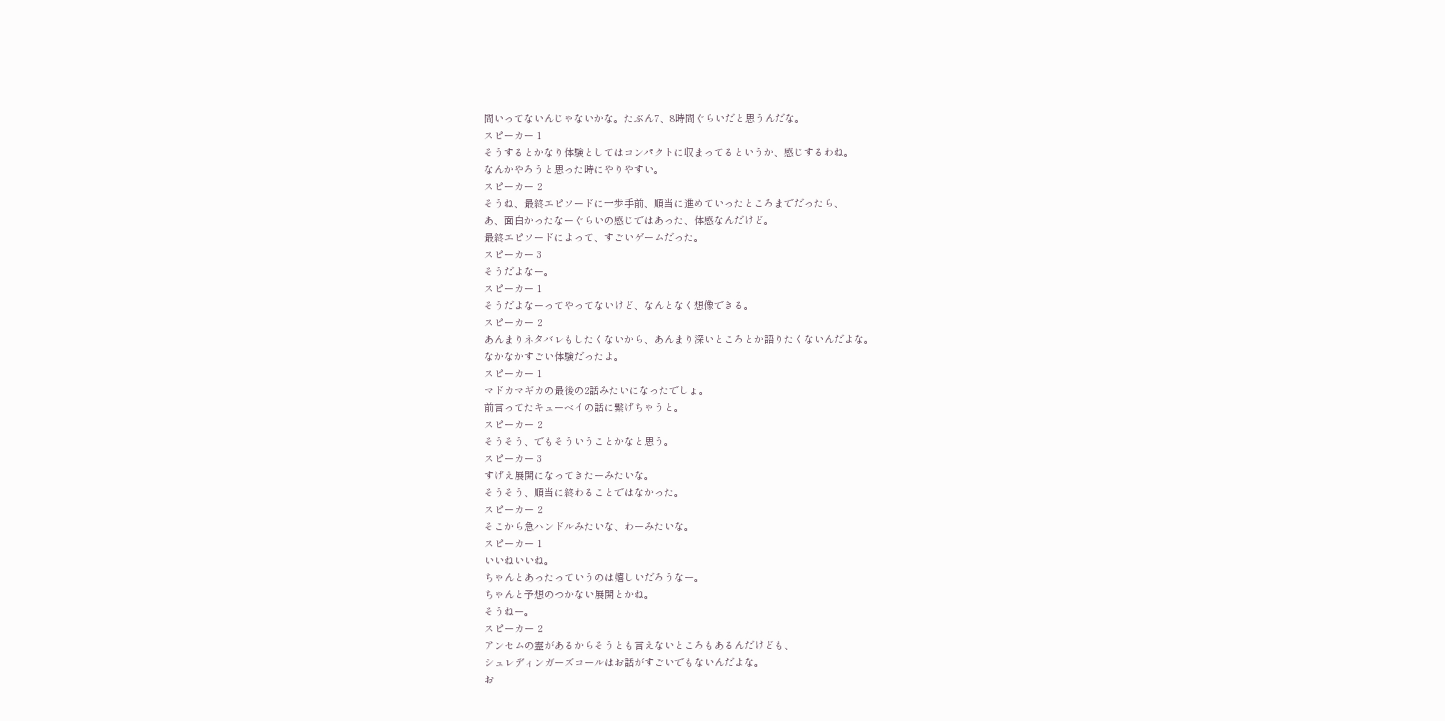間いってないんじゃないかな。たぶん7、8時間ぐらいだと思うんだな。
スピーカー 1
そうするとかなり体験としてはコンパクトに収まってるというか、感じするわね。
なんかやろうと思った時にやりやすい。
スピーカー 2
そうね、最終エピソードに一歩手前、順当に進めていったところまでだったら、
あ、面白かったなーぐらいの感じではあった、体感なんだけど。
最終エピソードによって、すごいゲームだった。
スピーカー 3
そうだよなー。
スピーカー 1
そうだよなーってやってないけど、なんとなく想像できる。
スピーカー 2
あんまりネタバレもしたくないから、あんまり深いところとか語りたくないんだよな。
なかなかすごい体験だったよ。
スピーカー 1
マドカマギカの最後の2話みたいになったでしょ。
前言ってたキューベイの話に繋げちゃうと。
スピーカー 2
そうそう、でもそういうことかなと思う。
スピーカー 3
すげえ展開になってきたーみたいな。
そうそう、順当に終わることではなかった。
スピーカー 2
そこから急ハンドルみたいな、わーみたいな。
スピーカー 1
いいねいいね。
ちゃんとあったっていうのは嬉しいだろうなー。
ちゃんと予想のつかない展開とかね。
そうねー。
スピーカー 2
アンセムの霊があるからそうとも言えないところもあるんだけども、
シュレディンガーズコールはお話がすごいでもないんだよな。
お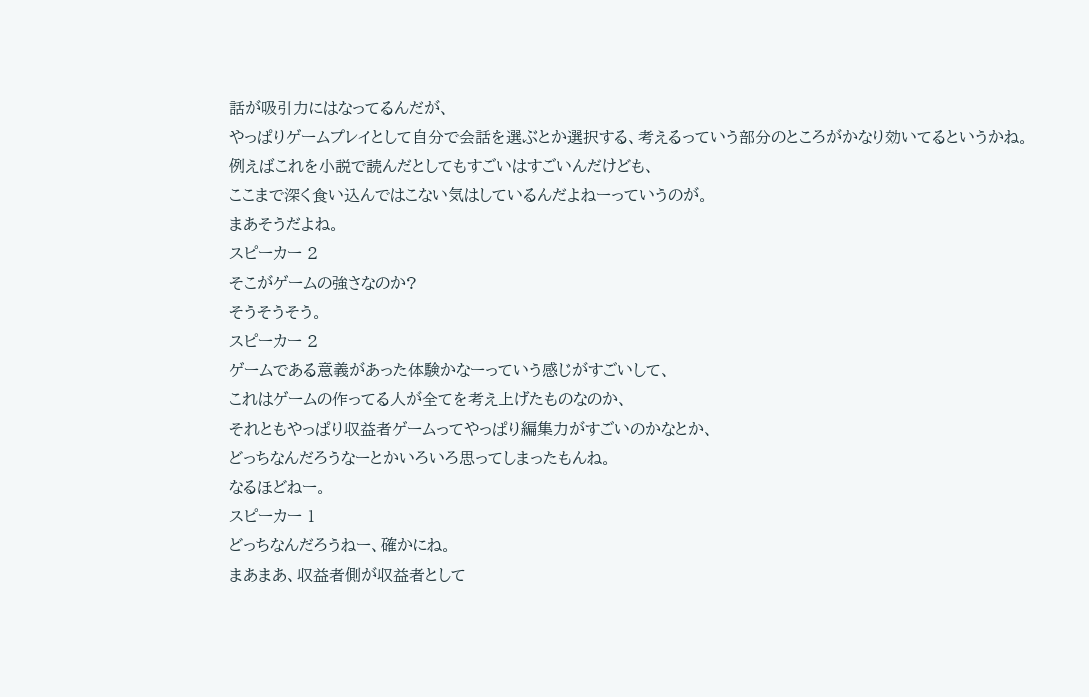話が吸引力にはなってるんだが、
やっぱりゲームプレイとして自分で会話を選ぶとか選択する、考えるっていう部分のところがかなり効いてるというかね。
例えばこれを小説で読んだとしてもすごいはすごいんだけども、
ここまで深く食い込んではこない気はしているんだよねーっていうのが。
まあそうだよね。
スピーカー 2
そこがゲームの強さなのか?
そうそうそう。
スピーカー 2
ゲームである意義があった体験かなーっていう感じがすごいして、
これはゲームの作ってる人が全てを考え上げたものなのか、
それともやっぱり収益者ゲームってやっぱり編集力がすごいのかなとか、
どっちなんだろうなーとかいろいろ思ってしまったもんね。
なるほどねー。
スピーカー 1
どっちなんだろうねー、確かにね。
まあまあ、収益者側が収益者として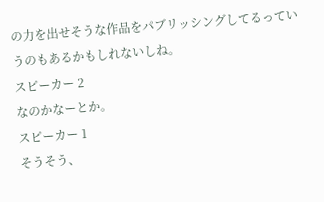の力を出せそうな作品をパブリッシングしてるっていうのもあるかもしれないしね。
スピーカー 2
なのかなーとか。
スピーカー 1
そうそう、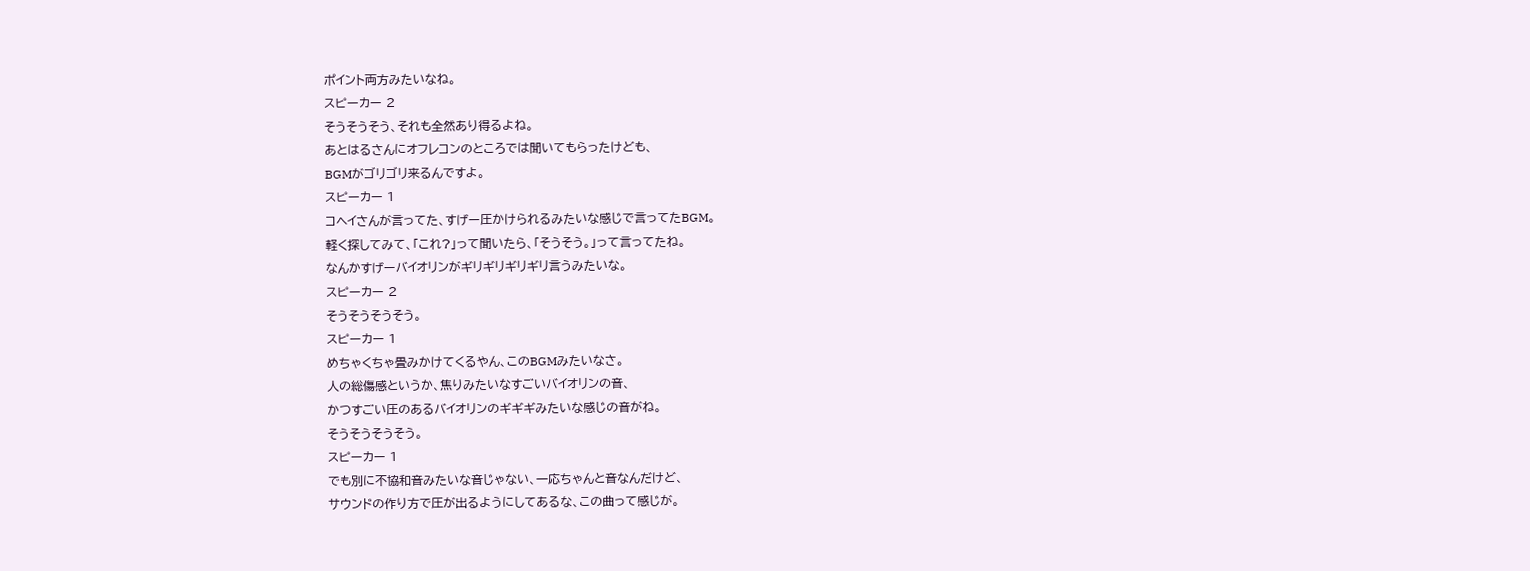ポイント両方みたいなね。
スピーカー 2
そうそうそう、それも全然あり得るよね。
あとはるさんにオフレコンのところでは聞いてもらったけども、
BGMがゴリゴリ来るんですよ。
スピーカー 1
コヘイさんが言ってた、すげー圧かけられるみたいな感じで言ってたBGM。
軽く探してみて、「これ?」って聞いたら、「そうそう。」って言ってたね。
なんかすげーバイオリンがギリギリギリギリ言うみたいな。
スピーカー 2
そうそうそうそう。
スピーカー 1
めちゃくちゃ畳みかけてくるやん、このBGMみたいなさ。
人の総傷感というか、焦りみたいなすごいバイオリンの音、
かつすごい圧のあるバイオリンのギギギみたいな感じの音がね。
そうそうそうそう。
スピーカー 1
でも別に不協和音みたいな音じゃない、一応ちゃんと音なんだけど、
サウンドの作り方で圧が出るようにしてあるな、この曲って感じが。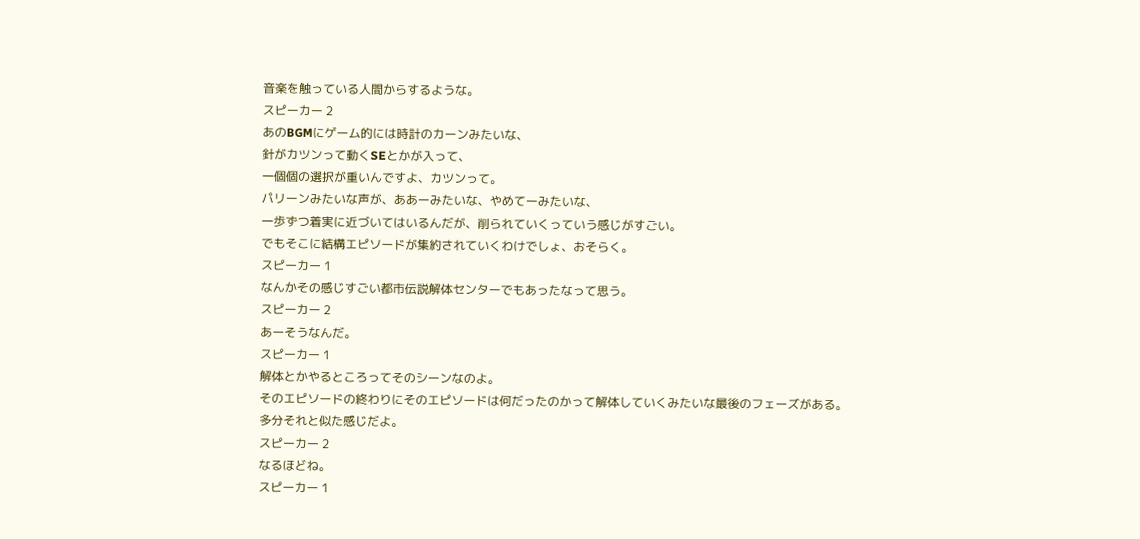音楽を触っている人間からするような。
スピーカー 2
あのBGMにゲーム的には時計のカーンみたいな、
針がカツンって動くSEとかが入って、
一個個の選択が重いんですよ、カツンって。
パリーンみたいな声が、ああーみたいな、やめてーみたいな、
一歩ずつ着実に近づいてはいるんだが、削られていくっていう感じがすごい。
でもそこに結構エピソードが集約されていくわけでしょ、おそらく。
スピーカー 1
なんかその感じすごい都市伝説解体センターでもあったなって思う。
スピーカー 2
あーそうなんだ。
スピーカー 1
解体とかやるところってそのシーンなのよ。
そのエピソードの終わりにそのエピソードは何だったのかって解体していくみたいな最後のフェーズがある。
多分それと似た感じだよ。
スピーカー 2
なるほどね。
スピーカー 1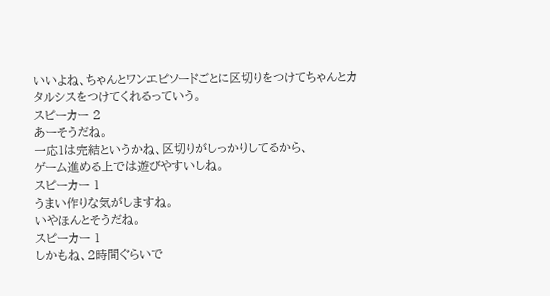いいよね、ちゃんとワンエピソードごとに区切りをつけてちゃんとカタルシスをつけてくれるっていう。
スピーカー 2
あーそうだね。
一応1は完結というかね、区切りがしっかりしてるから、
ゲーム進める上では遊びやすいしね。
スピーカー 1
うまい作りな気がしますね。
いやほんとそうだね。
スピーカー 1
しかもね、2時間ぐらいで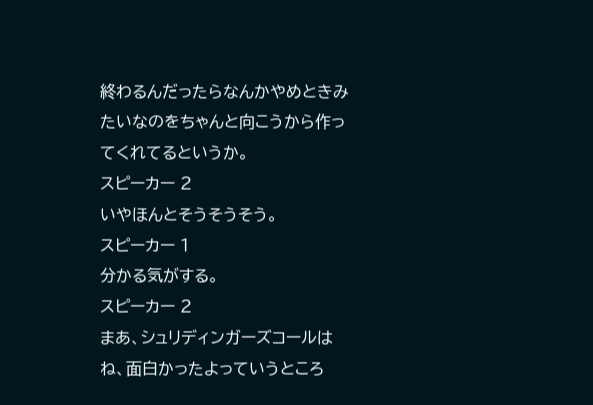終わるんだったらなんかやめときみたいなのをちゃんと向こうから作ってくれてるというか。
スピーカー 2
いやほんとそうそうそう。
スピーカー 1
分かる気がする。
スピーカー 2
まあ、シュリディンガーズコールはね、面白かったよっていうところ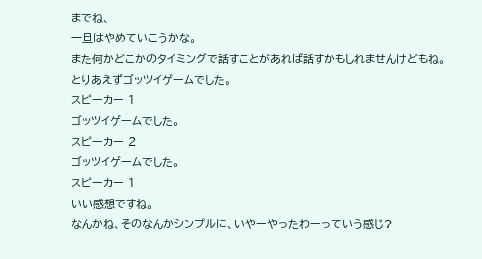までね、
一旦はやめていこうかな。
また何かどこかのタイミングで話すことがあれば話すかもしれませんけどもね。
とりあえずゴッツイゲームでした。
スピーカー 1
ゴッツイゲームでした。
スピーカー 2
ゴッツイゲームでした。
スピーカー 1
いい感想ですね。
なんかね、そのなんかシンプルに、いやーやったわーっていう感じ?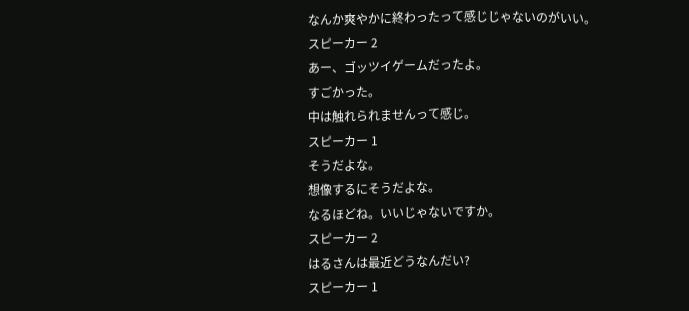なんか爽やかに終わったって感じじゃないのがいい。
スピーカー 2
あー、ゴッツイゲームだったよ。
すごかった。
中は触れられませんって感じ。
スピーカー 1
そうだよな。
想像するにそうだよな。
なるほどね。いいじゃないですか。
スピーカー 2
はるさんは最近どうなんだい?
スピーカー 1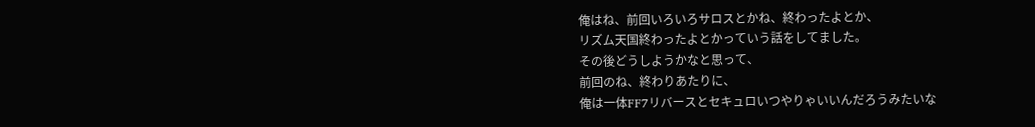俺はね、前回いろいろサロスとかね、終わったよとか、
リズム天国終わったよとかっていう話をしてました。
その後どうしようかなと思って、
前回のね、終わりあたりに、
俺は一体FF7リバースとセキュロいつやりゃいいんだろうみたいな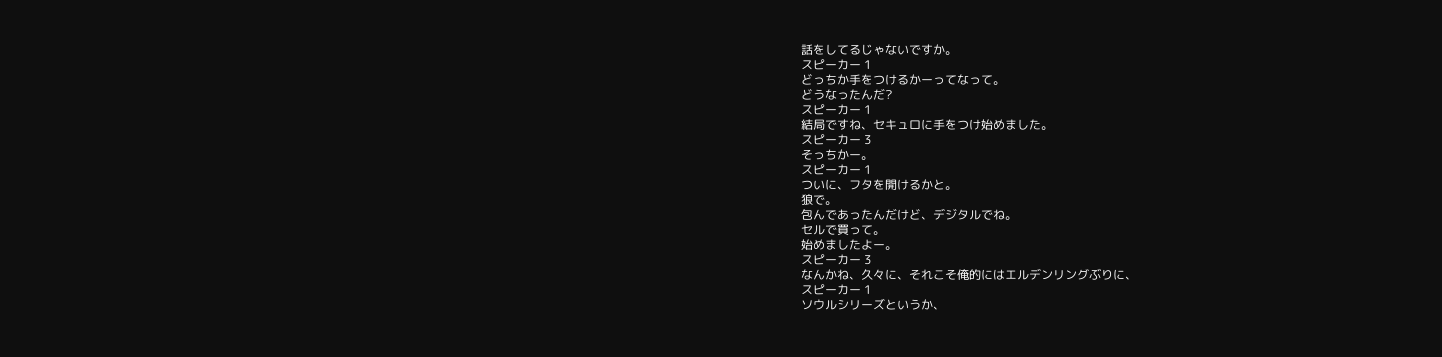話をしてるじゃないですか。
スピーカー 1
どっちか手をつけるかーってなって。
どうなったんだ?
スピーカー 1
結局ですね、セキュロに手をつけ始めました。
スピーカー 3
そっちかー。
スピーカー 1
ついに、フタを開けるかと。
狼で。
包んであったんだけど、デジタルでね。
セルで買って。
始めましたよー。
スピーカー 3
なんかね、久々に、それこそ俺的にはエルデンリングぶりに、
スピーカー 1
ソウルシリーズというか、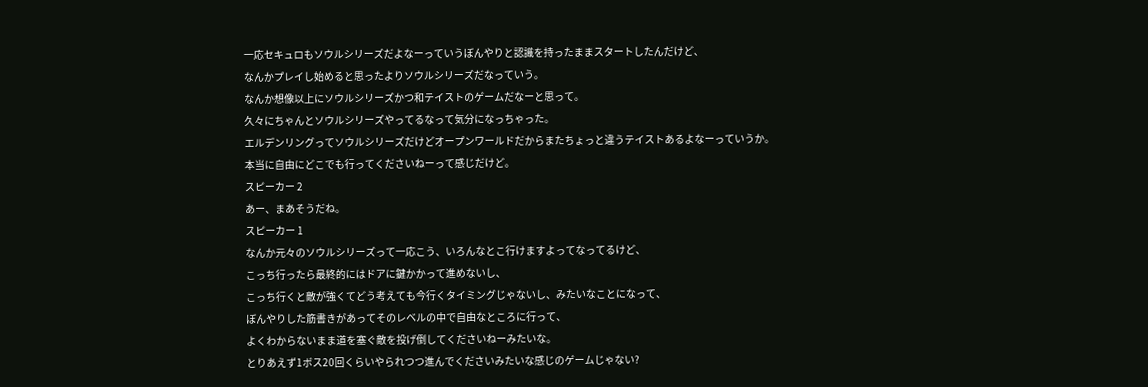一応セキュロもソウルシリーズだよなーっていうぼんやりと認識を持ったままスタートしたんだけど、
なんかプレイし始めると思ったよりソウルシリーズだなっていう。
なんか想像以上にソウルシリーズかつ和テイストのゲームだなーと思って。
久々にちゃんとソウルシリーズやってるなって気分になっちゃった。
エルデンリングってソウルシリーズだけどオープンワールドだからまたちょっと違うテイストあるよなーっていうか。
本当に自由にどこでも行ってくださいねーって感じだけど。
スピーカー 2
あー、まあそうだね。
スピーカー 1
なんか元々のソウルシリーズって一応こう、いろんなとこ行けますよってなってるけど、
こっち行ったら最終的にはドアに鍵かかって進めないし、
こっち行くと敵が強くてどう考えても今行くタイミングじゃないし、みたいなことになって、
ぼんやりした筋書きがあってそのレベルの中で自由なところに行って、
よくわからないまま道を塞ぐ敵を投げ倒してくださいねーみたいな。
とりあえず1ボス20回くらいやられつつ進んでくださいみたいな感じのゲームじゃない?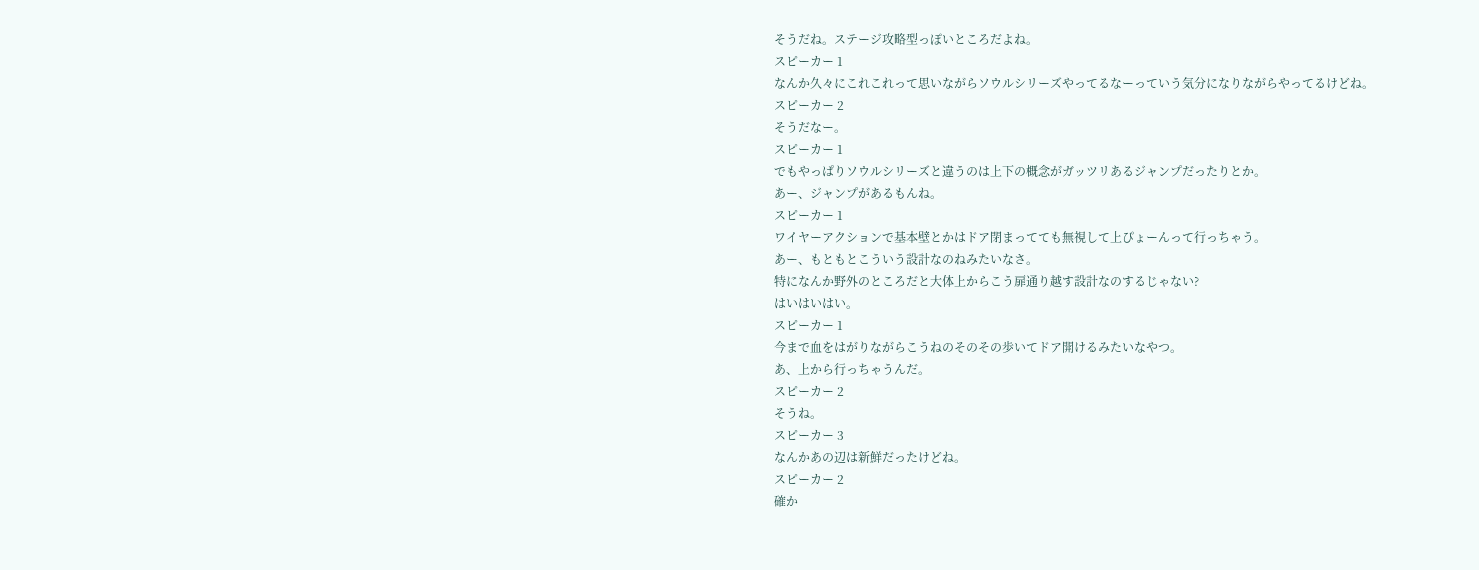そうだね。ステージ攻略型っぽいところだよね。
スピーカー 1
なんか久々にこれこれって思いながらソウルシリーズやってるなーっていう気分になりながらやってるけどね。
スピーカー 2
そうだなー。
スピーカー 1
でもやっぱりソウルシリーズと違うのは上下の概念がガッツリあるジャンプだったりとか。
あー、ジャンプがあるもんね。
スピーカー 1
ワイヤーアクションで基本壁とかはドア閉まってても無視して上ぴょーんって行っちゃう。
あー、もともとこういう設計なのねみたいなさ。
特になんか野外のところだと大体上からこう扉通り越す設計なのするじゃない?
はいはいはい。
スピーカー 1
今まで血をはがりながらこうねのそのその歩いてドア開けるみたいなやつ。
あ、上から行っちゃうんだ。
スピーカー 2
そうね。
スピーカー 3
なんかあの辺は新鮮だったけどね。
スピーカー 2
確か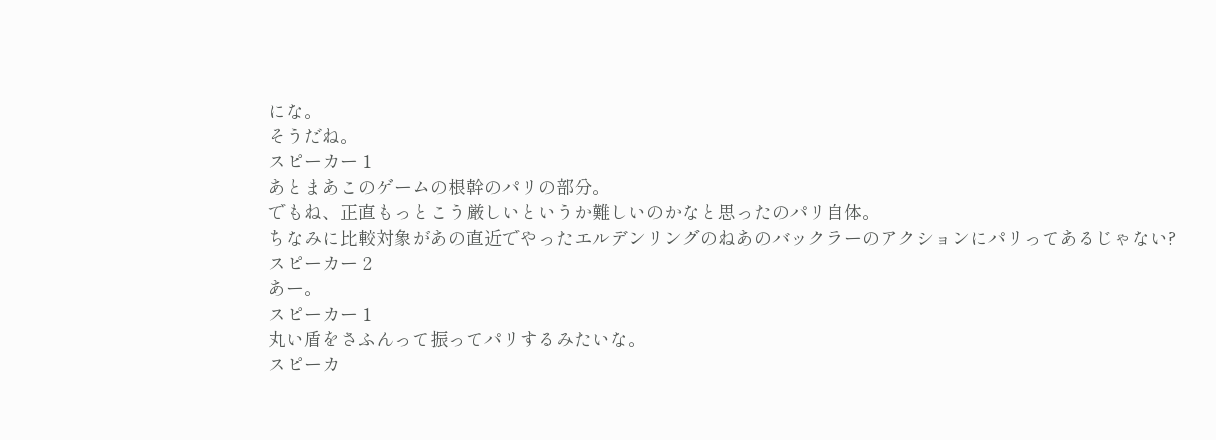にな。
そうだね。
スピーカー 1
あとまあこのゲームの根幹のパリの部分。
でもね、正直もっとこう厳しいというか難しいのかなと思ったのパリ自体。
ちなみに比較対象があの直近でやったエルデンリングのねあのバックラーのアクションにパリってあるじゃない?
スピーカー 2
あー。
スピーカー 1
丸い盾をさふんって振ってパリするみたいな。
スピーカ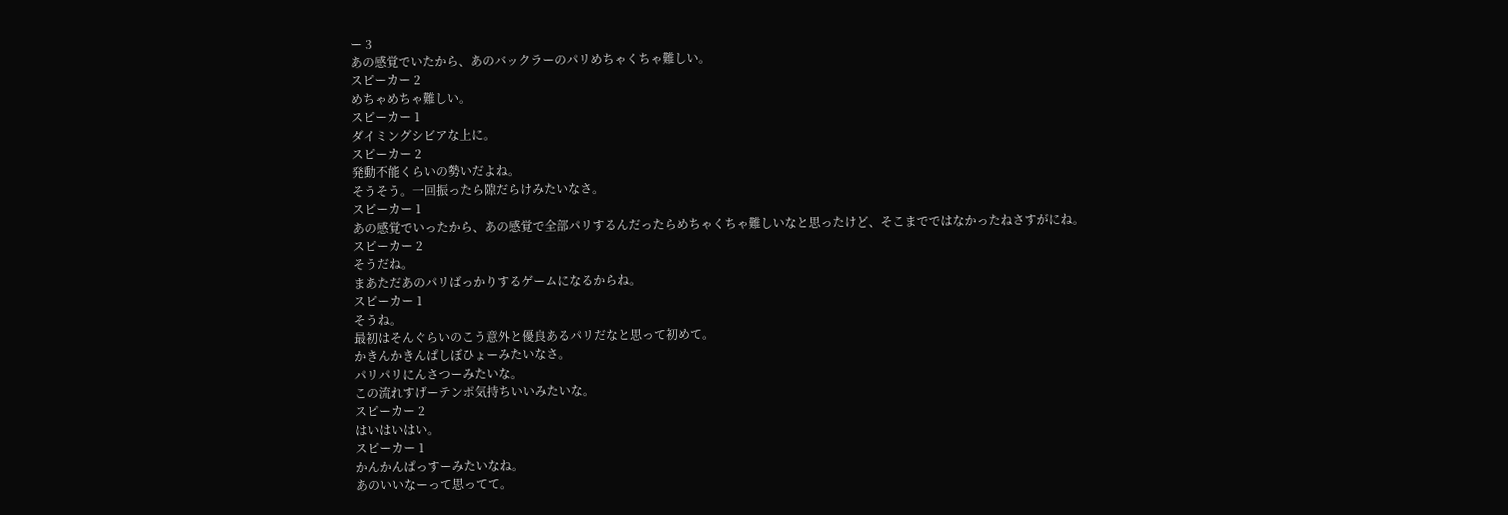ー 3
あの感覚でいたから、あのバックラーのパリめちゃくちゃ難しい。
スピーカー 2
めちゃめちゃ難しい。
スピーカー 1
ダイミングシビアな上に。
スピーカー 2
発動不能くらいの勢いだよね。
そうそう。一回振ったら隙だらけみたいなさ。
スピーカー 1
あの感覚でいったから、あの感覚で全部パリするんだったらめちゃくちゃ難しいなと思ったけど、そこまでではなかったねさすがにね。
スピーカー 2
そうだね。
まあただあのパリばっかりするゲームになるからね。
スピーカー 1
そうね。
最初はそんぐらいのこう意外と優良あるパリだなと思って初めて。
かきんかきんぱしぼひょーみたいなさ。
パリパリにんさつーみたいな。
この流れすげーテンポ気持ちいいみたいな。
スピーカー 2
はいはいはい。
スピーカー 1
かんかんぱっすーみたいなね。
あのいいなーって思ってて。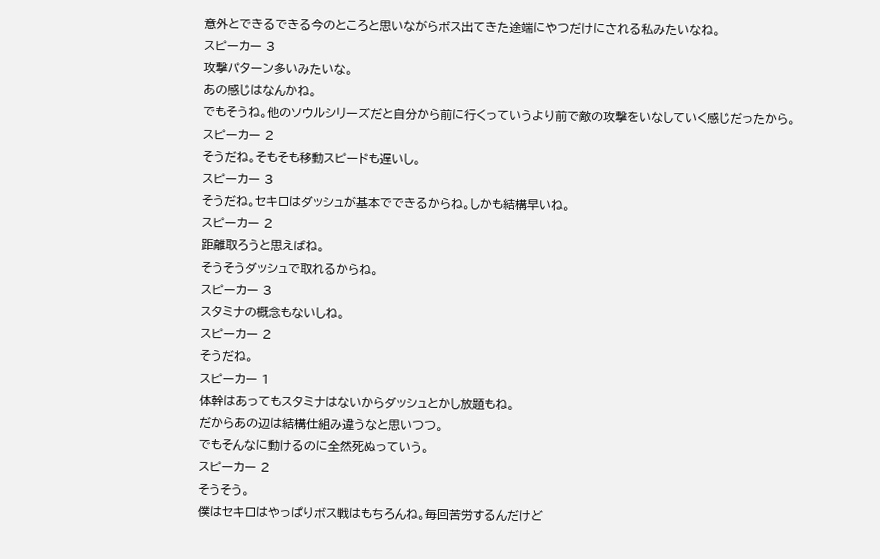意外とできるできる今のところと思いながらボス出てきた途端にやつだけにされる私みたいなね。
スピーカー 3
攻撃パターン多いみたいな。
あの感じはなんかね。
でもそうね。他のソウルシリーズだと自分から前に行くっていうより前で敵の攻撃をいなしていく感じだったから。
スピーカー 2
そうだね。そもそも移動スピードも遅いし。
スピーカー 3
そうだね。セキロはダッシュが基本でできるからね。しかも結構早いね。
スピーカー 2
距離取ろうと思えばね。
そうそうダッシュで取れるからね。
スピーカー 3
スタミナの概念もないしね。
スピーカー 2
そうだね。
スピーカー 1
体幹はあってもスタミナはないからダッシュとかし放題もね。
だからあの辺は結構仕組み違うなと思いつつ。
でもそんなに動けるのに全然死ぬっていう。
スピーカー 2
そうそう。
僕はセキロはやっぱりボス戦はもちろんね。毎回苦労するんだけど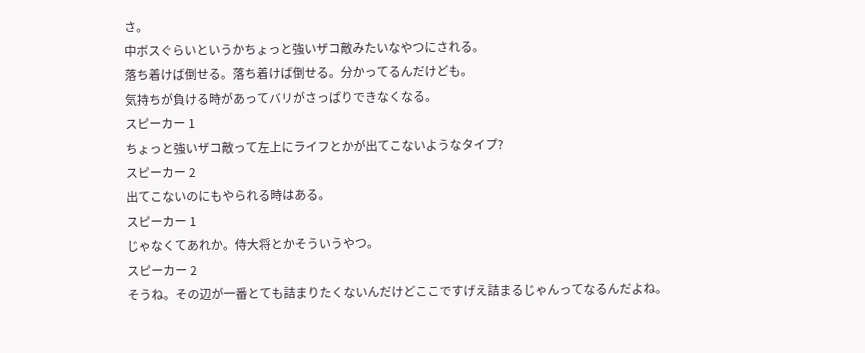さ。
中ボスぐらいというかちょっと強いザコ敵みたいなやつにされる。
落ち着けば倒せる。落ち着けば倒せる。分かってるんだけども。
気持ちが負ける時があってバリがさっぱりできなくなる。
スピーカー 1
ちょっと強いザコ敵って左上にライフとかが出てこないようなタイプ?
スピーカー 2
出てこないのにもやられる時はある。
スピーカー 1
じゃなくてあれか。侍大将とかそういうやつ。
スピーカー 2
そうね。その辺が一番とても詰まりたくないんだけどここですげえ詰まるじゃんってなるんだよね。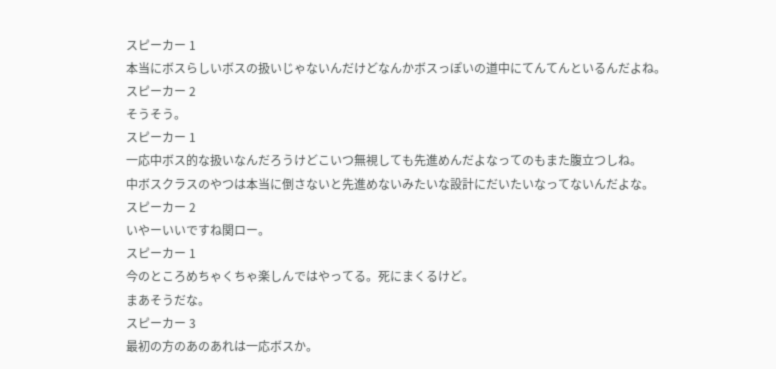スピーカー 1
本当にボスらしいボスの扱いじゃないんだけどなんかボスっぽいの道中にてんてんといるんだよね。
スピーカー 2
そうそう。
スピーカー 1
一応中ボス的な扱いなんだろうけどこいつ無視しても先進めんだよなってのもまた腹立つしね。
中ボスクラスのやつは本当に倒さないと先進めないみたいな設計にだいたいなってないんだよな。
スピーカー 2
いやーいいですね関ロー。
スピーカー 1
今のところめちゃくちゃ楽しんではやってる。死にまくるけど。
まあそうだな。
スピーカー 3
最初の方のあのあれは一応ボスか。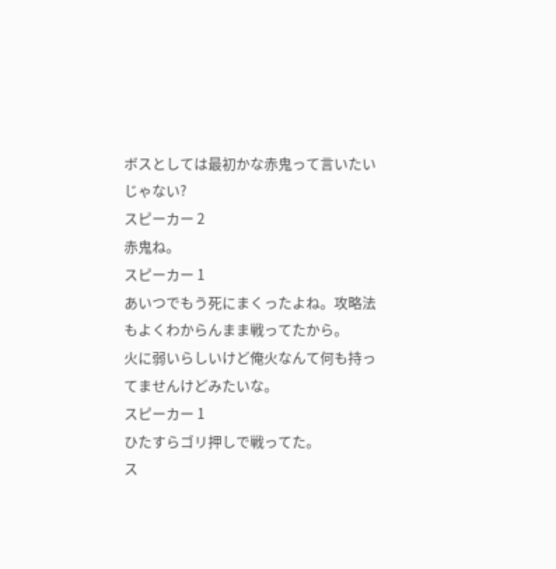ボスとしては最初かな赤鬼って言いたいじゃない?
スピーカー 2
赤鬼ね。
スピーカー 1
あいつでもう死にまくったよね。攻略法もよくわからんまま戦ってたから。
火に弱いらしいけど俺火なんて何も持ってませんけどみたいな。
スピーカー 1
ひたすらゴリ押しで戦ってた。
ス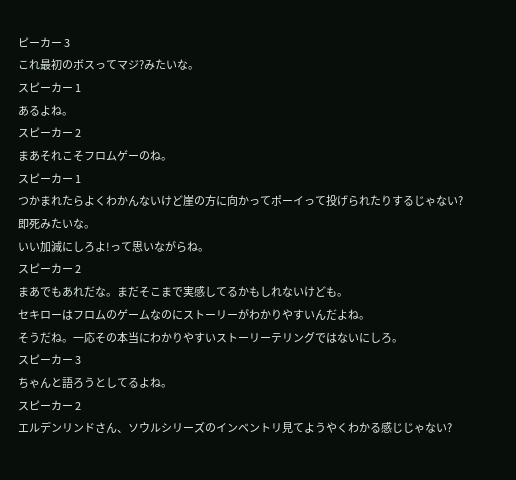ピーカー 3
これ最初のボスってマジ?みたいな。
スピーカー 1
あるよね。
スピーカー 2
まあそれこそフロムゲーのね。
スピーカー 1
つかまれたらよくわかんないけど崖の方に向かってポーイって投げられたりするじゃない?
即死みたいな。
いい加減にしろよ!って思いながらね。
スピーカー 2
まあでもあれだな。まだそこまで実感してるかもしれないけども。
セキローはフロムのゲームなのにストーリーがわかりやすいんだよね。
そうだね。一応その本当にわかりやすいストーリーテリングではないにしろ。
スピーカー 3
ちゃんと語ろうとしてるよね。
スピーカー 2
エルデンリンドさん、ソウルシリーズのインベントリ見てようやくわかる感じじゃない?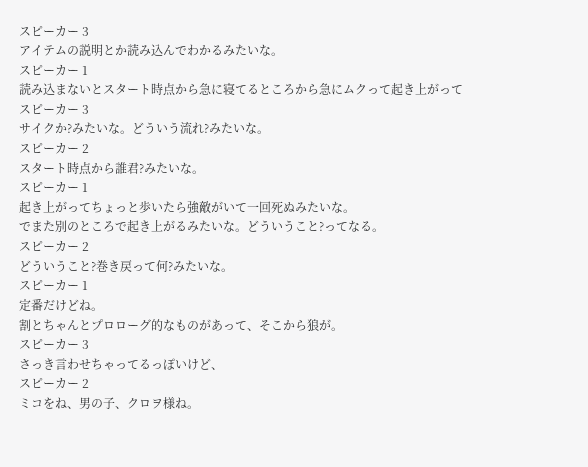スピーカー 3
アイテムの説明とか読み込んでわかるみたいな。
スピーカー 1
読み込まないとスタート時点から急に寝てるところから急にムクって起き上がって
スピーカー 3
サイクか?みたいな。どういう流れ?みたいな。
スピーカー 2
スタート時点から誰君?みたいな。
スピーカー 1
起き上がってちょっと歩いたら強敵がいて一回死ぬみたいな。
でまた別のところで起き上がるみたいな。どういうこと?ってなる。
スピーカー 2
どういうこと?巻き戻って何?みたいな。
スピーカー 1
定番だけどね。
割とちゃんとプロローグ的なものがあって、そこから狼が。
スピーカー 3
さっき言わせちゃってるっぽいけど、
スピーカー 2
ミコをね、男の子、クロヲ様ね。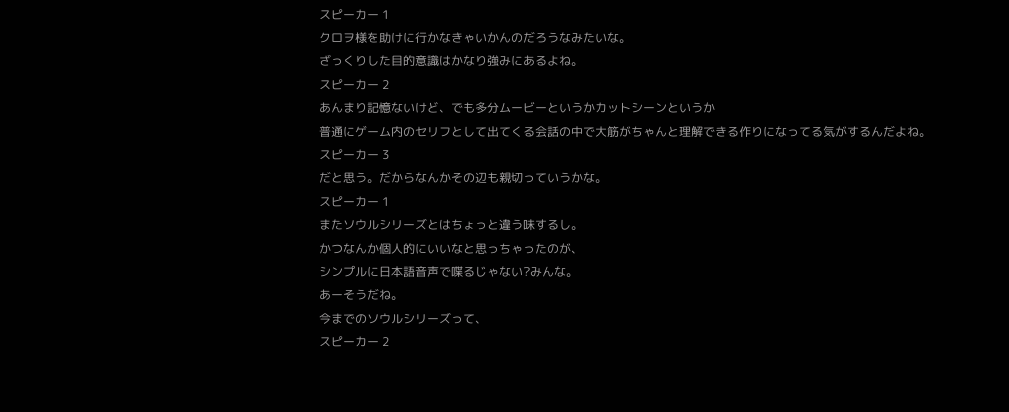スピーカー 1
クロヲ様を助けに行かなきゃいかんのだろうなみたいな。
ざっくりした目的意識はかなり強みにあるよね。
スピーカー 2
あんまり記憶ないけど、でも多分ムービーというかカットシーンというか
普通にゲーム内のセリフとして出てくる会話の中で大筋がちゃんと理解できる作りになってる気がするんだよね。
スピーカー 3
だと思う。だからなんかその辺も親切っていうかな。
スピーカー 1
またソウルシリーズとはちょっと違う味するし。
かつなんか個人的にいいなと思っちゃったのが、
シンプルに日本語音声で喋るじゃない?みんな。
あーそうだね。
今までのソウルシリーズって、
スピーカー 2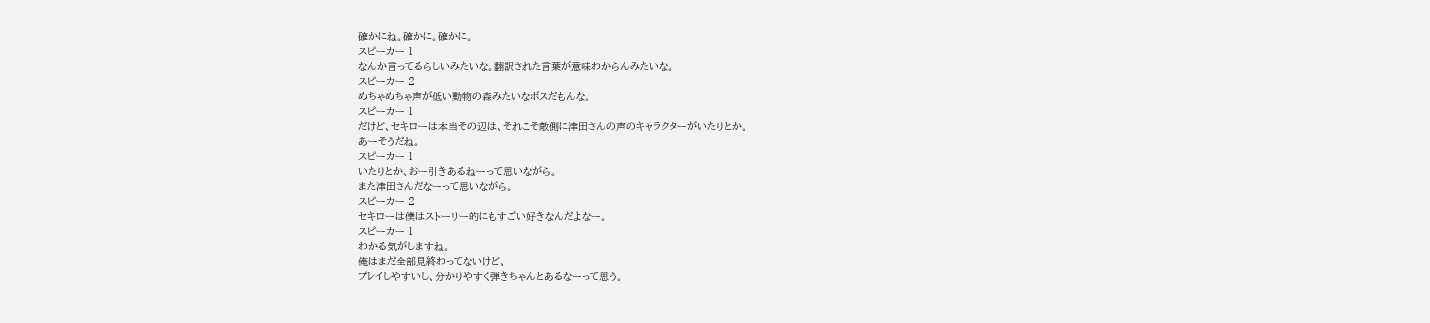確かにね。確かに。確かに。
スピーカー 1
なんか言ってるらしいみたいな。翻訳された言葉が意味わからんみたいな。
スピーカー 2
めちゃめちゃ声が低い動物の森みたいなボスだもんな。
スピーカー 1
だけど、セキローは本当その辺は、それこそ敵側に津田さんの声のキャラクターがいたりとか。
あーそうだね。
スピーカー 1
いたりとか、おー引きあるねーって思いながら。
また津田さんだなーって思いながら。
スピーカー 2
セキローは僕はストーリー的にもすごい好きなんだよなー。
スピーカー 1
わかる気がしますね。
俺はまだ全部見終わってないけど、
プレイしやすいし、分かりやすく弾きちゃんとあるなーって思う。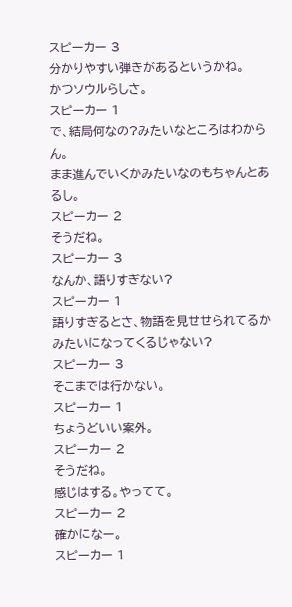スピーカー 3
分かりやすい弾きがあるというかね。
かつソウルらしさ。
スピーカー 1
で、結局何なの?みたいなところはわからん。
まま進んでいくかみたいなのもちゃんとあるし。
スピーカー 2
そうだね。
スピーカー 3
なんか、語りすぎない?
スピーカー 1
語りすぎるとさ、物語を見せせられてるかみたいになってくるじゃない?
スピーカー 3
そこまでは行かない。
スピーカー 1
ちょうどいい案外。
スピーカー 2
そうだね。
感じはする。やってて。
スピーカー 2
確かになー。
スピーカー 1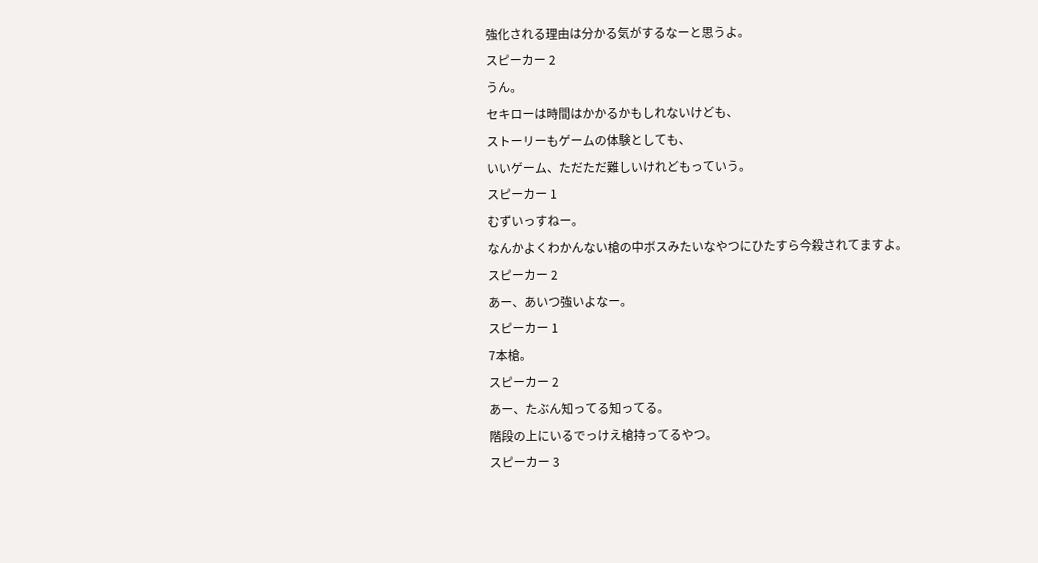強化される理由は分かる気がするなーと思うよ。
スピーカー 2
うん。
セキローは時間はかかるかもしれないけども、
ストーリーもゲームの体験としても、
いいゲーム、ただただ難しいけれどもっていう。
スピーカー 1
むずいっすねー。
なんかよくわかんない槍の中ボスみたいなやつにひたすら今殺されてますよ。
スピーカー 2
あー、あいつ強いよなー。
スピーカー 1
7本槍。
スピーカー 2
あー、たぶん知ってる知ってる。
階段の上にいるでっけえ槍持ってるやつ。
スピーカー 3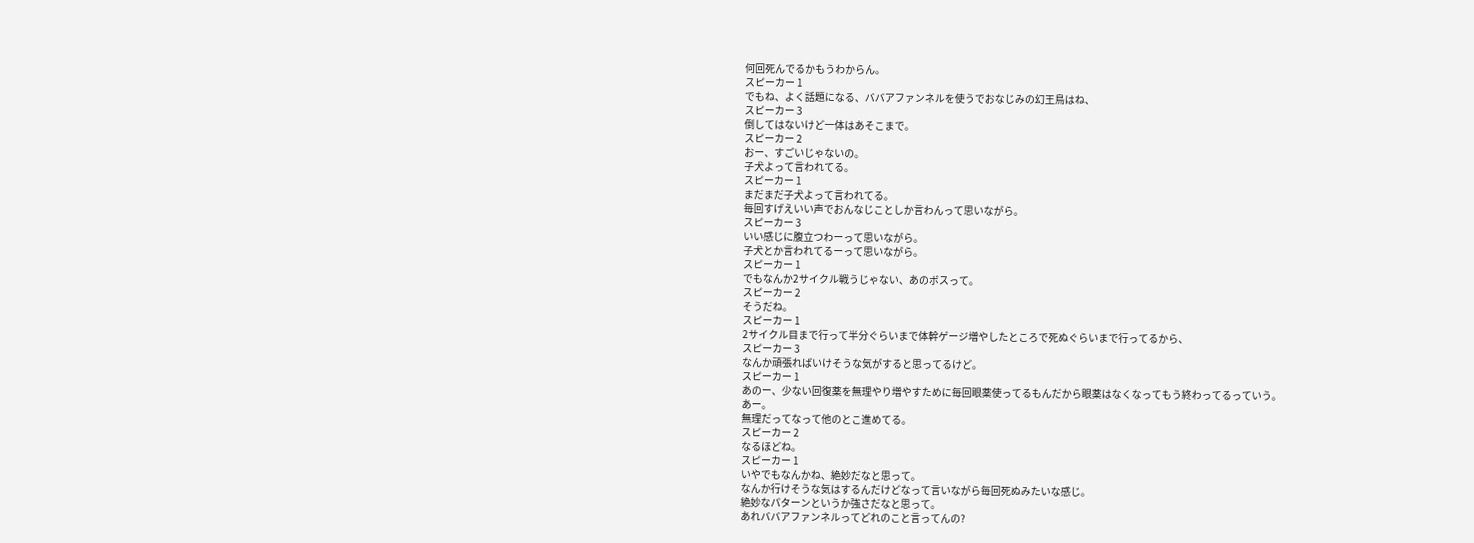何回死んでるかもうわからん。
スピーカー 1
でもね、よく話題になる、ババアファンネルを使うでおなじみの幻王鳥はね、
スピーカー 3
倒してはないけど一体はあそこまで。
スピーカー 2
おー、すごいじゃないの。
子犬よって言われてる。
スピーカー 1
まだまだ子犬よって言われてる。
毎回すげえいい声でおんなじことしか言わんって思いながら。
スピーカー 3
いい感じに腹立つわーって思いながら。
子犬とか言われてるーって思いながら。
スピーカー 1
でもなんか2サイクル戦うじゃない、あのボスって。
スピーカー 2
そうだね。
スピーカー 1
2サイクル目まで行って半分ぐらいまで体幹ゲージ増やしたところで死ぬぐらいまで行ってるから、
スピーカー 3
なんか頑張ればいけそうな気がすると思ってるけど。
スピーカー 1
あのー、少ない回復薬を無理やり増やすために毎回眼薬使ってるもんだから眼薬はなくなってもう終わってるっていう。
あー。
無理だってなって他のとこ進めてる。
スピーカー 2
なるほどね。
スピーカー 1
いやでもなんかね、絶妙だなと思って。
なんか行けそうな気はするんだけどなって言いながら毎回死ぬみたいな感じ。
絶妙なパターンというか強さだなと思って。
あれババアファンネルってどれのこと言ってんの?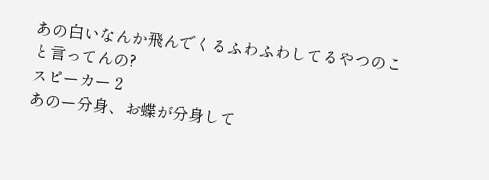あの白いなんか飛んでくるふわふわしてるやつのこと言ってんの?
スピーカー 2
あのー分身、お蝶が分身して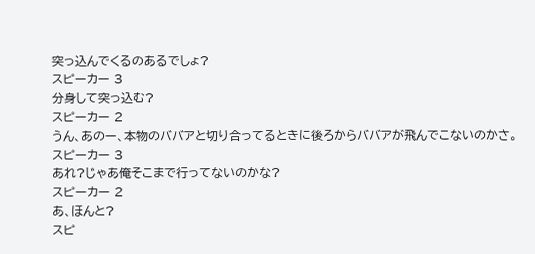突っ込んでくるのあるでしょ?
スピーカー 3
分身して突っ込む?
スピーカー 2
うん、あのー、本物のババアと切り合ってるときに後ろからババアが飛んでこないのかさ。
スピーカー 3
あれ?じゃあ俺そこまで行ってないのかな?
スピーカー 2
あ、ほんと?
スピ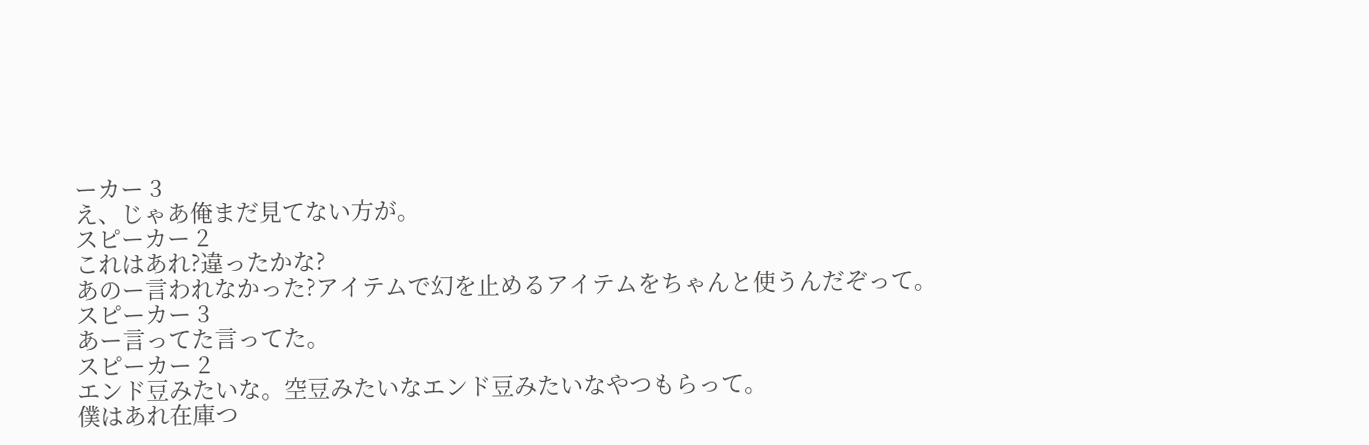ーカー 3
え、じゃあ俺まだ見てない方が。
スピーカー 2
これはあれ?違ったかな?
あのー言われなかった?アイテムで幻を止めるアイテムをちゃんと使うんだぞって。
スピーカー 3
あー言ってた言ってた。
スピーカー 2
エンド豆みたいな。空豆みたいなエンド豆みたいなやつもらって。
僕はあれ在庫つ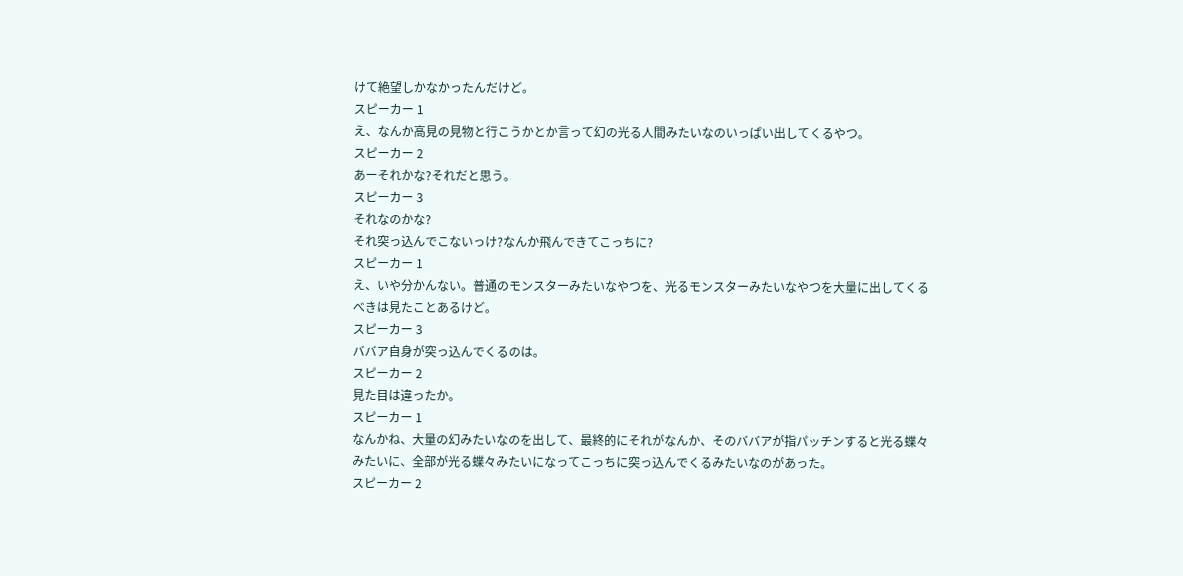けて絶望しかなかったんだけど。
スピーカー 1
え、なんか高見の見物と行こうかとか言って幻の光る人間みたいなのいっぱい出してくるやつ。
スピーカー 2
あーそれかな?それだと思う。
スピーカー 3
それなのかな?
それ突っ込んでこないっけ?なんか飛んできてこっちに?
スピーカー 1
え、いや分かんない。普通のモンスターみたいなやつを、光るモンスターみたいなやつを大量に出してくるべきは見たことあるけど。
スピーカー 3
ババア自身が突っ込んでくるのは。
スピーカー 2
見た目は違ったか。
スピーカー 1
なんかね、大量の幻みたいなのを出して、最終的にそれがなんか、そのババアが指パッチンすると光る蝶々みたいに、全部が光る蝶々みたいになってこっちに突っ込んでくるみたいなのがあった。
スピーカー 2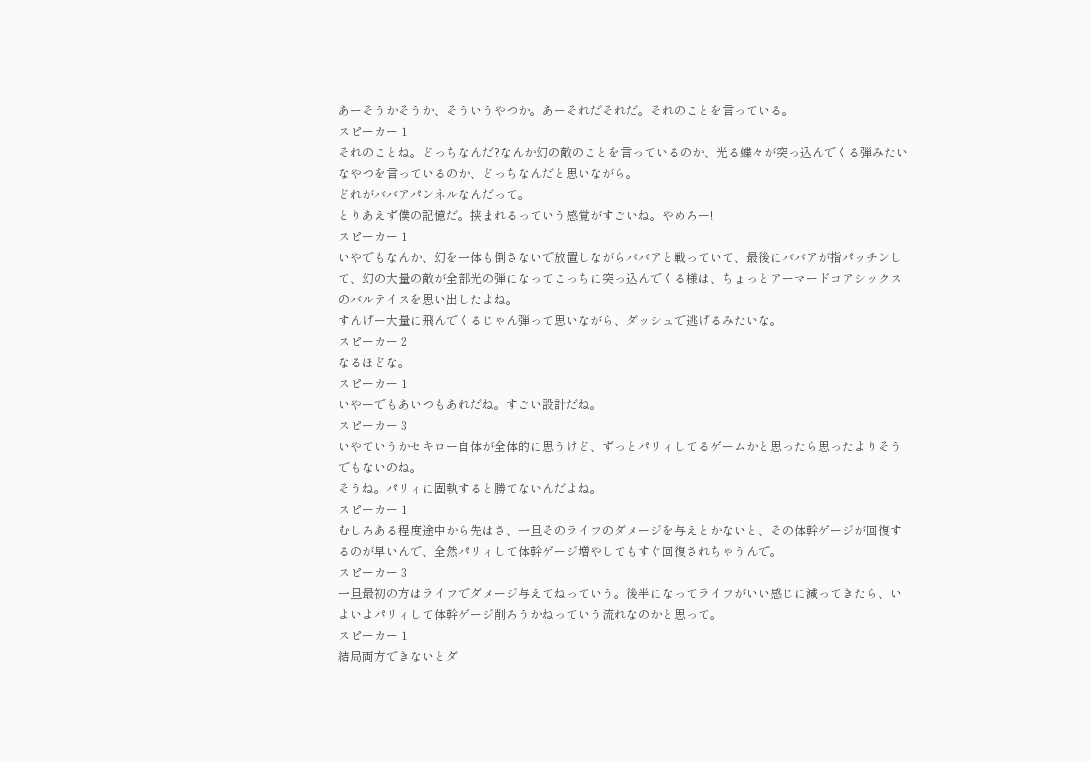あーそうかそうか、そういうやつか。あーそれだそれだ。それのことを言っている。
スピーカー 1
それのことね。どっちなんだ?なんか幻の敵のことを言っているのか、光る蝶々が突っ込んでくる弾みたいなやつを言っているのか、どっちなんだと思いながら。
どれがババアパンネルなんだって。
とりあえず僕の記憶だ。挟まれるっていう感覚がすごいね。やめろー!
スピーカー 1
いやでもなんか、幻を一体も倒さないで放置しながらババアと戦っていて、最後にババアが指パッチンして、幻の大量の敵が全部光の弾になってこっちに突っ込んでくる様は、ちょっとアーマードコアシックスのバルテイスを思い出したよね。
すんげー大量に飛んでくるじゃん弾って思いながら、ダッシュで逃げるみたいな。
スピーカー 2
なるほどな。
スピーカー 1
いやーでもあいつもあれだね。すごい設計だね。
スピーカー 3
いやていうかセキロー自体が全体的に思うけど、ずっとパリィしてるゲームかと思ったら思ったよりそうでもないのね。
そうね。パリィに固執すると勝てないんだよね。
スピーカー 1
むしろある程度途中から先はさ、一旦そのライフのダメージを与えとかないと、その体幹ゲージが回復するのが早いんで、全然パリィして体幹ゲージ増やしてもすぐ回復されちゃうんで。
スピーカー 3
一旦最初の方はライフでダメージ与えてねっていう。後半になってライフがいい感じに減ってきたら、いよいよパリィして体幹ゲージ削ろうかねっていう流れなのかと思って。
スピーカー 1
結局両方できないとダ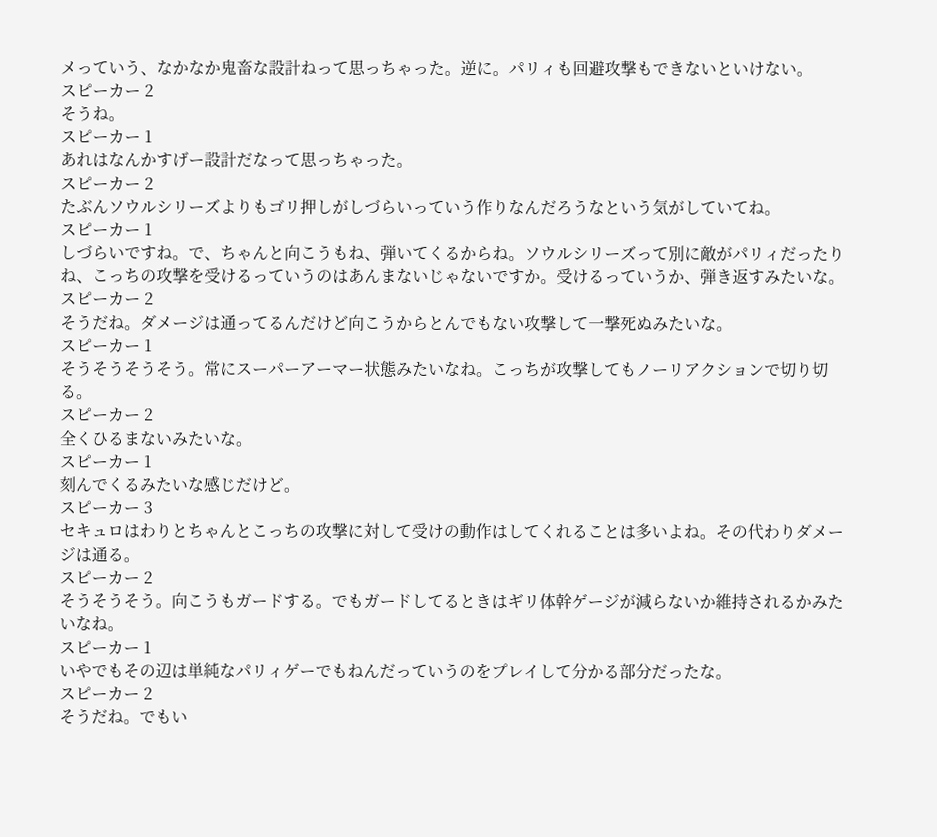メっていう、なかなか鬼畜な設計ねって思っちゃった。逆に。パリィも回避攻撃もできないといけない。
スピーカー 2
そうね。
スピーカー 1
あれはなんかすげー設計だなって思っちゃった。
スピーカー 2
たぶんソウルシリーズよりもゴリ押しがしづらいっていう作りなんだろうなという気がしていてね。
スピーカー 1
しづらいですね。で、ちゃんと向こうもね、弾いてくるからね。ソウルシリーズって別に敵がパリィだったりね、こっちの攻撃を受けるっていうのはあんまないじゃないですか。受けるっていうか、弾き返すみたいな。
スピーカー 2
そうだね。ダメージは通ってるんだけど向こうからとんでもない攻撃して一撃死ぬみたいな。
スピーカー 1
そうそうそうそう。常にスーパーアーマー状態みたいなね。こっちが攻撃してもノーリアクションで切り切る。
スピーカー 2
全くひるまないみたいな。
スピーカー 1
刻んでくるみたいな感じだけど。
スピーカー 3
セキュロはわりとちゃんとこっちの攻撃に対して受けの動作はしてくれることは多いよね。その代わりダメージは通る。
スピーカー 2
そうそうそう。向こうもガードする。でもガードしてるときはギリ体幹ゲージが減らないか維持されるかみたいなね。
スピーカー 1
いやでもその辺は単純なパリィゲーでもねんだっていうのをプレイして分かる部分だったな。
スピーカー 2
そうだね。でもい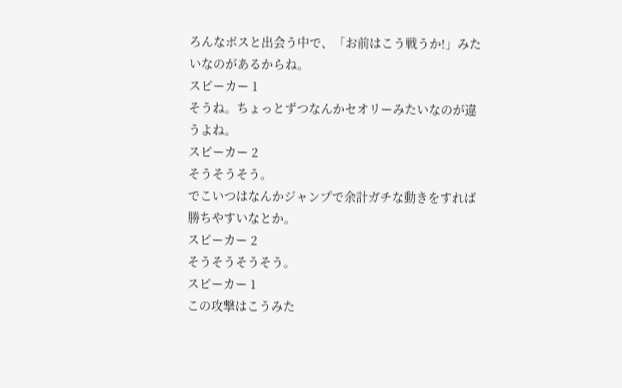ろんなボスと出会う中で、「お前はこう戦うか!」みたいなのがあるからね。
スピーカー 1
そうね。ちょっとずつなんかセオリーみたいなのが違うよね。
スピーカー 2
そうそうそう。
でこいつはなんかジャンプで余計ガチな動きをすれば勝ちやすいなとか。
スピーカー 2
そうそうそうそう。
スピーカー 1
この攻撃はこうみた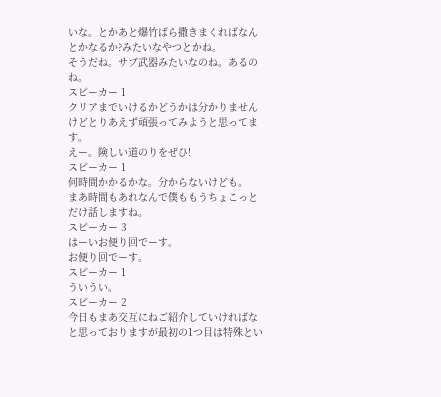いな。とかあと爆竹ばら撒きまくればなんとかなるか?みたいなやつとかね。
そうだね。サブ武器みたいなのね。あるのね。
スピーカー 1
クリアまでいけるかどうかは分かりませんけどとりあえず頑張ってみようと思ってます。
えー。険しい道のりをぜひ!
スピーカー 1
何時間かかるかな。分からないけども。
まあ時間もあれなんで僕ももうちょこっとだけ話しますね。
スピーカー 3
はーいお便り回でーす。
お便り回でーす。
スピーカー 1
ういうい。
スピーカー 2
今日もまあ交互にねご紹介していければなと思っておりますが最初の1つ目は特殊とい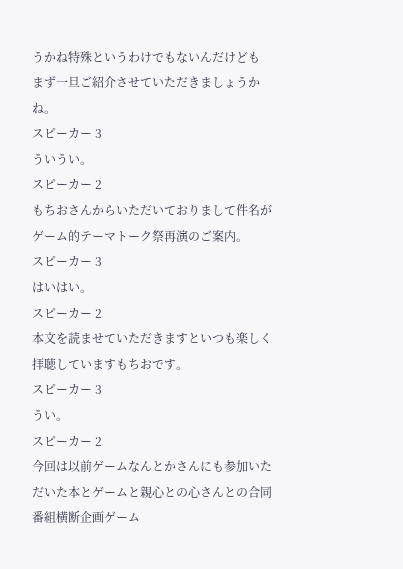うかね特殊というわけでもないんだけども
まず一旦ご紹介させていただきましょうかね。
スピーカー 3
ういうい。
スピーカー 2
もちおさんからいただいておりまして件名がゲーム的テーマトーク祭再演のご案内。
スピーカー 3
はいはい。
スピーカー 2
本文を読ませていただきますといつも楽しく拝聴していますもちおです。
スピーカー 3
うい。
スピーカー 2
今回は以前ゲームなんとかさんにも参加いただいた本とゲームと親心との心さんとの合同番組横断企画ゲーム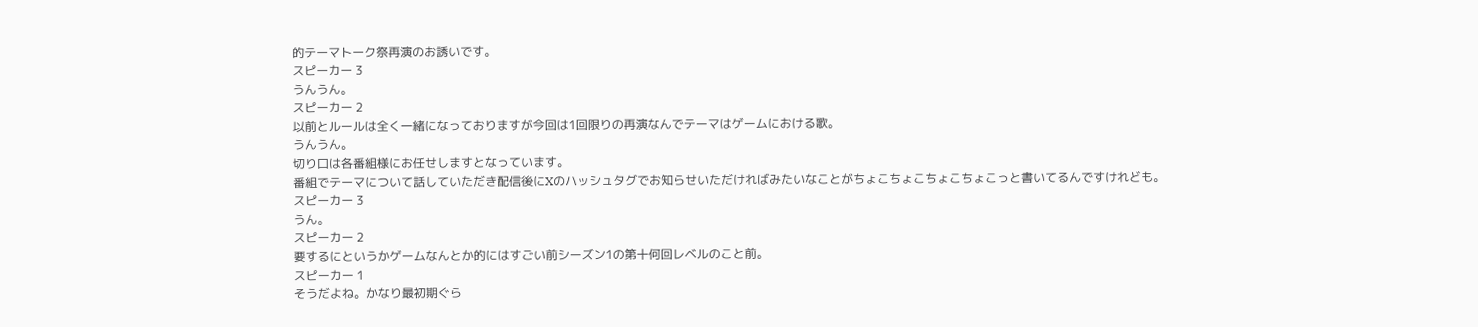的テーマトーク祭再演のお誘いです。
スピーカー 3
うんうん。
スピーカー 2
以前とルールは全く一緒になっておりますが今回は1回限りの再演なんでテーマはゲームにおける歌。
うんうん。
切り口は各番組様にお任せしますとなっています。
番組でテーマについて話していただき配信後にXのハッシュタグでお知らせいただければみたいなことがちょこちょこちょこちょこっと書いてるんですけれども。
スピーカー 3
うん。
スピーカー 2
要するにというかゲームなんとか的にはすごい前シーズン1の第十何回レベルのこと前。
スピーカー 1
そうだよね。かなり最初期ぐら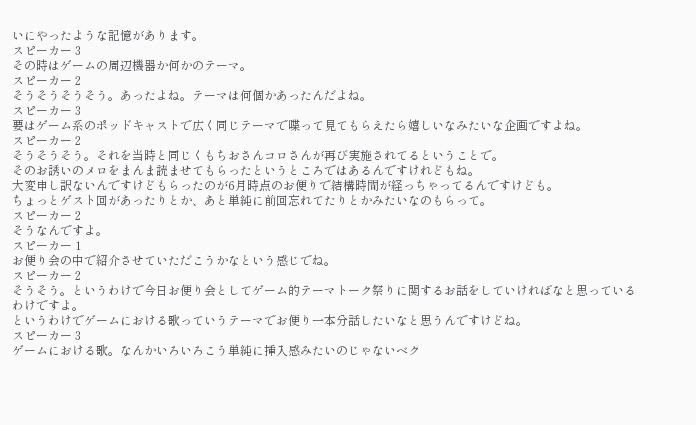いにやったような記憶があります。
スピーカー 3
その時はゲームの周辺機器か何かのテーマ。
スピーカー 2
そうそうそうそう。あったよね。テーマは何個かあったんだよね。
スピーカー 3
要はゲーム系のポッドキャストで広く同じテーマで喋って見てもらえたら嬉しいなみたいな企画ですよね。
スピーカー 2
そうそうそう。それを当時と同じくもちおさんコロさんが再び実施されてるということで。
そのお誘いのメロをまんま読ませてもらったというところではあるんですけれどもね。
大変申し訳ないんですけどもらったのが6月時点のお便りで結構時間が経っちゃってるんですけども。
ちょっとゲスト回があったりとか、あと単純に前回忘れてたりとかみたいなのもらって。
スピーカー 2
そうなんですよ。
スピーカー 1
お便り会の中で紹介させていただこうかなという感じでね。
スピーカー 2
そうそう。というわけで今日お便り会としてゲーム的テーマトーク祭りに関するお話をしていければなと思っているわけですよ。
というわけでゲームにおける歌っていうテーマでお便り一本分話したいなと思うんですけどね。
スピーカー 3
ゲームにおける歌。なんかいろいろこう単純に挿入感みたいのじゃないベク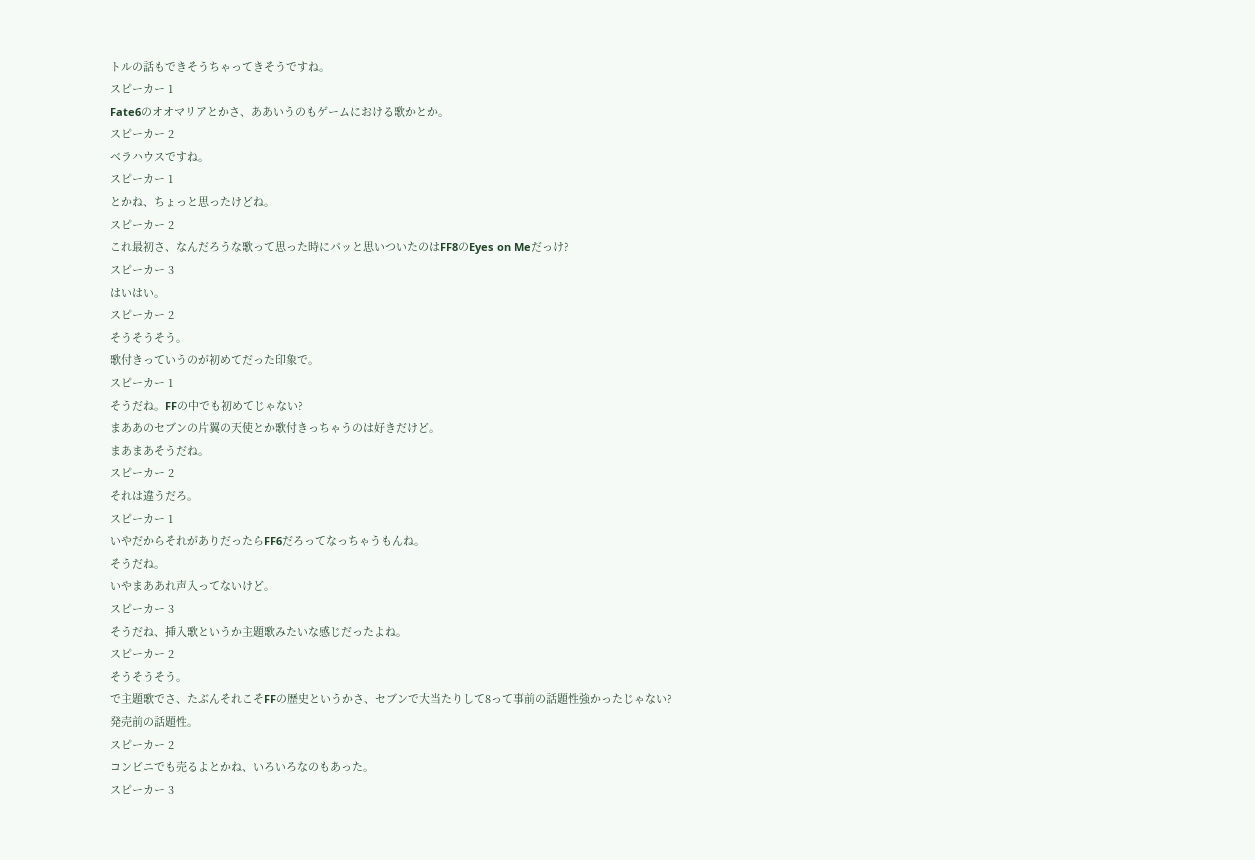トルの話もできそうちゃってきそうですね。
スピーカー 1
Fate6のオオマリアとかさ、ああいうのもゲームにおける歌かとか。
スピーカー 2
ベラハウスですね。
スピーカー 1
とかね、ちょっと思ったけどね。
スピーカー 2
これ最初さ、なんだろうな歌って思った時にパッと思いついたのはFF8のEyes on Meだっけ?
スピーカー 3
はいはい。
スピーカー 2
そうそうそう。
歌付きっていうのが初めてだった印象で。
スピーカー 1
そうだね。FFの中でも初めてじゃない?
まああのセブンの片翼の天使とか歌付きっちゃうのは好きだけど。
まあまあそうだね。
スピーカー 2
それは違うだろ。
スピーカー 1
いやだからそれがありだったらFF6だろってなっちゃうもんね。
そうだね。
いやまああれ声入ってないけど。
スピーカー 3
そうだね、挿入歌というか主題歌みたいな感じだったよね。
スピーカー 2
そうそうそう。
で主題歌でさ、たぶんそれこそFFの歴史というかさ、セブンで大当たりして8って事前の話題性強かったじゃない?
発売前の話題性。
スピーカー 2
コンビニでも売るよとかね、いろいろなのもあった。
スピーカー 3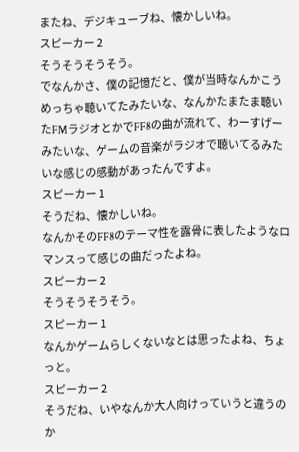またね、デジキューブね、懐かしいね。
スピーカー 2
そうそうそうそう。
でなんかさ、僕の記憶だと、僕が当時なんかこうめっちゃ聴いてたみたいな、なんかたまたま聴いたFMラジオとかでFF8の曲が流れて、わーすげーみたいな、ゲームの音楽がラジオで聴いてるみたいな感じの感動があったんですよ。
スピーカー 1
そうだね、懐かしいね。
なんかそのFF8のテーマ性を露骨に表したようなロマンスって感じの曲だったよね。
スピーカー 2
そうそうそうそう。
スピーカー 1
なんかゲームらしくないなとは思ったよね、ちょっと。
スピーカー 2
そうだね、いやなんか大人向けっていうと違うのか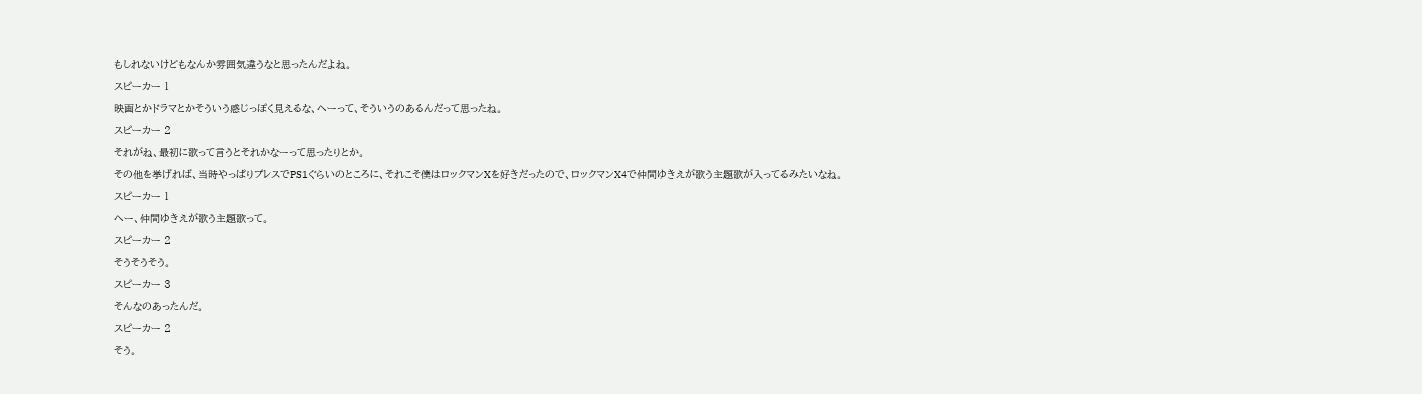もしれないけどもなんか雰囲気違うなと思ったんだよね。
スピーカー 1
映画とかドラマとかそういう感じっぽく見えるな、へーって、そういうのあるんだって思ったね。
スピーカー 2
それがね、最初に歌って言うとそれかなーって思ったりとか。
その他を挙げれば、当時やっぱりプレスでPS1ぐらいのところに、それこそ僕はロックマンXを好きだったので、ロックマンX4で仲間ゆきえが歌う主題歌が入ってるみたいなね。
スピーカー 1
へー、仲間ゆきえが歌う主題歌って。
スピーカー 2
そうそうそう。
スピーカー 3
そんなのあったんだ。
スピーカー 2
そう。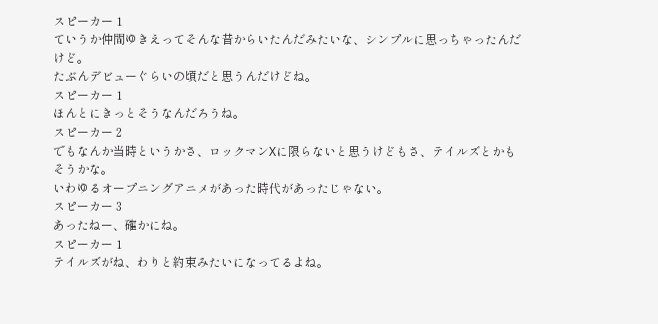スピーカー 1
ていうか仲間ゆきえってそんな昔からいたんだみたいな、シンプルに思っちゃったんだけど。
たぶんデビューぐらいの頃だと思うんだけどね。
スピーカー 1
ほんとにきっとそうなんだろうね。
スピーカー 2
でもなんか当時というかさ、ロックマンXに限らないと思うけどもさ、テイルズとかもそうかな。
いわゆるオープニングアニメがあった時代があったじゃない。
スピーカー 3
あったねー、確かにね。
スピーカー 1
テイルズがね、わりと約束みたいになってるよね。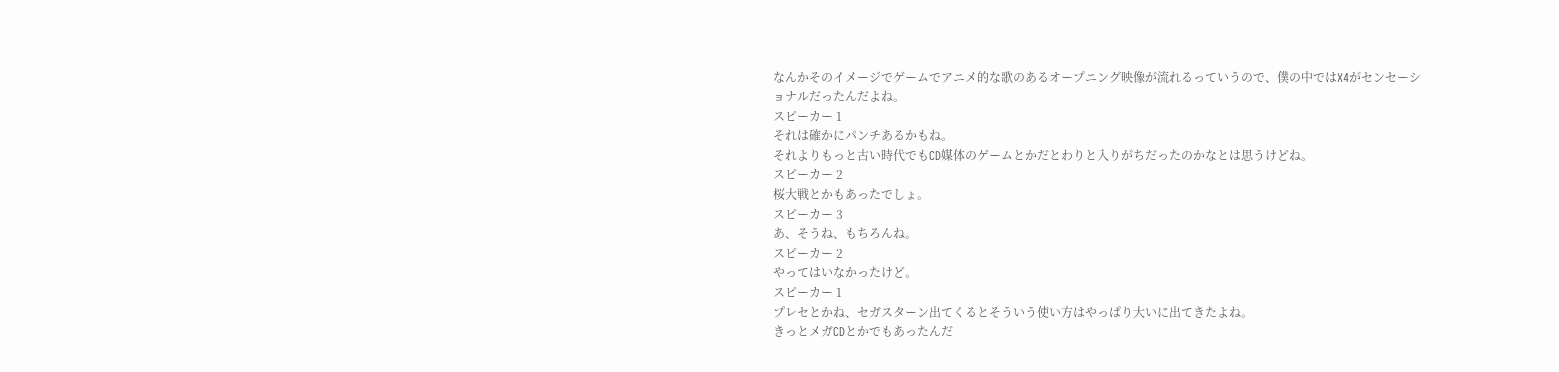なんかそのイメージでゲームでアニメ的な歌のあるオープニング映像が流れるっていうので、僕の中ではX4がセンセーショナルだったんだよね。
スピーカー 1
それは確かにパンチあるかもね。
それよりもっと古い時代でもCD媒体のゲームとかだとわりと入りがちだったのかなとは思うけどね。
スピーカー 2
桜大戦とかもあったでしょ。
スピーカー 3
あ、そうね、もちろんね。
スピーカー 2
やってはいなかったけど。
スピーカー 1
プレセとかね、セガスターン出てくるとそういう使い方はやっぱり大いに出てきたよね。
きっとメガCDとかでもあったんだ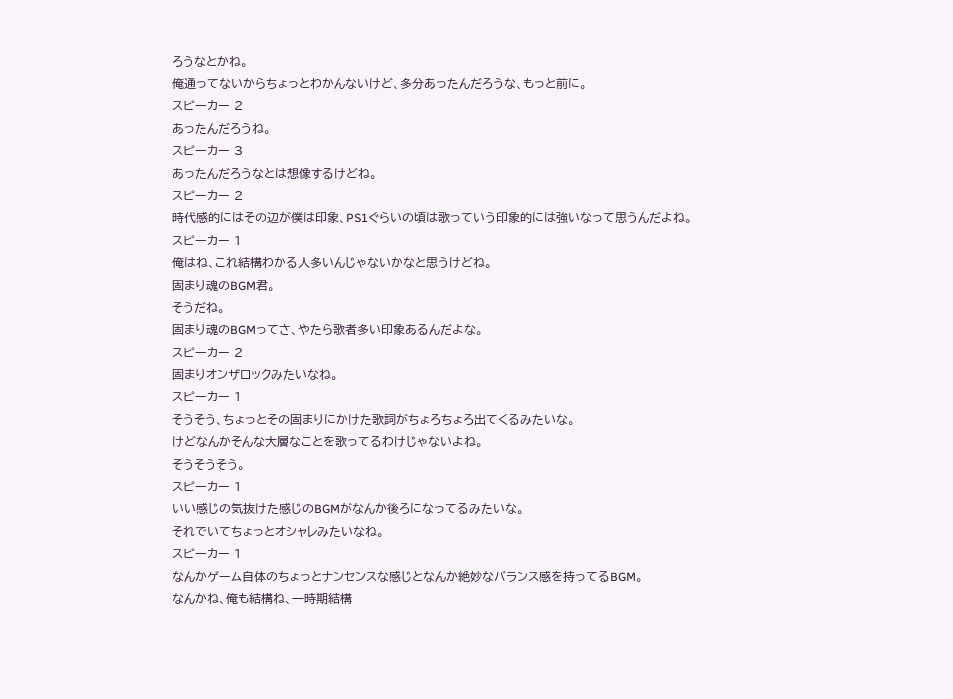ろうなとかね。
俺通ってないからちょっとわかんないけど、多分あったんだろうな、もっと前に。
スピーカー 2
あったんだろうね。
スピーカー 3
あったんだろうなとは想像するけどね。
スピーカー 2
時代感的にはその辺が僕は印象、PS1ぐらいの頃は歌っていう印象的には強いなって思うんだよね。
スピーカー 1
俺はね、これ結構わかる人多いんじゃないかなと思うけどね。
固まり魂のBGM君。
そうだね。
固まり魂のBGMってさ、やたら歌者多い印象あるんだよな。
スピーカー 2
固まりオンザロックみたいなね。
スピーカー 1
そうそう、ちょっとその固まりにかけた歌詞がちょろちょろ出てくるみたいな。
けどなんかそんな大層なことを歌ってるわけじゃないよね。
そうそうそう。
スピーカー 1
いい感じの気抜けた感じのBGMがなんか後ろになってるみたいな。
それでいてちょっとオシャレみたいなね。
スピーカー 1
なんかゲーム自体のちょっとナンセンスな感じとなんか絶妙なバランス感を持ってるBGM。
なんかね、俺も結構ね、一時期結構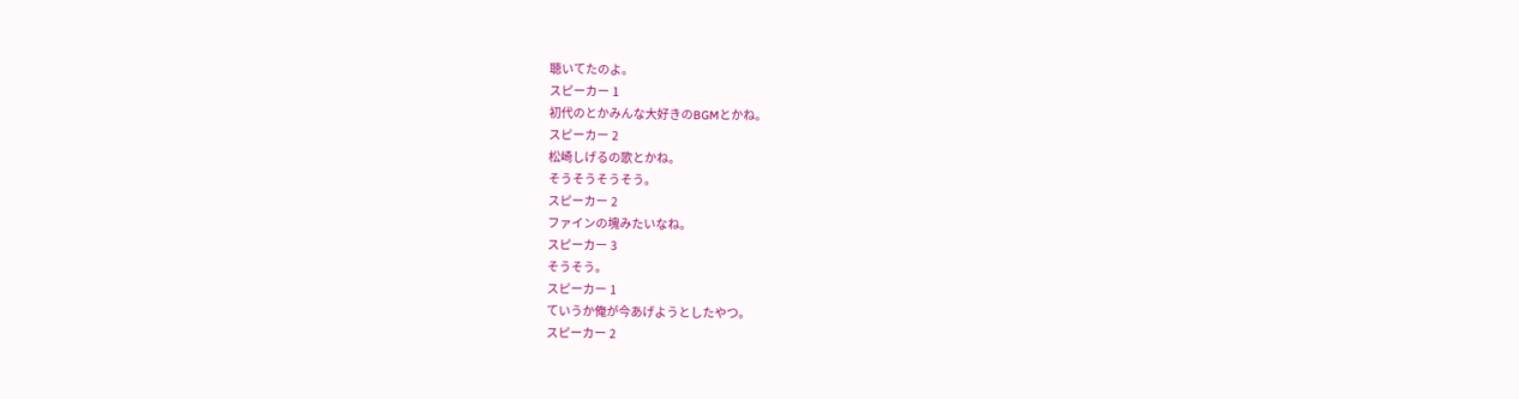聴いてたのよ。
スピーカー 1
初代のとかみんな大好きのBGMとかね。
スピーカー 2
松崎しげるの歌とかね。
そうそうそうそう。
スピーカー 2
ファインの塊みたいなね。
スピーカー 3
そうそう。
スピーカー 1
ていうか俺が今あげようとしたやつ。
スピーカー 2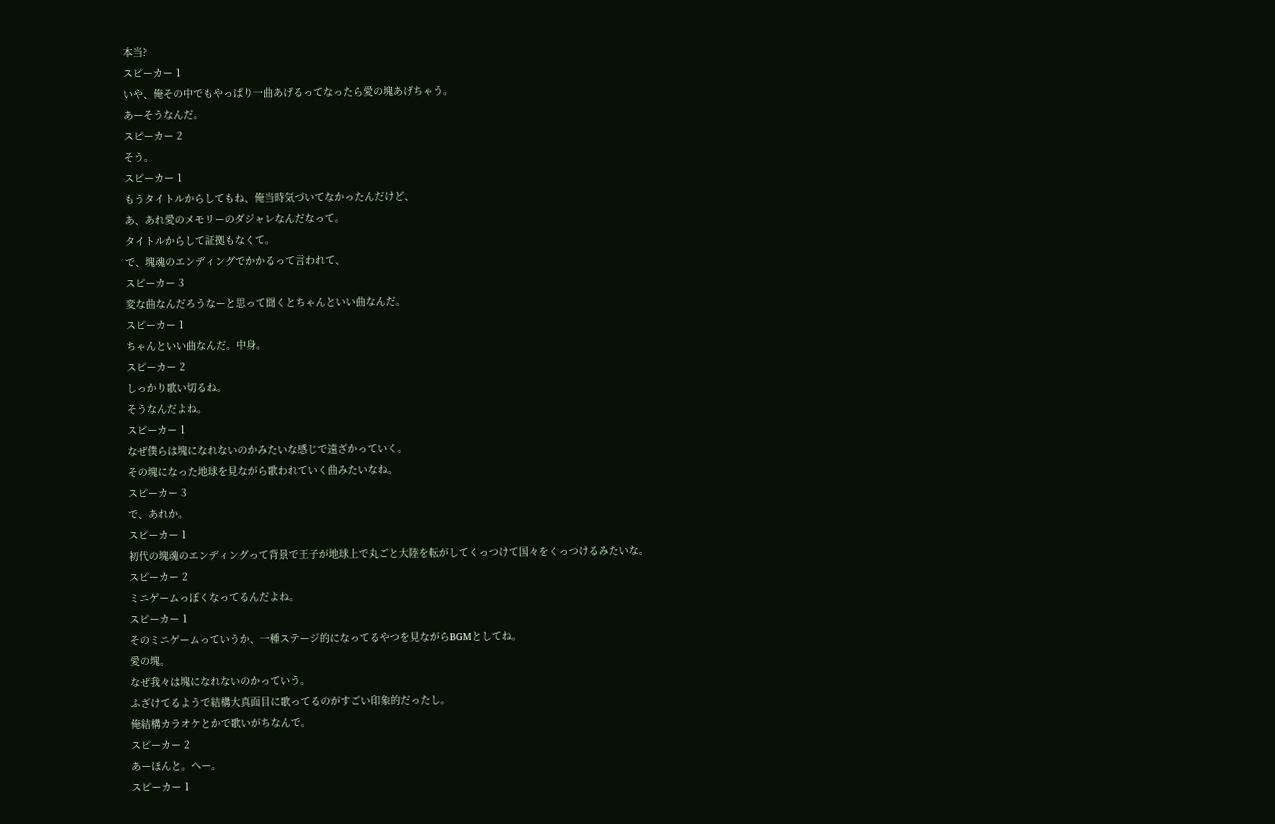本当?
スピーカー 1
いや、俺その中でもやっぱり一曲あげるってなったら愛の塊あげちゃう。
あーそうなんだ。
スピーカー 2
そう。
スピーカー 1
もうタイトルからしてもね、俺当時気づいてなかったんだけど、
あ、あれ愛のメモリーのダジャレなんだなって。
タイトルからして証拠もなくて。
で、塊魂のエンディングでかかるって言われて、
スピーカー 3
変な曲なんだろうなーと思って聞くとちゃんといい曲なんだ。
スピーカー 1
ちゃんといい曲なんだ。中身。
スピーカー 2
しっかり歌い切るね。
そうなんだよね。
スピーカー 1
なぜ僕らは塊になれないのかみたいな感じで遠ざかっていく。
その塊になった地球を見ながら歌われていく曲みたいなね。
スピーカー 3
で、あれか。
スピーカー 1
初代の塊魂のエンディングって背景で王子が地球上で丸ごと大陸を転がしてくっつけて国々をくっつけるみたいな。
スピーカー 2
ミニゲームっぽくなってるんだよね。
スピーカー 1
そのミニゲームっていうか、一種ステージ的になってるやつを見ながらBGMとしてね。
愛の塊。
なぜ我々は塊になれないのかっていう。
ふざけてるようで結構大真面目に歌ってるのがすごい印象的だったし。
俺結構カラオケとかで歌いがちなんで。
スピーカー 2
あーほんと。へー。
スピーカー 1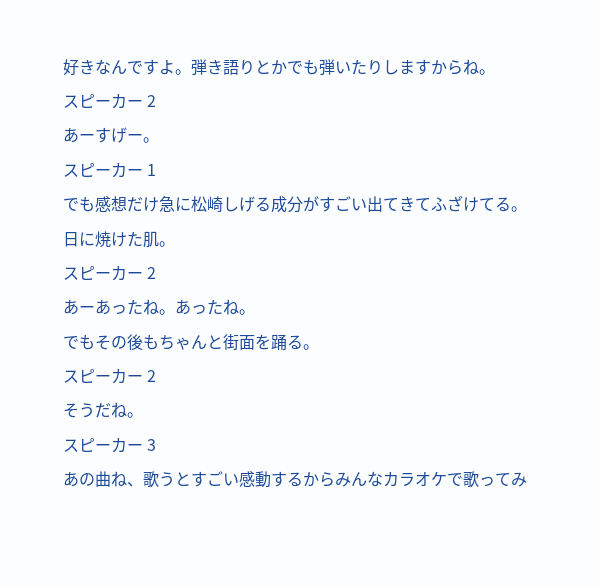好きなんですよ。弾き語りとかでも弾いたりしますからね。
スピーカー 2
あーすげー。
スピーカー 1
でも感想だけ急に松崎しげる成分がすごい出てきてふざけてる。
日に焼けた肌。
スピーカー 2
あーあったね。あったね。
でもその後もちゃんと街面を踊る。
スピーカー 2
そうだね。
スピーカー 3
あの曲ね、歌うとすごい感動するからみんなカラオケで歌ってみ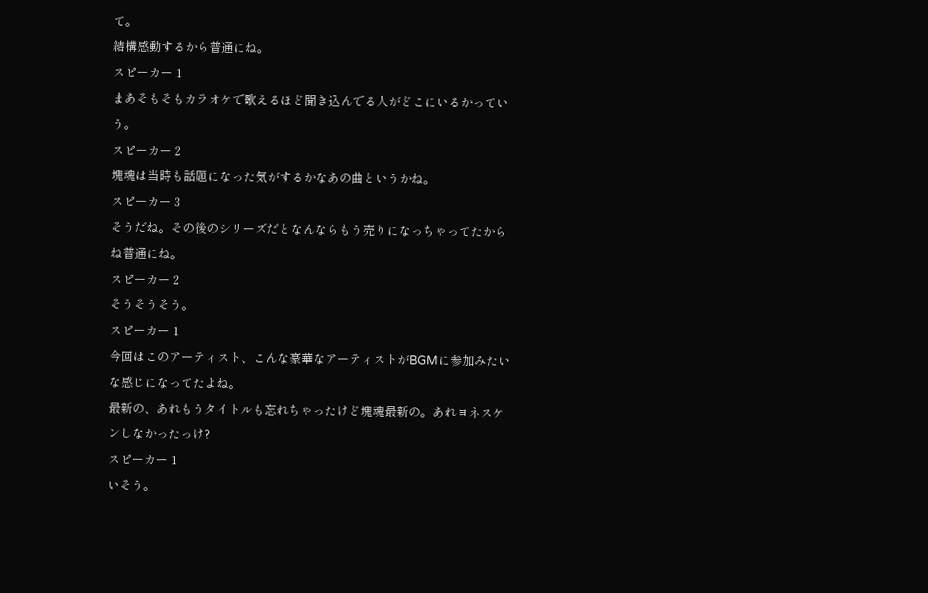て。
結構感動するから普通にね。
スピーカー 1
まあそもそもカラオケで歌えるほど聞き込んでる人がどこにいるかっていう。
スピーカー 2
塊魂は当時も話題になった気がするかなあの曲というかね。
スピーカー 3
そうだね。その後のシリーズだとなんならもう売りになっちゃってたからね普通にね。
スピーカー 2
そうそうそう。
スピーカー 1
今回はこのアーティスト、こんな豪華なアーティストがBGMに参加みたいな感じになってたよね。
最新の、あれもうタイトルも忘れちゃったけど塊魂最新の。あれヨネスケンしなかったっけ?
スピーカー 1
いそう。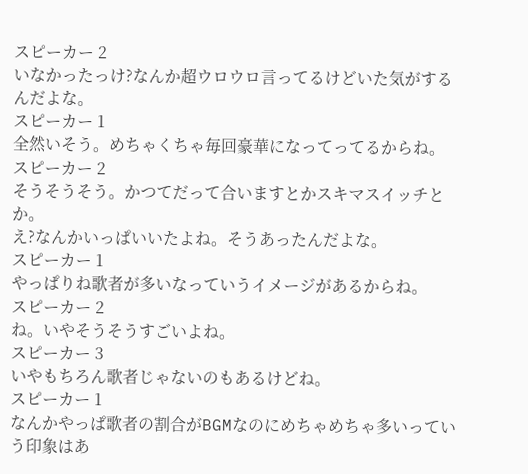スピーカー 2
いなかったっけ?なんか超ウロウロ言ってるけどいた気がするんだよな。
スピーカー 1
全然いそう。めちゃくちゃ毎回豪華になってってるからね。
スピーカー 2
そうそうそう。かつてだって合いますとかスキマスイッチとか。
え?なんかいっぱいいたよね。そうあったんだよな。
スピーカー 1
やっぱりね歌者が多いなっていうイメージがあるからね。
スピーカー 2
ね。いやそうそうすごいよね。
スピーカー 3
いやもちろん歌者じゃないのもあるけどね。
スピーカー 1
なんかやっぱ歌者の割合がBGMなのにめちゃめちゃ多いっていう印象はあ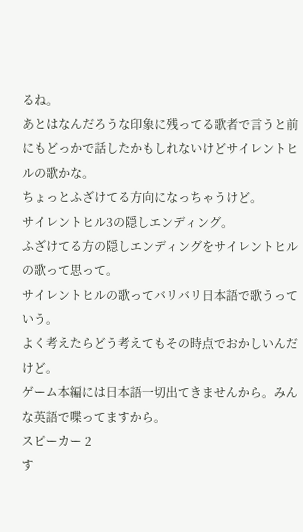るね。
あとはなんだろうな印象に残ってる歌者で言うと前にもどっかで話したかもしれないけどサイレントヒルの歌かな。
ちょっとふざけてる方向になっちゃうけど。
サイレントヒル3の隠しエンディング。
ふざけてる方の隠しエンディングをサイレントヒルの歌って思って。
サイレントヒルの歌ってバリバリ日本語で歌うっていう。
よく考えたらどう考えてもその時点でおかしいんだけど。
ゲーム本編には日本語一切出てきませんから。みんな英語で喋ってますから。
スピーカー 2
す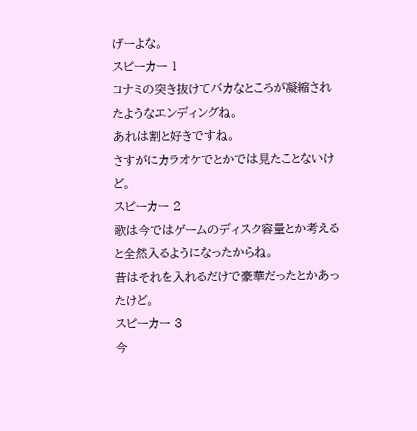げーよな。
スピーカー 1
コナミの突き抜けてバカなところが凝縮されたようなエンディングね。
あれは割と好きですね。
さすがにカラオケでとかでは見たことないけど。
スピーカー 2
歌は今ではゲームのディスク容量とか考えると全然入るようになったからね。
昔はそれを入れるだけで豪華だったとかあったけど。
スピーカー 3
今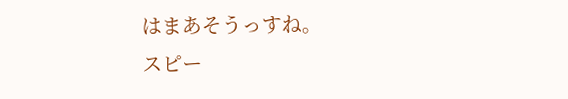はまあそうっすね。
スピー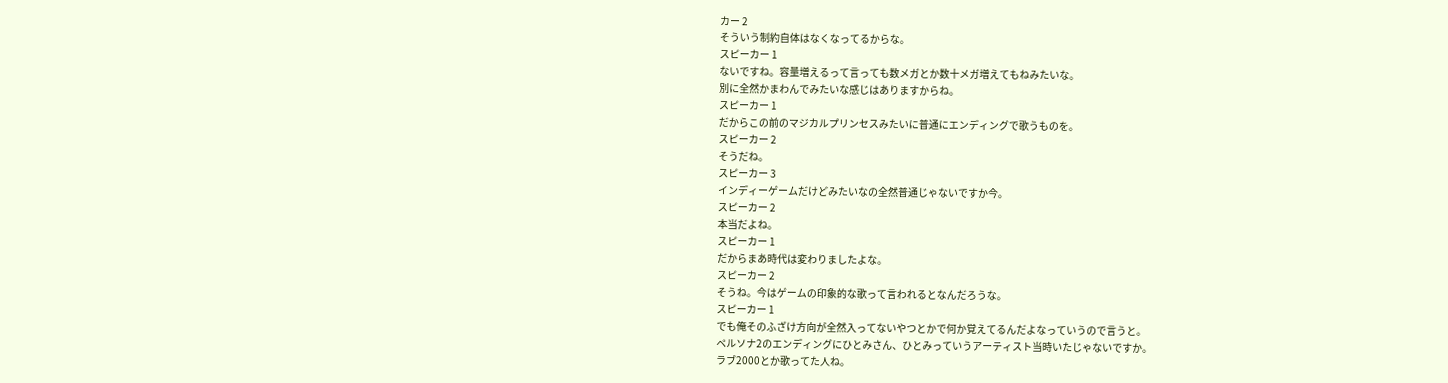カー 2
そういう制約自体はなくなってるからな。
スピーカー 1
ないですね。容量増えるって言っても数メガとか数十メガ増えてもねみたいな。
別に全然かまわんでみたいな感じはありますからね。
スピーカー 1
だからこの前のマジカルプリンセスみたいに普通にエンディングで歌うものを。
スピーカー 2
そうだね。
スピーカー 3
インディーゲームだけどみたいなの全然普通じゃないですか今。
スピーカー 2
本当だよね。
スピーカー 1
だからまあ時代は変わりましたよな。
スピーカー 2
そうね。今はゲームの印象的な歌って言われるとなんだろうな。
スピーカー 1
でも俺そのふざけ方向が全然入ってないやつとかで何か覚えてるんだよなっていうので言うと。
ペルソナ2のエンディングにひとみさん、ひとみっていうアーティスト当時いたじゃないですか。
ラブ2000とか歌ってた人ね。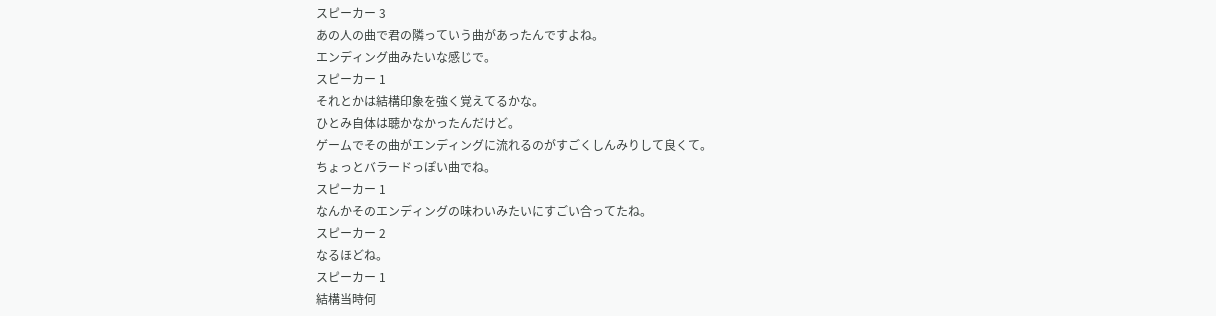スピーカー 3
あの人の曲で君の隣っていう曲があったんですよね。
エンディング曲みたいな感じで。
スピーカー 1
それとかは結構印象を強く覚えてるかな。
ひとみ自体は聴かなかったんだけど。
ゲームでその曲がエンディングに流れるのがすごくしんみりして良くて。
ちょっとバラードっぽい曲でね。
スピーカー 1
なんかそのエンディングの味わいみたいにすごい合ってたね。
スピーカー 2
なるほどね。
スピーカー 1
結構当時何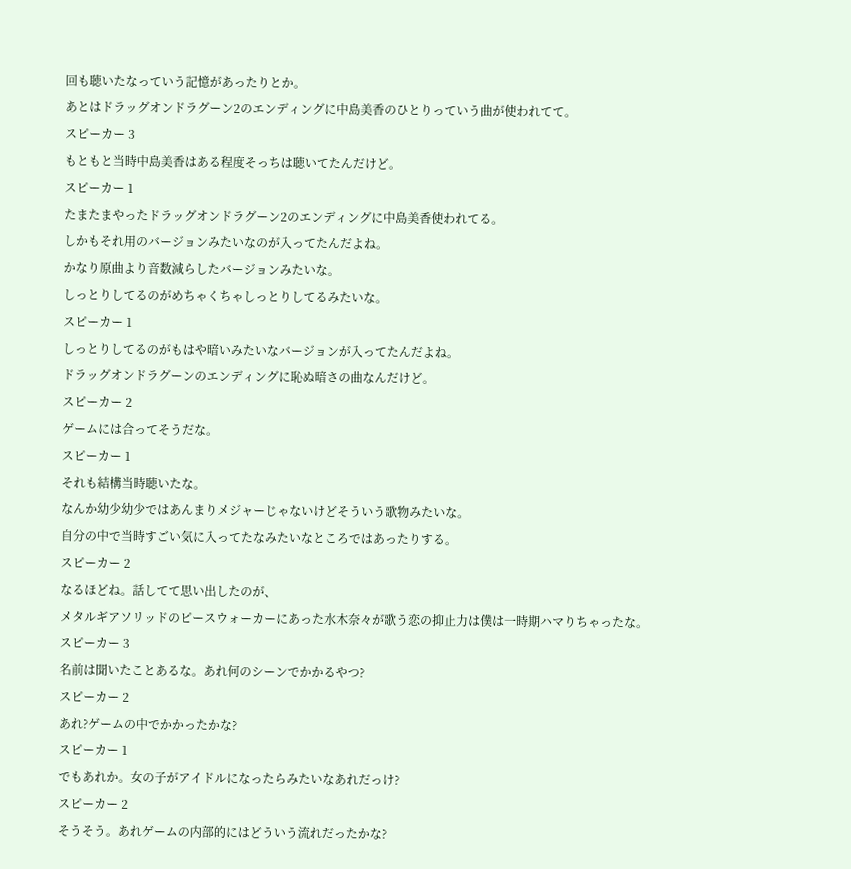回も聴いたなっていう記憶があったりとか。
あとはドラッグオンドラグーン2のエンディングに中島美香のひとりっていう曲が使われてて。
スピーカー 3
もともと当時中島美香はある程度そっちは聴いてたんだけど。
スピーカー 1
たまたまやったドラッグオンドラグーン2のエンディングに中島美香使われてる。
しかもそれ用のバージョンみたいなのが入ってたんだよね。
かなり原曲より音数減らしたバージョンみたいな。
しっとりしてるのがめちゃくちゃしっとりしてるみたいな。
スピーカー 1
しっとりしてるのがもはや暗いみたいなバージョンが入ってたんだよね。
ドラッグオンドラグーンのエンディングに恥ぬ暗さの曲なんだけど。
スピーカー 2
ゲームには合ってそうだな。
スピーカー 1
それも結構当時聴いたな。
なんか幼少幼少ではあんまりメジャーじゃないけどそういう歌物みたいな。
自分の中で当時すごい気に入ってたなみたいなところではあったりする。
スピーカー 2
なるほどね。話してて思い出したのが、
メタルギアソリッドのピースウォーカーにあった水木奈々が歌う恋の抑止力は僕は一時期ハマりちゃったな。
スピーカー 3
名前は聞いたことあるな。あれ何のシーンでかかるやつ?
スピーカー 2
あれ?ゲームの中でかかったかな?
スピーカー 1
でもあれか。女の子がアイドルになったらみたいなあれだっけ?
スピーカー 2
そうそう。あれゲームの内部的にはどういう流れだったかな?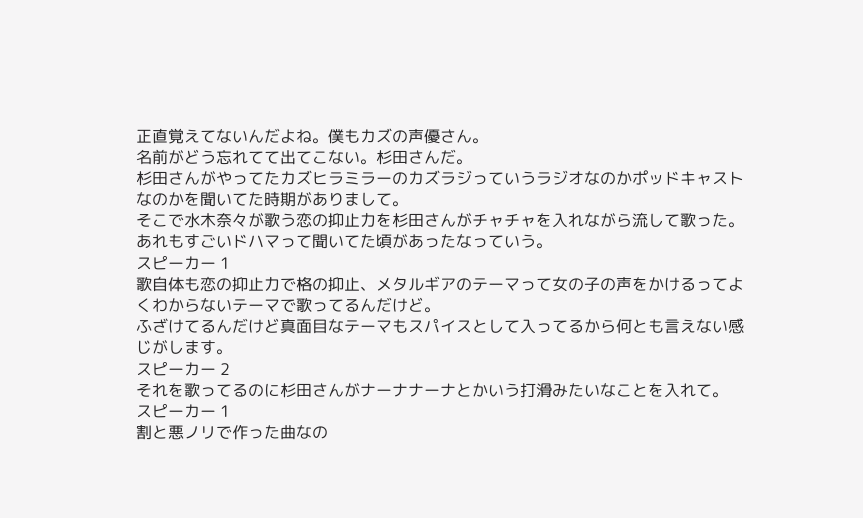正直覚えてないんだよね。僕もカズの声優さん。
名前がどう忘れてて出てこない。杉田さんだ。
杉田さんがやってたカズヒラミラーのカズラジっていうラジオなのかポッドキャストなのかを聞いてた時期がありまして。
そこで水木奈々が歌う恋の抑止力を杉田さんがチャチャを入れながら流して歌った。
あれもすごいドハマって聞いてた頃があったなっていう。
スピーカー 1
歌自体も恋の抑止力で格の抑止、メタルギアのテーマって女の子の声をかけるってよくわからないテーマで歌ってるんだけど。
ふざけてるんだけど真面目なテーマもスパイスとして入ってるから何とも言えない感じがします。
スピーカー 2
それを歌ってるのに杉田さんがナーナナーナとかいう打滑みたいなことを入れて。
スピーカー 1
割と悪ノリで作った曲なの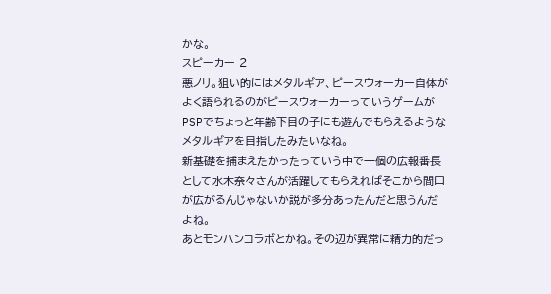かな。
スピーカー 2
悪ノリ。狙い的にはメタルギア、ピースウォーカー自体がよく語られるのがピースウォーカーっていうゲームがPSPでちょっと年齢下目の子にも遊んでもらえるようなメタルギアを目指したみたいなね。
新基礎を捕まえたかったっていう中で一個の広報番長として水木奈々さんが活躍してもらえればそこから間口が広がるんじゃないか説が多分あったんだと思うんだよね。
あとモンハンコラボとかね。その辺が異常に精力的だっ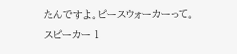たんですよ。ピースウォーカーって。
スピーカー 1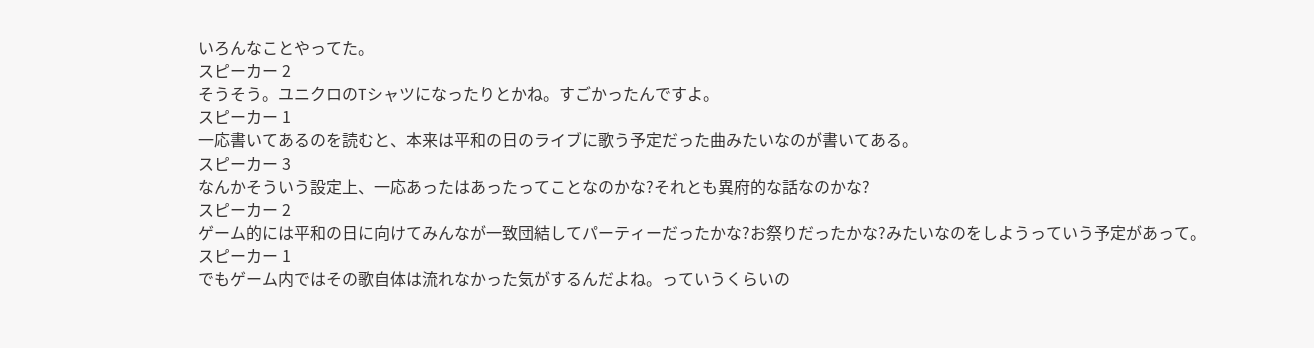いろんなことやってた。
スピーカー 2
そうそう。ユニクロのTシャツになったりとかね。すごかったんですよ。
スピーカー 1
一応書いてあるのを読むと、本来は平和の日のライブに歌う予定だった曲みたいなのが書いてある。
スピーカー 3
なんかそういう設定上、一応あったはあったってことなのかな?それとも異府的な話なのかな?
スピーカー 2
ゲーム的には平和の日に向けてみんなが一致団結してパーティーだったかな?お祭りだったかな?みたいなのをしようっていう予定があって。
スピーカー 1
でもゲーム内ではその歌自体は流れなかった気がするんだよね。っていうくらいの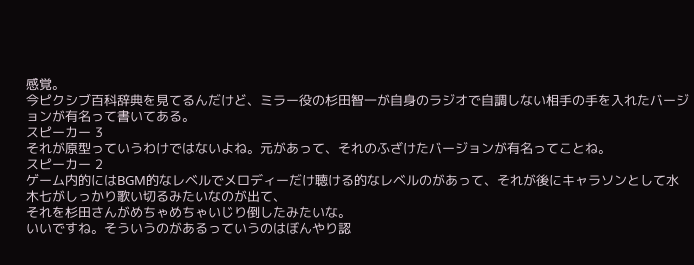感覚。
今ピクシブ百科辞典を見てるんだけど、ミラー役の杉田智一が自身のラジオで自調しない相手の手を入れたバージョンが有名って書いてある。
スピーカー 3
それが原型っていうわけではないよね。元があって、それのふざけたバージョンが有名ってことね。
スピーカー 2
ゲーム内的にはBGM的なレベルでメロディーだけ聴ける的なレベルのがあって、それが後にキャラソンとして水木七がしっかり歌い切るみたいなのが出て、
それを杉田さんがめちゃめちゃいじり倒したみたいな。
いいですね。そういうのがあるっていうのはぼんやり認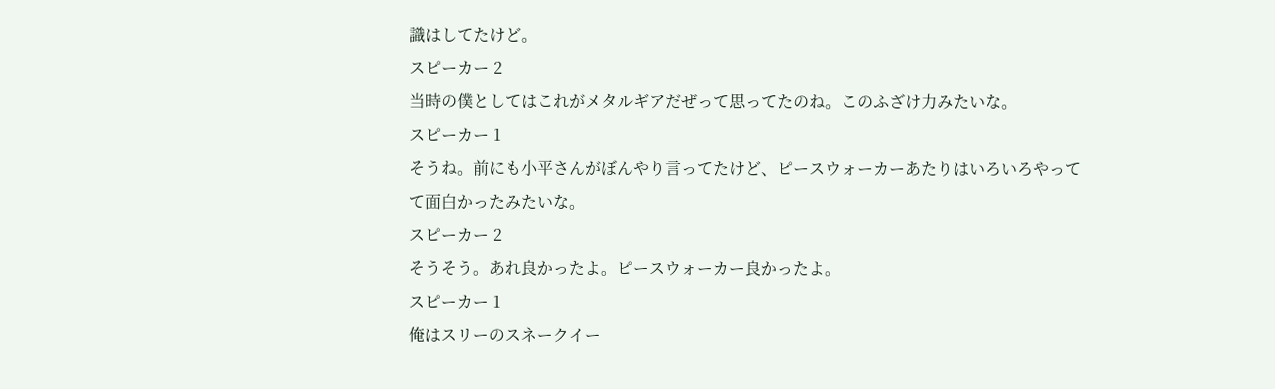識はしてたけど。
スピーカー 2
当時の僕としてはこれがメタルギアだぜって思ってたのね。このふざけ力みたいな。
スピーカー 1
そうね。前にも小平さんがぼんやり言ってたけど、ピースウォーカーあたりはいろいろやってて面白かったみたいな。
スピーカー 2
そうそう。あれ良かったよ。ピースウォーカー良かったよ。
スピーカー 1
俺はスリーのスネークイー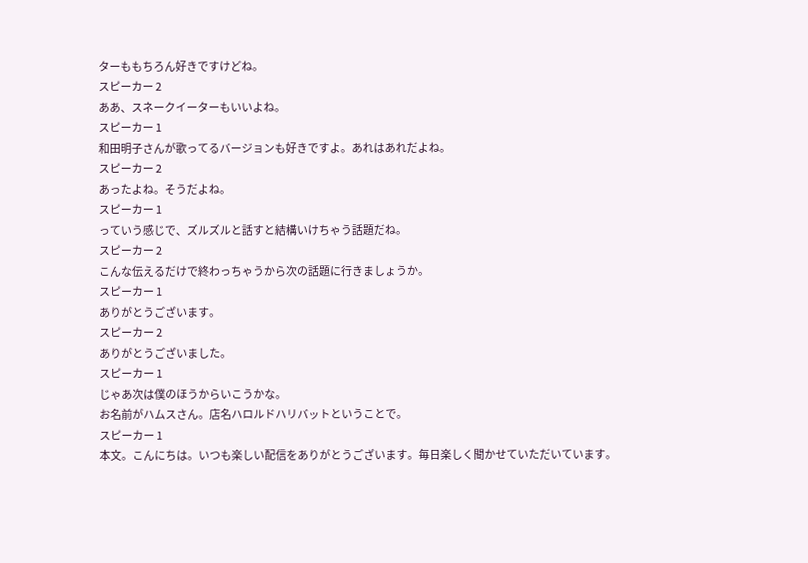ターももちろん好きですけどね。
スピーカー 2
ああ、スネークイーターもいいよね。
スピーカー 1
和田明子さんが歌ってるバージョンも好きですよ。あれはあれだよね。
スピーカー 2
あったよね。そうだよね。
スピーカー 1
っていう感じで、ズルズルと話すと結構いけちゃう話題だね。
スピーカー 2
こんな伝えるだけで終わっちゃうから次の話題に行きましょうか。
スピーカー 1
ありがとうございます。
スピーカー 2
ありがとうございました。
スピーカー 1
じゃあ次は僕のほうからいこうかな。
お名前がハムスさん。店名ハロルドハリバットということで。
スピーカー 1
本文。こんにちは。いつも楽しい配信をありがとうございます。毎日楽しく聞かせていただいています。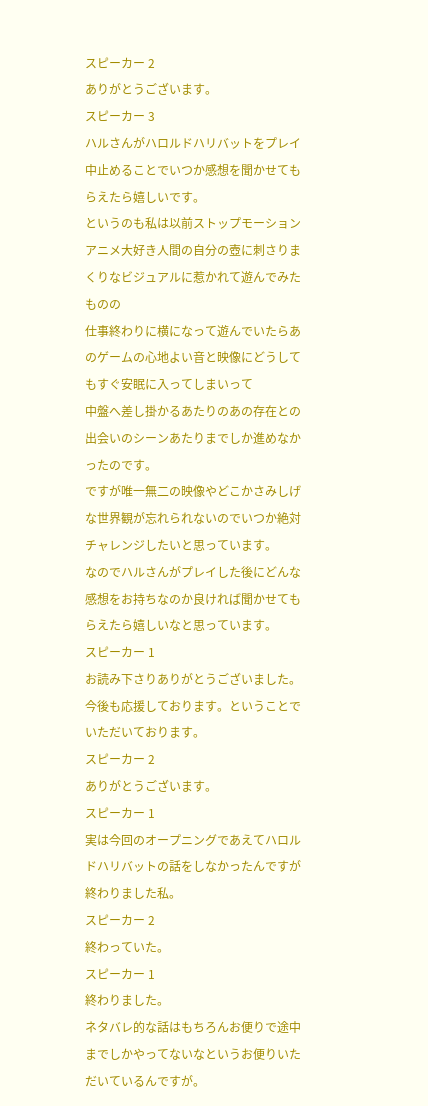スピーカー 2
ありがとうございます。
スピーカー 3
ハルさんがハロルドハリバットをプレイ中止めることでいつか感想を聞かせてもらえたら嬉しいです。
というのも私は以前ストップモーションアニメ大好き人間の自分の壺に刺さりまくりなビジュアルに惹かれて遊んでみたものの
仕事終わりに横になって遊んでいたらあのゲームの心地よい音と映像にどうしてもすぐ安眠に入ってしまいって
中盤へ差し掛かるあたりのあの存在との出会いのシーンあたりまでしか進めなかったのです。
ですが唯一無二の映像やどこかさみしげな世界観が忘れられないのでいつか絶対チャレンジしたいと思っています。
なのでハルさんがプレイした後にどんな感想をお持ちなのか良ければ聞かせてもらえたら嬉しいなと思っています。
スピーカー 1
お読み下さりありがとうございました。今後も応援しております。ということでいただいております。
スピーカー 2
ありがとうございます。
スピーカー 1
実は今回のオープニングであえてハロルドハリバットの話をしなかったんですが
終わりました私。
スピーカー 2
終わっていた。
スピーカー 1
終わりました。
ネタバレ的な話はもちろんお便りで途中までしかやってないなというお便りいただいているんですが。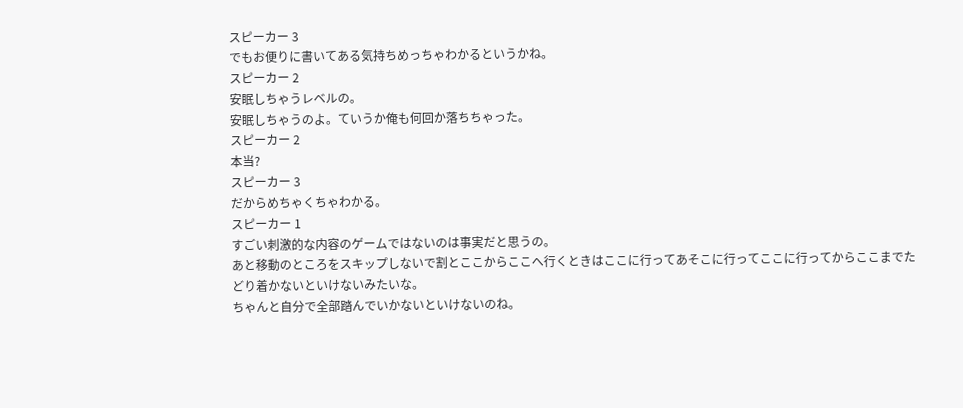スピーカー 3
でもお便りに書いてある気持ちめっちゃわかるというかね。
スピーカー 2
安眠しちゃうレベルの。
安眠しちゃうのよ。ていうか俺も何回か落ちちゃった。
スピーカー 2
本当?
スピーカー 3
だからめちゃくちゃわかる。
スピーカー 1
すごい刺激的な内容のゲームではないのは事実だと思うの。
あと移動のところをスキップしないで割とここからここへ行くときはここに行ってあそこに行ってここに行ってからここまでたどり着かないといけないみたいな。
ちゃんと自分で全部踏んでいかないといけないのね。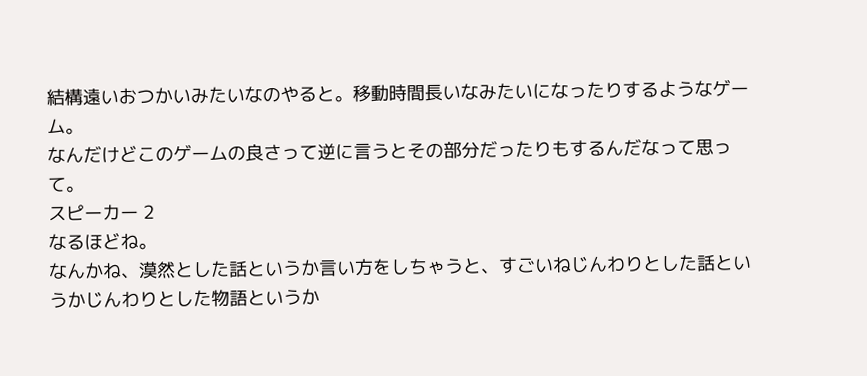結構遠いおつかいみたいなのやると。移動時間長いなみたいになったりするようなゲーム。
なんだけどこのゲームの良さって逆に言うとその部分だったりもするんだなって思って。
スピーカー 2
なるほどね。
なんかね、漠然とした話というか言い方をしちゃうと、すごいねじんわりとした話というかじんわりとした物語というか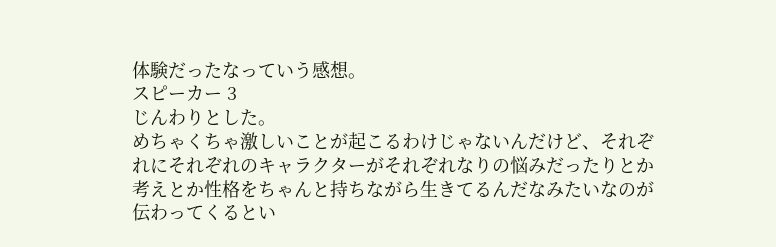体験だったなっていう感想。
スピーカー 3
じんわりとした。
めちゃくちゃ激しいことが起こるわけじゃないんだけど、それぞれにそれぞれのキャラクターがそれぞれなりの悩みだったりとか考えとか性格をちゃんと持ちながら生きてるんだなみたいなのが伝わってくるとい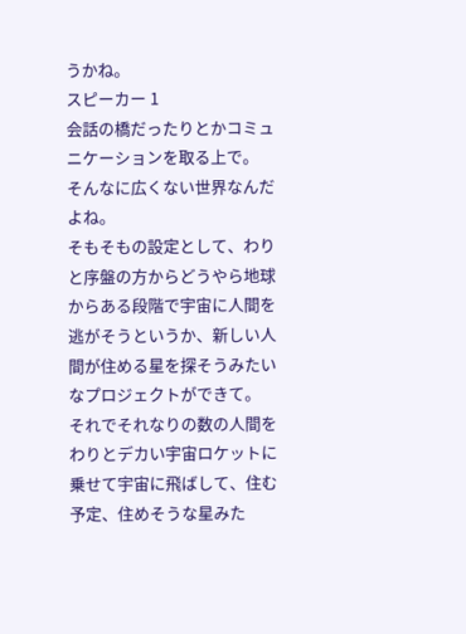うかね。
スピーカー 1
会話の橋だったりとかコミュニケーションを取る上で。
そんなに広くない世界なんだよね。
そもそもの設定として、わりと序盤の方からどうやら地球からある段階で宇宙に人間を逃がそうというか、新しい人間が住める星を探そうみたいなプロジェクトができて。
それでそれなりの数の人間をわりとデカい宇宙ロケットに乗せて宇宙に飛ばして、住む予定、住めそうな星みた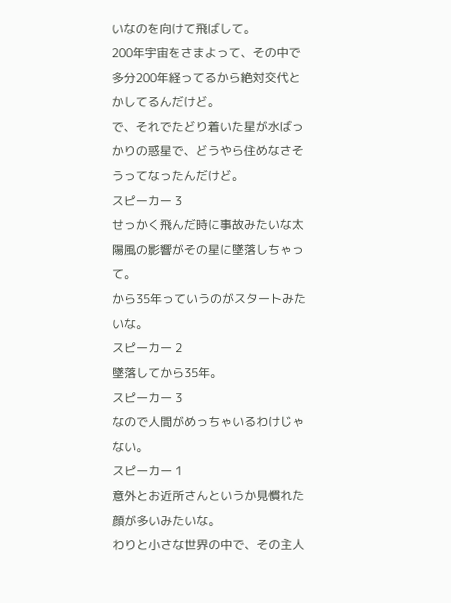いなのを向けて飛ばして。
200年宇宙をさまよって、その中で多分200年経ってるから絶対交代とかしてるんだけど。
で、それでたどり着いた星が水ばっかりの惑星で、どうやら住めなさそうってなったんだけど。
スピーカー 3
せっかく飛んだ時に事故みたいな太陽風の影響がその星に墜落しちゃって。
から35年っていうのがスタートみたいな。
スピーカー 2
墜落してから35年。
スピーカー 3
なので人間がめっちゃいるわけじゃない。
スピーカー 1
意外とお近所さんというか見慣れた顔が多いみたいな。
わりと小さな世界の中で、その主人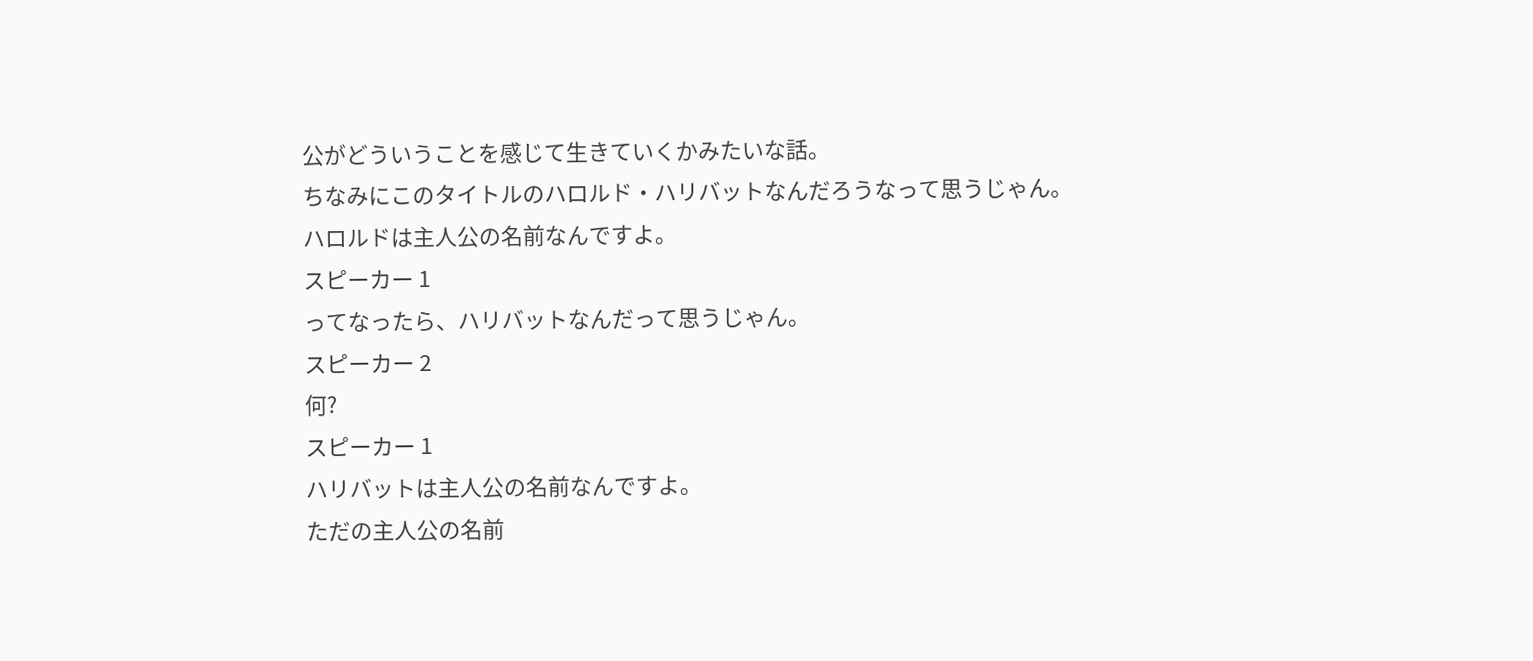公がどういうことを感じて生きていくかみたいな話。
ちなみにこのタイトルのハロルド・ハリバットなんだろうなって思うじゃん。
ハロルドは主人公の名前なんですよ。
スピーカー 1
ってなったら、ハリバットなんだって思うじゃん。
スピーカー 2
何?
スピーカー 1
ハリバットは主人公の名前なんですよ。
ただの主人公の名前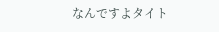なんですよタイト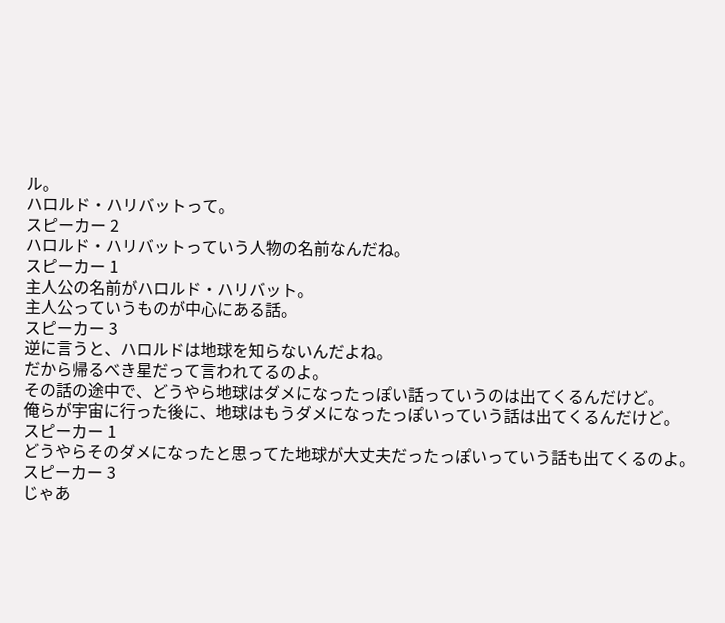ル。
ハロルド・ハリバットって。
スピーカー 2
ハロルド・ハリバットっていう人物の名前なんだね。
スピーカー 1
主人公の名前がハロルド・ハリバット。
主人公っていうものが中心にある話。
スピーカー 3
逆に言うと、ハロルドは地球を知らないんだよね。
だから帰るべき星だって言われてるのよ。
その話の途中で、どうやら地球はダメになったっぽい話っていうのは出てくるんだけど。
俺らが宇宙に行った後に、地球はもうダメになったっぽいっていう話は出てくるんだけど。
スピーカー 1
どうやらそのダメになったと思ってた地球が大丈夫だったっぽいっていう話も出てくるのよ。
スピーカー 3
じゃあ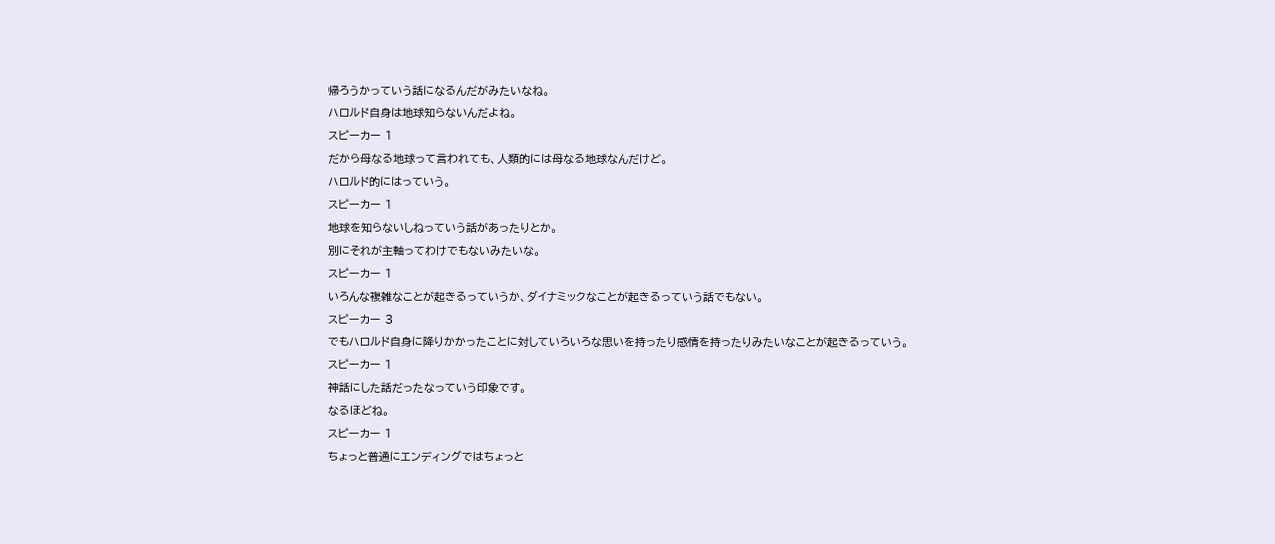帰ろうかっていう話になるんだがみたいなね。
ハロルド自身は地球知らないんだよね。
スピーカー 1
だから母なる地球って言われても、人類的には母なる地球なんだけど。
ハロルド的にはっていう。
スピーカー 1
地球を知らないしねっていう話があったりとか。
別にそれが主軸ってわけでもないみたいな。
スピーカー 1
いろんな複雑なことが起きるっていうか、ダイナミックなことが起きるっていう話でもない。
スピーカー 3
でもハロルド自身に降りかかったことに対していろいろな思いを持ったり感情を持ったりみたいなことが起きるっていう。
スピーカー 1
神話にした話だったなっていう印象です。
なるほどね。
スピーカー 1
ちょっと普通にエンディングではちょっと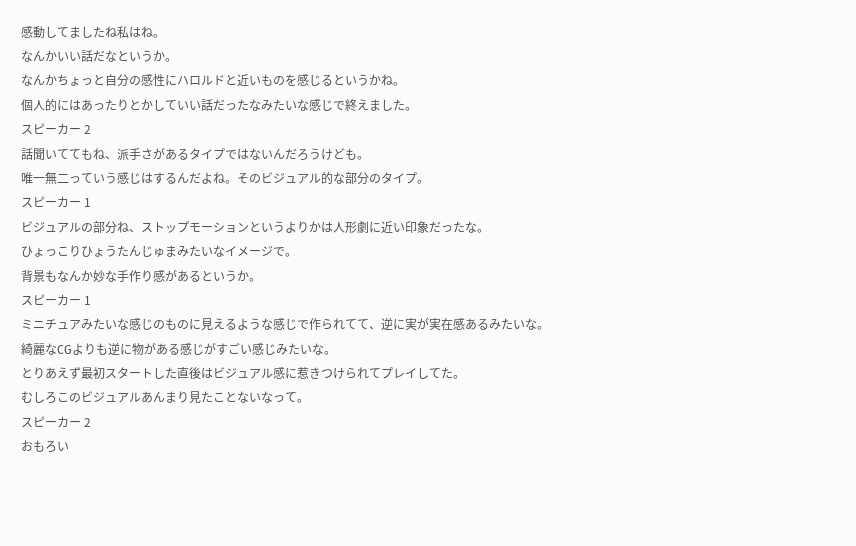感動してましたね私はね。
なんかいい話だなというか。
なんかちょっと自分の感性にハロルドと近いものを感じるというかね。
個人的にはあったりとかしていい話だったなみたいな感じで終えました。
スピーカー 2
話聞いててもね、派手さがあるタイプではないんだろうけども。
唯一無二っていう感じはするんだよね。そのビジュアル的な部分のタイプ。
スピーカー 1
ビジュアルの部分ね、ストップモーションというよりかは人形劇に近い印象だったな。
ひょっこりひょうたんじゅまみたいなイメージで。
背景もなんか妙な手作り感があるというか。
スピーカー 1
ミニチュアみたいな感じのものに見えるような感じで作られてて、逆に実が実在感あるみたいな。
綺麗なCGよりも逆に物がある感じがすごい感じみたいな。
とりあえず最初スタートした直後はビジュアル感に惹きつけられてプレイしてた。
むしろこのビジュアルあんまり見たことないなって。
スピーカー 2
おもろい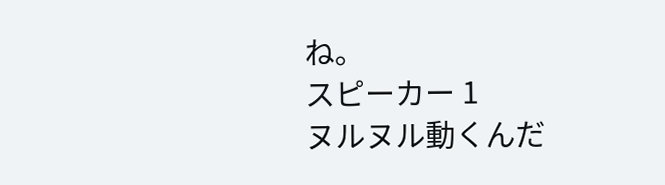ね。
スピーカー 1
ヌルヌル動くんだ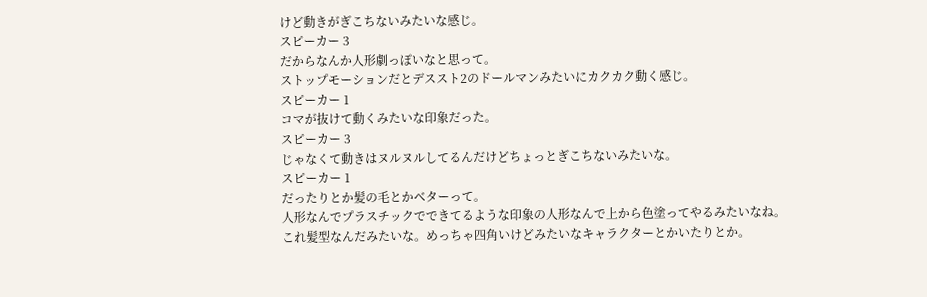けど動きがぎこちないみたいな感じ。
スピーカー 3
だからなんか人形劇っぽいなと思って。
ストップモーションだとデススト2のドールマンみたいにカクカク動く感じ。
スピーカー 1
コマが抜けて動くみたいな印象だった。
スピーカー 3
じゃなくて動きはヌルヌルしてるんだけどちょっとぎこちないみたいな。
スピーカー 1
だったりとか髪の毛とかベターって。
人形なんでプラスチックでできてるような印象の人形なんで上から色塗ってやるみたいなね。
これ髪型なんだみたいな。めっちゃ四角いけどみたいなキャラクターとかいたりとか。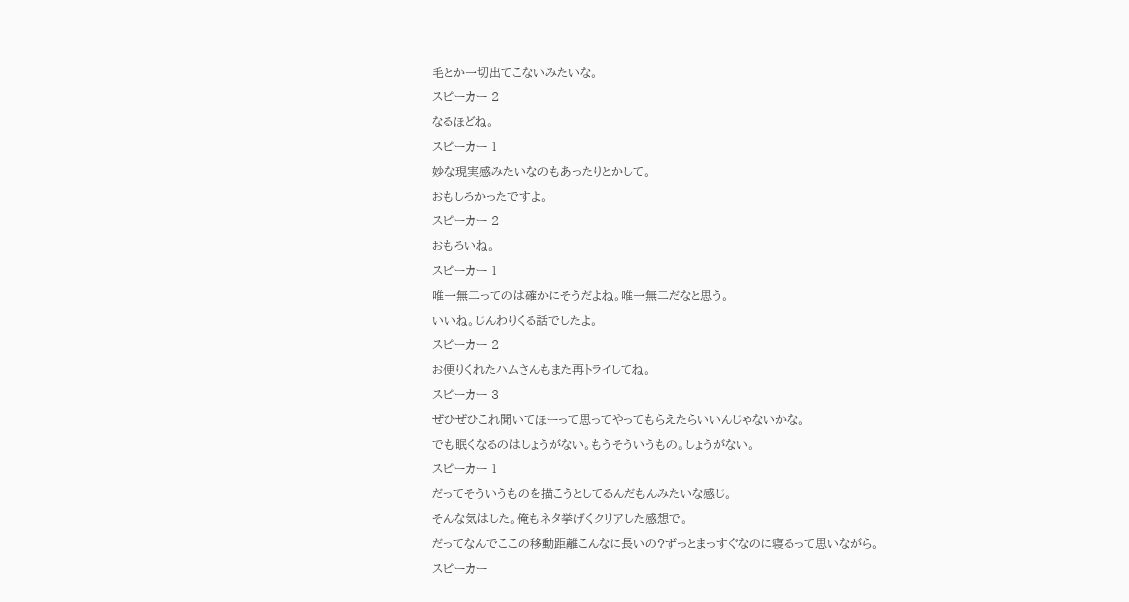毛とか一切出てこないみたいな。
スピーカー 2
なるほどね。
スピーカー 1
妙な現実感みたいなのもあったりとかして。
おもしろかったですよ。
スピーカー 2
おもろいね。
スピーカー 1
唯一無二ってのは確かにそうだよね。唯一無二だなと思う。
いいね。じんわりくる話でしたよ。
スピーカー 2
お便りくれたハムさんもまた再トライしてね。
スピーカー 3
ぜひぜひこれ聞いてほーって思ってやってもらえたらいいんじゃないかな。
でも眠くなるのはしょうがない。もうそういうもの。しょうがない。
スピーカー 1
だってそういうものを描こうとしてるんだもんみたいな感じ。
そんな気はした。俺もネタ挙げくクリアした感想で。
だってなんでここの移動距離こんなに長いの?ずっとまっすぐなのに寝るって思いながら。
スピーカー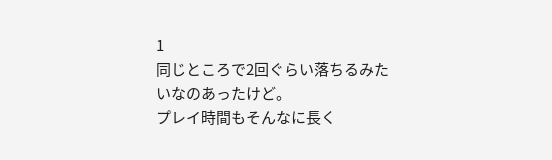1
同じところで2回ぐらい落ちるみたいなのあったけど。
プレイ時間もそんなに長く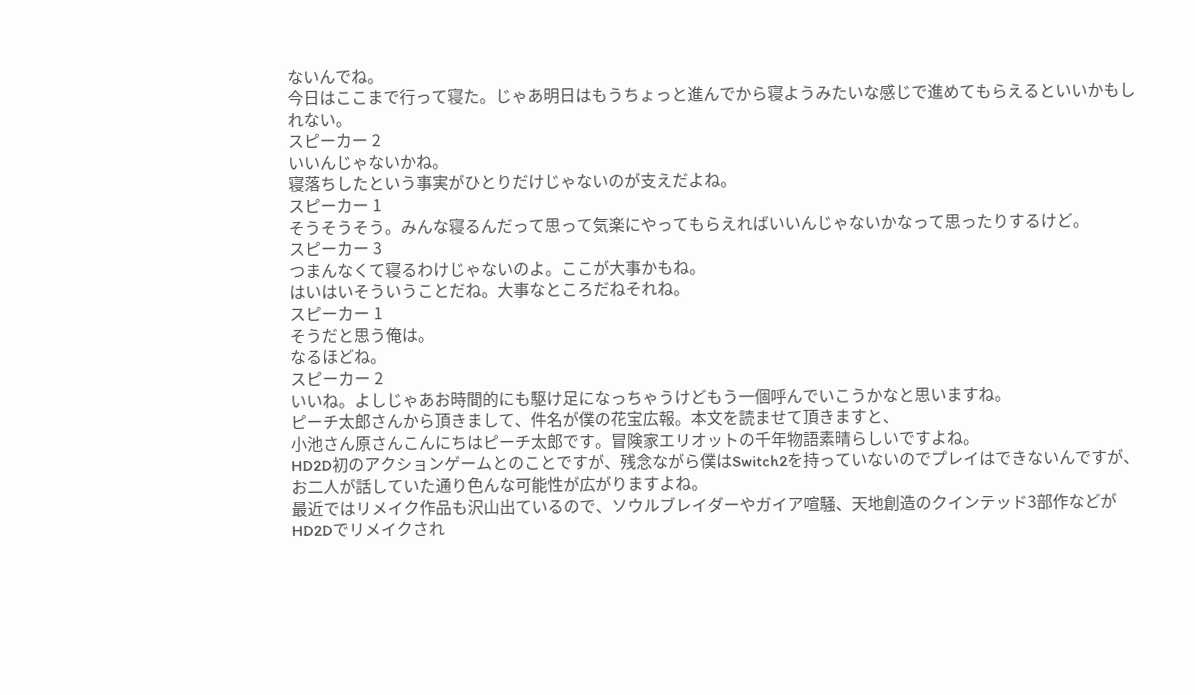ないんでね。
今日はここまで行って寝た。じゃあ明日はもうちょっと進んでから寝ようみたいな感じで進めてもらえるといいかもしれない。
スピーカー 2
いいんじゃないかね。
寝落ちしたという事実がひとりだけじゃないのが支えだよね。
スピーカー 1
そうそうそう。みんな寝るんだって思って気楽にやってもらえればいいんじゃないかなって思ったりするけど。
スピーカー 3
つまんなくて寝るわけじゃないのよ。ここが大事かもね。
はいはいそういうことだね。大事なところだねそれね。
スピーカー 1
そうだと思う俺は。
なるほどね。
スピーカー 2
いいね。よしじゃあお時間的にも駆け足になっちゃうけどもう一個呼んでいこうかなと思いますね。
ピーチ太郎さんから頂きまして、件名が僕の花宝広報。本文を読ませて頂きますと、
小池さん原さんこんにちはピーチ太郎です。冒険家エリオットの千年物語素晴らしいですよね。
HD2D初のアクションゲームとのことですが、残念ながら僕はSwitch2を持っていないのでプレイはできないんですが、
お二人が話していた通り色んな可能性が広がりますよね。
最近ではリメイク作品も沢山出ているので、ソウルブレイダーやガイア喧騒、天地創造のクインテッド3部作などがHD2Dでリメイクされ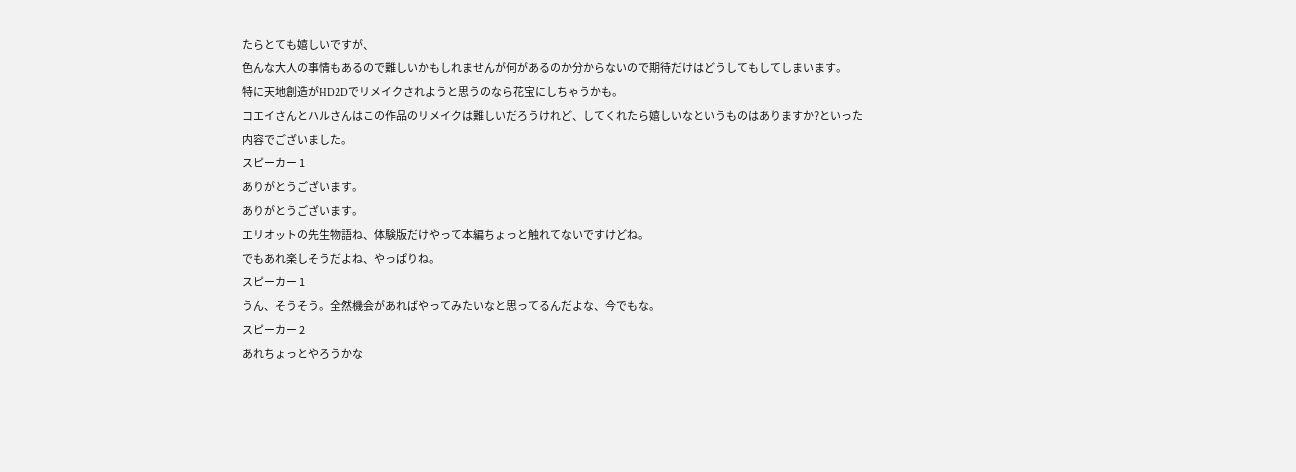たらとても嬉しいですが、
色んな大人の事情もあるので難しいかもしれませんが何があるのか分からないので期待だけはどうしてもしてしまいます。
特に天地創造がHD2Dでリメイクされようと思うのなら花宝にしちゃうかも。
コエイさんとハルさんはこの作品のリメイクは難しいだろうけれど、してくれたら嬉しいなというものはありますか?といった内容でございました。
スピーカー 1
ありがとうございます。
ありがとうございます。
エリオットの先生物語ね、体験版だけやって本編ちょっと触れてないですけどね。
でもあれ楽しそうだよね、やっぱりね。
スピーカー 1
うん、そうそう。全然機会があればやってみたいなと思ってるんだよな、今でもな。
スピーカー 2
あれちょっとやろうかな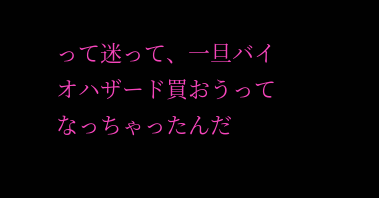って迷って、一旦バイオハザード買おうってなっちゃったんだ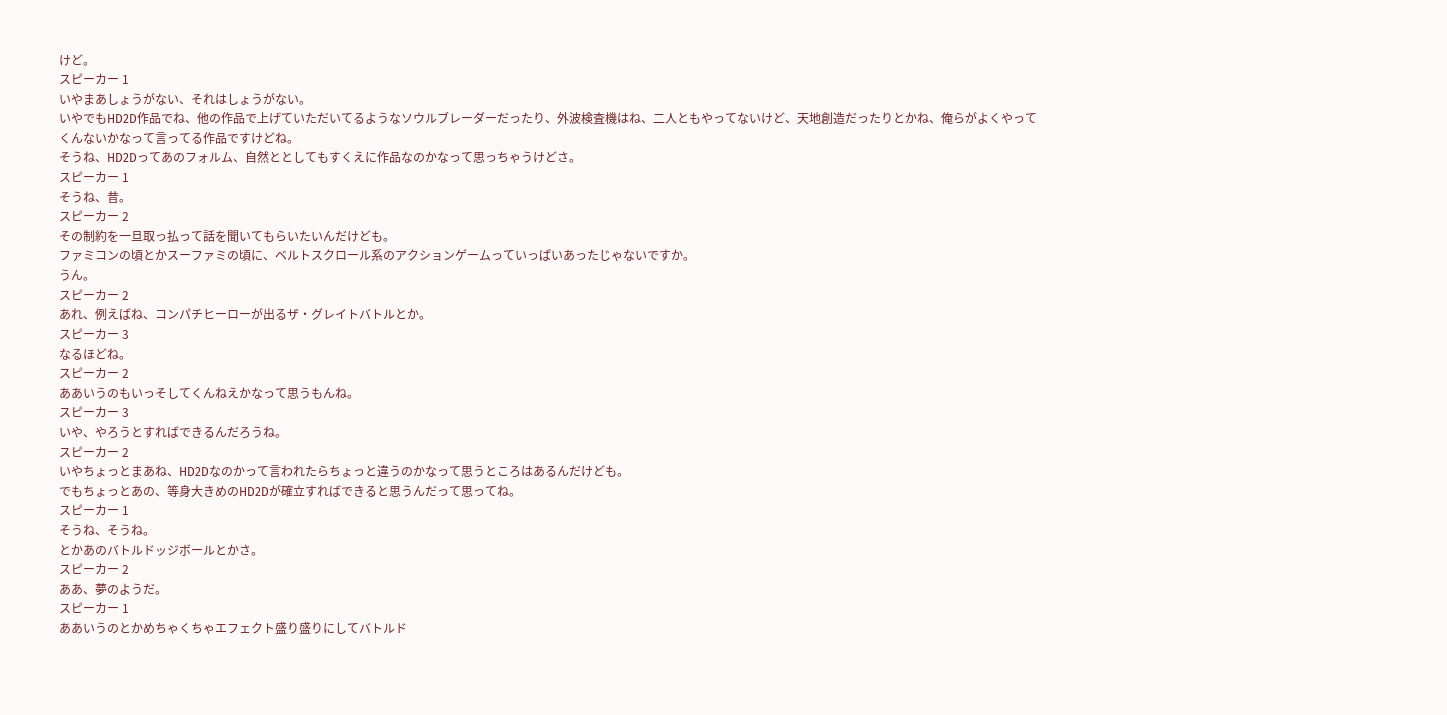けど。
スピーカー 1
いやまあしょうがない、それはしょうがない。
いやでもHD2D作品でね、他の作品で上げていただいてるようなソウルブレーダーだったり、外波検査機はね、二人ともやってないけど、天地創造だったりとかね、俺らがよくやってくんないかなって言ってる作品ですけどね。
そうね、HD2Dってあのフォルム、自然ととしてもすくえに作品なのかなって思っちゃうけどさ。
スピーカー 1
そうね、昔。
スピーカー 2
その制約を一旦取っ払って話を聞いてもらいたいんだけども。
ファミコンの頃とかスーファミの頃に、ベルトスクロール系のアクションゲームっていっぱいあったじゃないですか。
うん。
スピーカー 2
あれ、例えばね、コンパチヒーローが出るザ・グレイトバトルとか。
スピーカー 3
なるほどね。
スピーカー 2
ああいうのもいっそしてくんねえかなって思うもんね。
スピーカー 3
いや、やろうとすればできるんだろうね。
スピーカー 2
いやちょっとまあね、HD2Dなのかって言われたらちょっと違うのかなって思うところはあるんだけども。
でもちょっとあの、等身大きめのHD2Dが確立すればできると思うんだって思ってね。
スピーカー 1
そうね、そうね。
とかあのバトルドッジボールとかさ。
スピーカー 2
ああ、夢のようだ。
スピーカー 1
ああいうのとかめちゃくちゃエフェクト盛り盛りにしてバトルド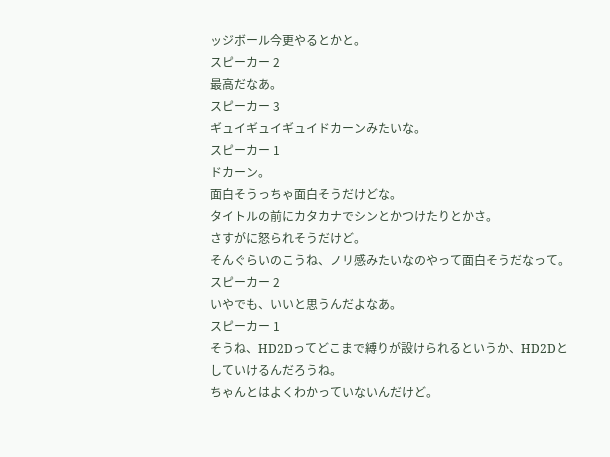ッジボール今更やるとかと。
スピーカー 2
最高だなあ。
スピーカー 3
ギュイギュイギュイドカーンみたいな。
スピーカー 1
ドカーン。
面白そうっちゃ面白そうだけどな。
タイトルの前にカタカナでシンとかつけたりとかさ。
さすがに怒られそうだけど。
そんぐらいのこうね、ノリ感みたいなのやって面白そうだなって。
スピーカー 2
いやでも、いいと思うんだよなあ。
スピーカー 1
そうね、HD2Dってどこまで縛りが設けられるというか、HD2Dとしていけるんだろうね。
ちゃんとはよくわかっていないんだけど。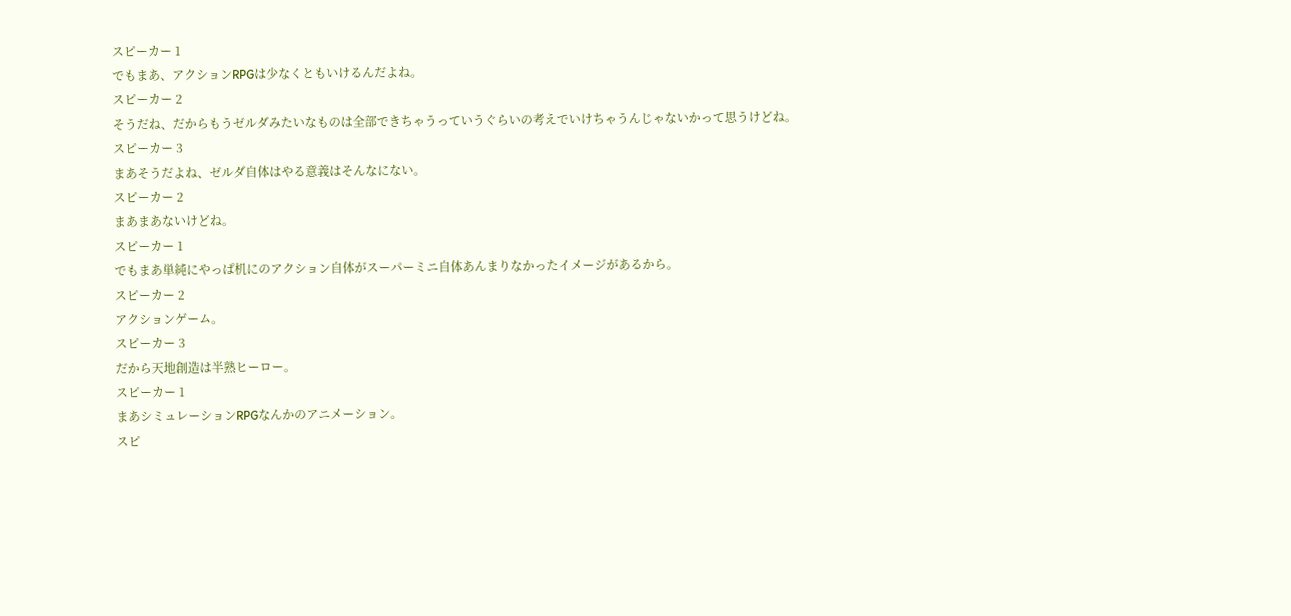スピーカー 1
でもまあ、アクションRPGは少なくともいけるんだよね。
スピーカー 2
そうだね、だからもうゼルダみたいなものは全部できちゃうっていうぐらいの考えでいけちゃうんじゃないかって思うけどね。
スピーカー 3
まあそうだよね、ゼルダ自体はやる意義はそんなにない。
スピーカー 2
まあまあないけどね。
スピーカー 1
でもまあ単純にやっぱ机にのアクション自体がスーパーミニ自体あんまりなかったイメージがあるから。
スピーカー 2
アクションゲーム。
スピーカー 3
だから天地創造は半熟ヒーロー。
スピーカー 1
まあシミュレーションRPGなんかのアニメーション。
スピ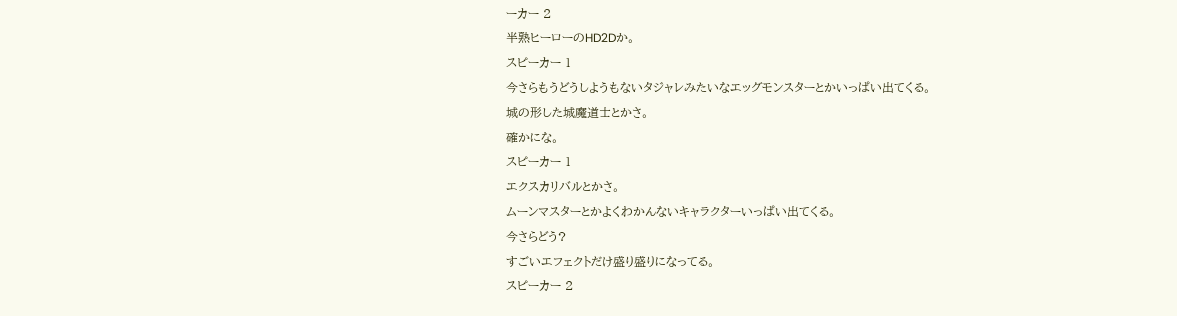ーカー 2
半熟ヒーローのHD2Dか。
スピーカー 1
今さらもうどうしようもないタジャレみたいなエッグモンスターとかいっぱい出てくる。
城の形した城魔道士とかさ。
確かにな。
スピーカー 1
エクスカリバルとかさ。
ムーンマスターとかよくわかんないキャラクターいっぱい出てくる。
今さらどう?
すごいエフェクトだけ盛り盛りになってる。
スピーカー 2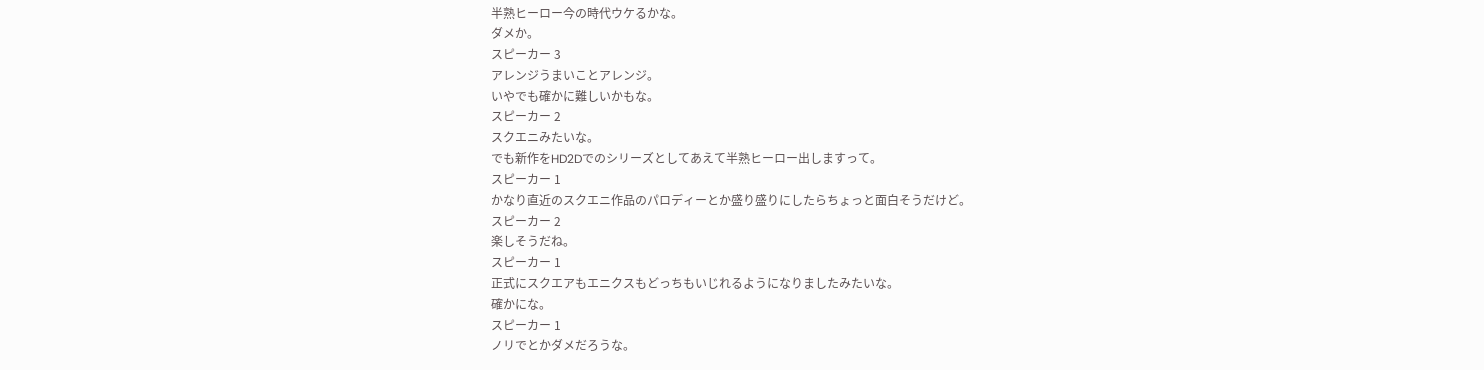半熟ヒーロー今の時代ウケるかな。
ダメか。
スピーカー 3
アレンジうまいことアレンジ。
いやでも確かに難しいかもな。
スピーカー 2
スクエニみたいな。
でも新作をHD2Dでのシリーズとしてあえて半熟ヒーロー出しますって。
スピーカー 1
かなり直近のスクエニ作品のパロディーとか盛り盛りにしたらちょっと面白そうだけど。
スピーカー 2
楽しそうだね。
スピーカー 1
正式にスクエアもエニクスもどっちもいじれるようになりましたみたいな。
確かにな。
スピーカー 1
ノリでとかダメだろうな。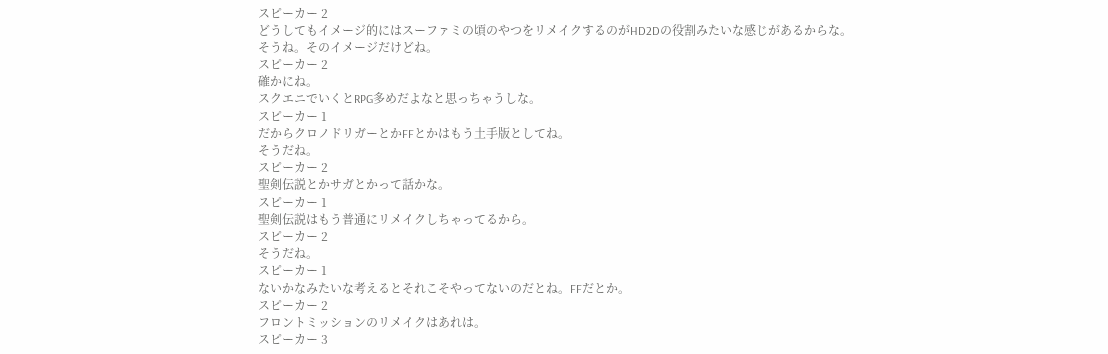スピーカー 2
どうしてもイメージ的にはスーファミの頃のやつをリメイクするのがHD2Dの役割みたいな感じがあるからな。
そうね。そのイメージだけどね。
スピーカー 2
確かにね。
スクエニでいくとRPG多めだよなと思っちゃうしな。
スピーカー 1
だからクロノドリガーとかFFとかはもう土手版としてね。
そうだね。
スピーカー 2
聖剣伝説とかサガとかって話かな。
スピーカー 1
聖剣伝説はもう普通にリメイクしちゃってるから。
スピーカー 2
そうだね。
スピーカー 1
ないかなみたいな考えるとそれこそやってないのだとね。FFだとか。
スピーカー 2
フロントミッションのリメイクはあれは。
スピーカー 3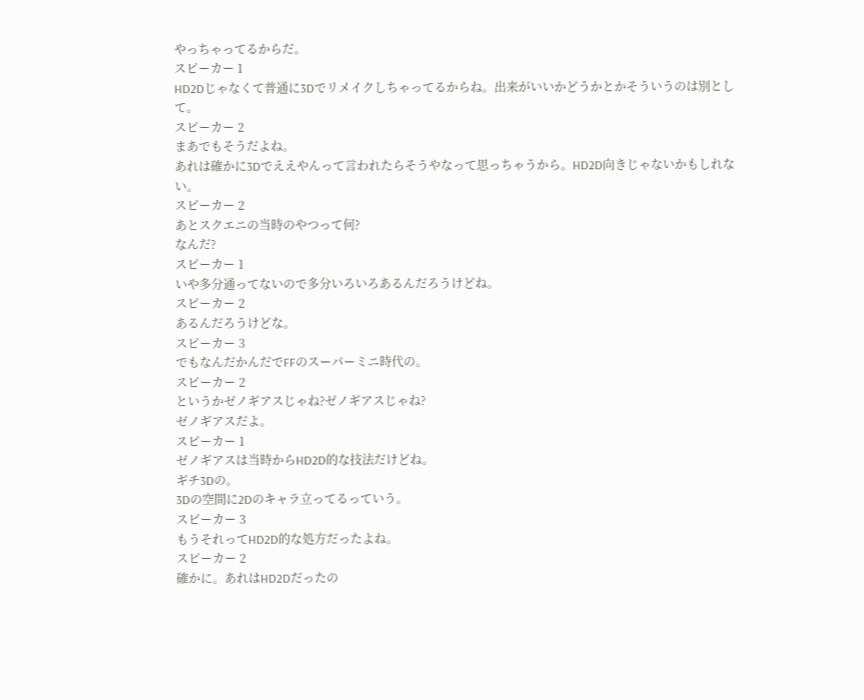やっちゃってるからだ。
スピーカー 1
HD2Dじゃなくて普通に3Dでリメイクしちゃってるからね。出来がいいかどうかとかそういうのは別として。
スピーカー 2
まあでもそうだよね。
あれは確かに3Dでええやんって言われたらそうやなって思っちゃうから。HD2D向きじゃないかもしれない。
スピーカー 2
あとスクエニの当時のやつって何?
なんだ?
スピーカー 1
いや多分通ってないので多分いろいろあるんだろうけどね。
スピーカー 2
あるんだろうけどな。
スピーカー 3
でもなんだかんだでFFのスーパーミニ時代の。
スピーカー 2
というかゼノギアスじゃね?ゼノギアスじゃね?
ゼノギアスだよ。
スピーカー 1
ゼノギアスは当時からHD2D的な技法だけどね。
ギチ3Dの。
3Dの空間に2Dのキャラ立ってるっていう。
スピーカー 3
もうそれってHD2D的な処方だったよね。
スピーカー 2
確かに。あれはHD2Dだったの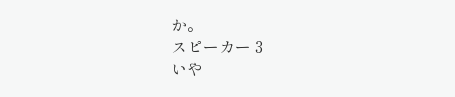か。
スピーカー 3
いや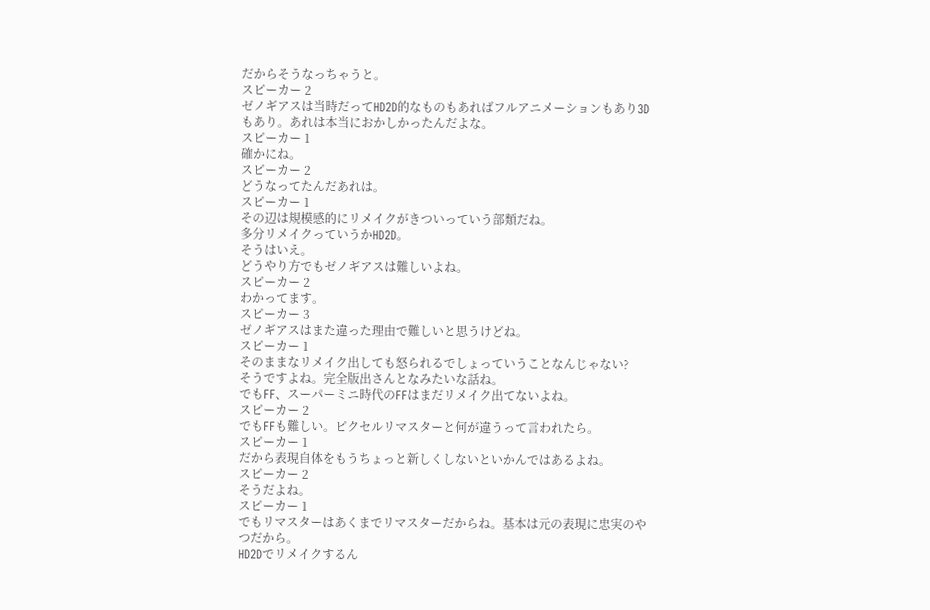だからそうなっちゃうと。
スピーカー 2
ゼノギアスは当時だってHD2D的なものもあればフルアニメーションもあり3Dもあり。あれは本当におかしかったんだよな。
スピーカー 1
確かにね。
スピーカー 2
どうなってたんだあれは。
スピーカー 1
その辺は規模感的にリメイクがきついっていう部類だね。
多分リメイクっていうかHD2D。
そうはいえ。
どうやり方でもゼノギアスは難しいよね。
スピーカー 2
わかってます。
スピーカー 3
ゼノギアスはまた違った理由で難しいと思うけどね。
スピーカー 1
そのままなリメイク出しても怒られるでしょっていうことなんじゃない?
そうですよね。完全版出さんとなみたいな話ね。
でもFF、スーパーミニ時代のFFはまだリメイク出てないよね。
スピーカー 2
でもFFも難しい。ピクセルリマスターと何が違うって言われたら。
スピーカー 1
だから表現自体をもうちょっと新しくしないといかんではあるよね。
スピーカー 2
そうだよね。
スピーカー 1
でもリマスターはあくまでリマスターだからね。基本は元の表現に忠実のやつだから。
HD2Dでリメイクするん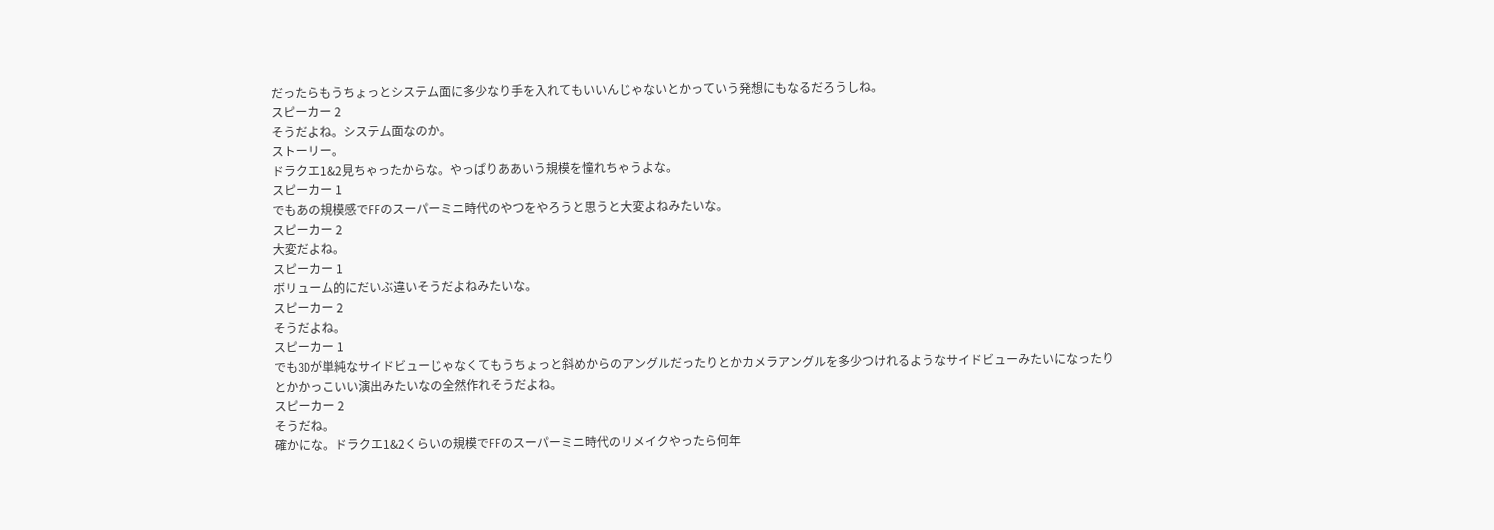だったらもうちょっとシステム面に多少なり手を入れてもいいんじゃないとかっていう発想にもなるだろうしね。
スピーカー 2
そうだよね。システム面なのか。
ストーリー。
ドラクエ1&2見ちゃったからな。やっぱりああいう規模を憧れちゃうよな。
スピーカー 1
でもあの規模感でFFのスーパーミニ時代のやつをやろうと思うと大変よねみたいな。
スピーカー 2
大変だよね。
スピーカー 1
ボリューム的にだいぶ違いそうだよねみたいな。
スピーカー 2
そうだよね。
スピーカー 1
でも3Dが単純なサイドビューじゃなくてもうちょっと斜めからのアングルだったりとかカメラアングルを多少つけれるようなサイドビューみたいになったりとかかっこいい演出みたいなの全然作れそうだよね。
スピーカー 2
そうだね。
確かにな。ドラクエ1&2くらいの規模でFFのスーパーミニ時代のリメイクやったら何年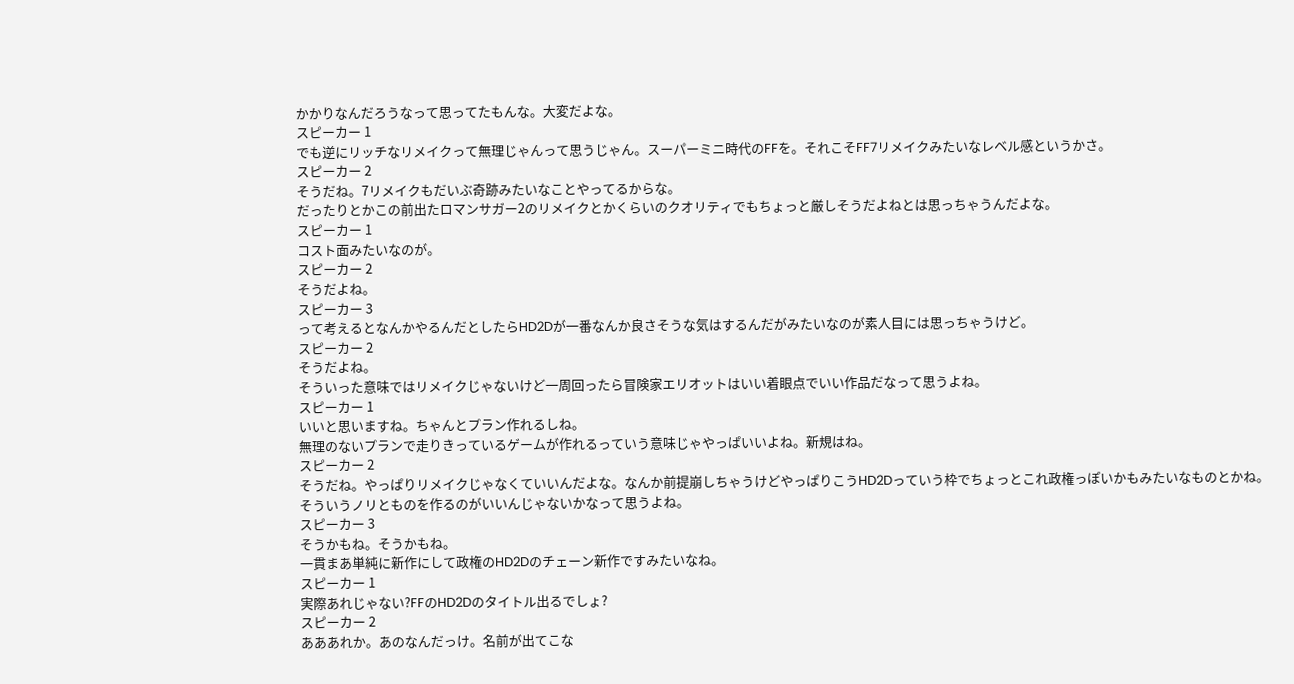かかりなんだろうなって思ってたもんな。大変だよな。
スピーカー 1
でも逆にリッチなリメイクって無理じゃんって思うじゃん。スーパーミニ時代のFFを。それこそFF7リメイクみたいなレベル感というかさ。
スピーカー 2
そうだね。7リメイクもだいぶ奇跡みたいなことやってるからな。
だったりとかこの前出たロマンサガー2のリメイクとかくらいのクオリティでもちょっと厳しそうだよねとは思っちゃうんだよな。
スピーカー 1
コスト面みたいなのが。
スピーカー 2
そうだよね。
スピーカー 3
って考えるとなんかやるんだとしたらHD2Dが一番なんか良さそうな気はするんだがみたいなのが素人目には思っちゃうけど。
スピーカー 2
そうだよね。
そういった意味ではリメイクじゃないけど一周回ったら冒険家エリオットはいい着眼点でいい作品だなって思うよね。
スピーカー 1
いいと思いますね。ちゃんとプラン作れるしね。
無理のないプランで走りきっているゲームが作れるっていう意味じゃやっぱいいよね。新規はね。
スピーカー 2
そうだね。やっぱりリメイクじゃなくていいんだよな。なんか前提崩しちゃうけどやっぱりこうHD2Dっていう枠でちょっとこれ政権っぽいかもみたいなものとかね。
そういうノリとものを作るのがいいんじゃないかなって思うよね。
スピーカー 3
そうかもね。そうかもね。
一貫まあ単純に新作にして政権のHD2Dのチェーン新作ですみたいなね。
スピーカー 1
実際あれじゃない?FFのHD2Dのタイトル出るでしょ?
スピーカー 2
あああれか。あのなんだっけ。名前が出てこな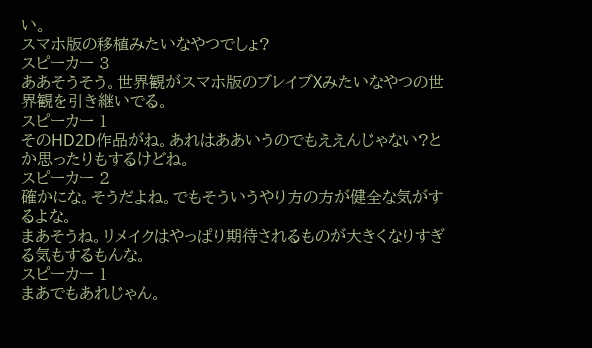い。
スマホ版の移植みたいなやつでしょ?
スピーカー 3
ああそうそう。世界観がスマホ版のブレイブXみたいなやつの世界観を引き継いでる。
スピーカー 1
そのHD2D作品がね。あれはああいうのでもええんじゃない?とか思ったりもするけどね。
スピーカー 2
確かにな。そうだよね。でもそういうやり方の方が健全な気がするよな。
まあそうね。リメイクはやっぱり期待されるものが大きくなりすぎる気もするもんな。
スピーカー 1
まあでもあれじゃん。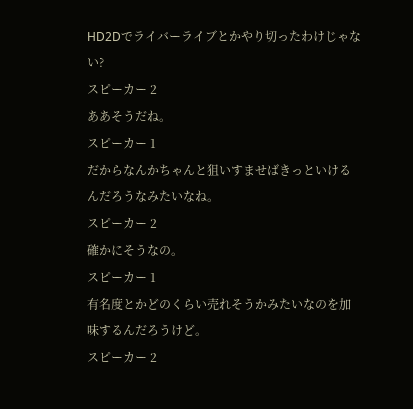HD2Dでライバーライブとかやり切ったわけじゃない?
スピーカー 2
ああそうだね。
スピーカー 1
だからなんかちゃんと狙いすませばきっといけるんだろうなみたいなね。
スピーカー 2
確かにそうなの。
スピーカー 1
有名度とかどのくらい売れそうかみたいなのを加味するんだろうけど。
スピーカー 2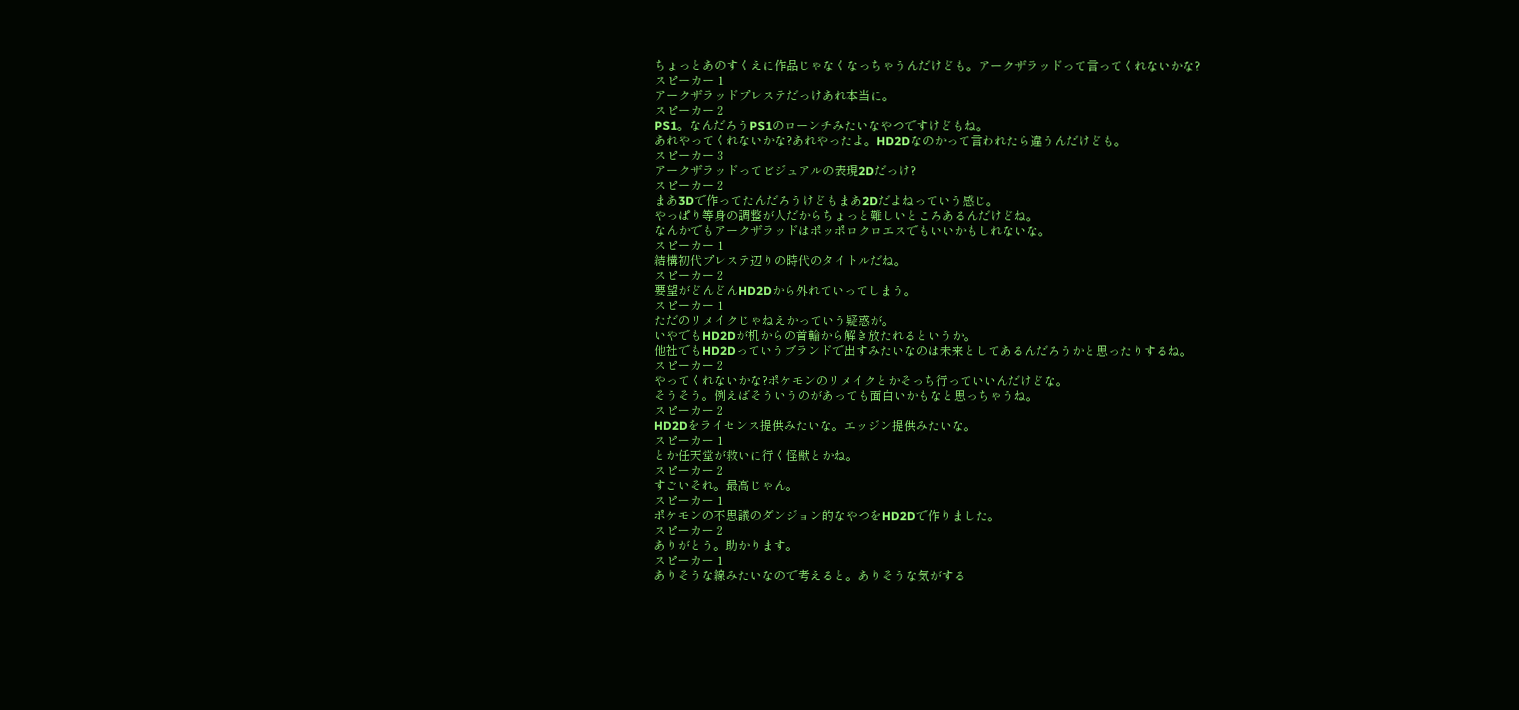ちょっとあのすくえに作品じゃなくなっちゃうんだけども。アークザラッドって言ってくれないかな?
スピーカー 1
アークザラッドプレステだっけあれ本当に。
スピーカー 2
PS1。なんだろうPS1のローンチみたいなやつですけどもね。
あれやってくれないかな?あれやったよ。HD2Dなのかって言われたら違うんだけども。
スピーカー 3
アークザラッドってビジュアルの表現2Dだっけ?
スピーカー 2
まあ3Dで作ってたんだろうけどもまあ2Dだよねっていう感じ。
やっぱり等身の調整が人だからちょっと難しいところあるんだけどね。
なんかでもアークザラッドはポッポロクロエスでもいいかもしれないな。
スピーカー 1
結構初代プレステ辺りの時代のタイトルだね。
スピーカー 2
要望がどんどんHD2Dから外れていってしまう。
スピーカー 1
ただのリメイクじゃねえかっていう疑惑が。
いやでもHD2Dが机からの首輪から解き放たれるというか。
他社でもHD2Dっていうブランドで出すみたいなのは未来としてあるんだろうかと思ったりするね。
スピーカー 2
やってくれないかな?ポケモンのリメイクとかそっち行っていいんだけどな。
そうそう。例えばそういうのがあっても面白いかもなと思っちゃうね。
スピーカー 2
HD2Dをライセンス提供みたいな。エッジン提供みたいな。
スピーカー 1
とか任天堂が救いに行く怪獣とかね。
スピーカー 2
すごいそれ。最高じゃん。
スピーカー 1
ポケモンの不思議のダンジョン的なやつをHD2Dで作りました。
スピーカー 2
ありがとう。助かります。
スピーカー 1
ありそうな線みたいなので考えると。ありそうな気がする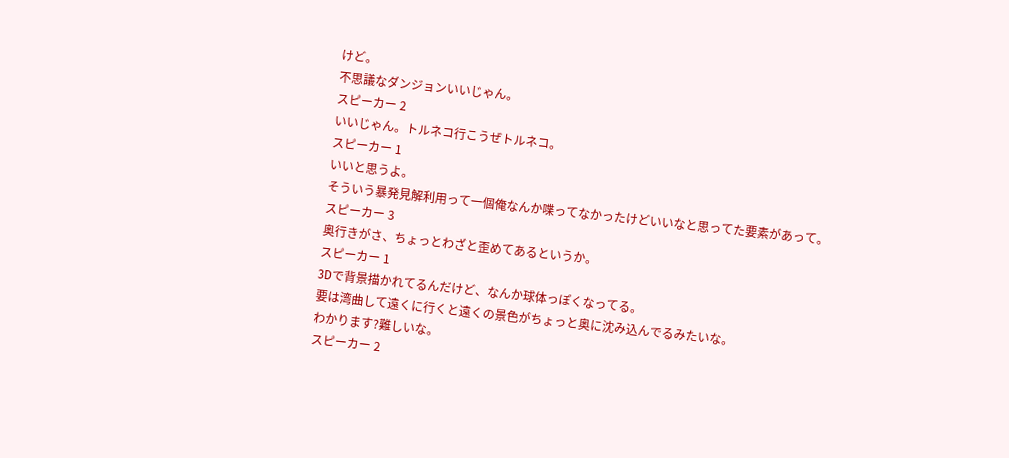けど。
不思議なダンジョンいいじゃん。
スピーカー 2
いいじゃん。トルネコ行こうぜトルネコ。
スピーカー 1
いいと思うよ。
そういう暴発見解利用って一個俺なんか喋ってなかったけどいいなと思ってた要素があって。
スピーカー 3
奥行きがさ、ちょっとわざと歪めてあるというか。
スピーカー 1
3Dで背景描かれてるんだけど、なんか球体っぽくなってる。
要は湾曲して遠くに行くと遠くの景色がちょっと奥に沈み込んでるみたいな。
わかります?難しいな。
スピーカー 2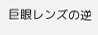巨眼レンズの逆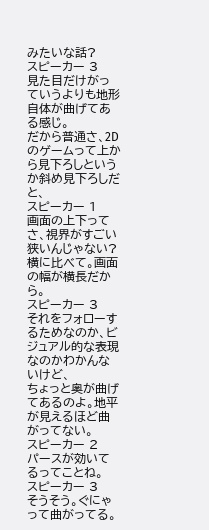みたいな話?
スピーカー 3
見た目だけがっていうよりも地形自体が曲げてある感じ。
だから普通さ、2Dのゲームって上から見下ろしというか斜め見下ろしだと、
スピーカー 1
画面の上下ってさ、視界がすごい狭いんじゃない?横に比べて。画面の幅が横長だから。
スピーカー 3
それをフォローするためなのか、ビジュアル的な表現なのかわかんないけど、
ちょっと奥が曲げてあるのよ。地平が見えるほど曲がってない。
スピーカー 2
パースが効いてるってことね。
スピーカー 3
そうそう。ぐにゃって曲がってる。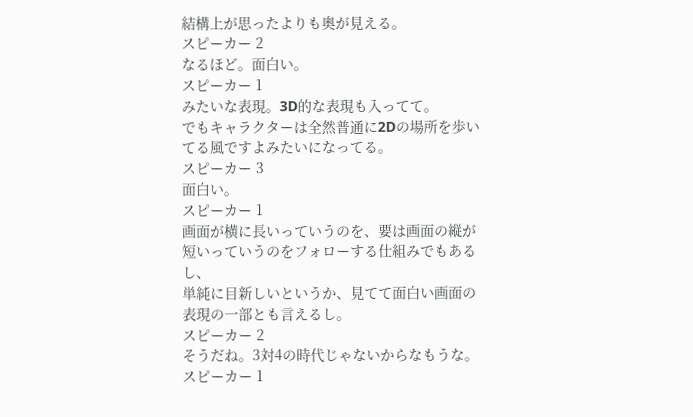結構上が思ったよりも奥が見える。
スピーカー 2
なるほど。面白い。
スピーカー 1
みたいな表現。3D的な表現も入ってて。
でもキャラクターは全然普通に2Dの場所を歩いてる風ですよみたいになってる。
スピーカー 3
面白い。
スピーカー 1
画面が横に長いっていうのを、要は画面の縦が短いっていうのをフォローする仕組みでもあるし、
単純に目新しいというか、見てて面白い画面の表現の一部とも言えるし。
スピーカー 2
そうだね。3対4の時代じゃないからなもうな。
スピーカー 1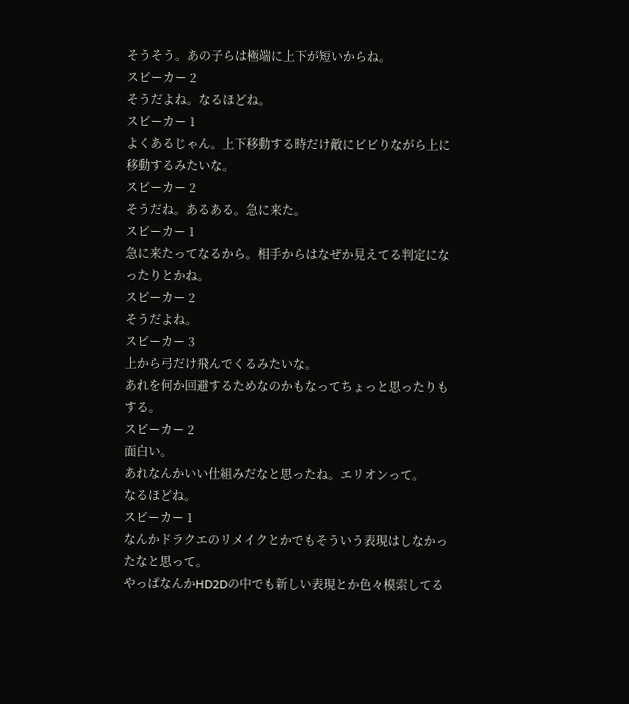そうそう。あの子らは極端に上下が短いからね。
スピーカー 2
そうだよね。なるほどね。
スピーカー 1
よくあるじゃん。上下移動する時だけ敵にビビりながら上に移動するみたいな。
スピーカー 2
そうだね。あるある。急に来た。
スピーカー 1
急に来たってなるから。相手からはなぜか見えてる判定になったりとかね。
スピーカー 2
そうだよね。
スピーカー 3
上から弓だけ飛んでくるみたいな。
あれを何か回避するためなのかもなってちょっと思ったりもする。
スピーカー 2
面白い。
あれなんかいい仕組みだなと思ったね。エリオンって。
なるほどね。
スピーカー 1
なんかドラクエのリメイクとかでもそういう表現はしなかったなと思って。
やっぱなんかHD2Dの中でも新しい表現とか色々模索してる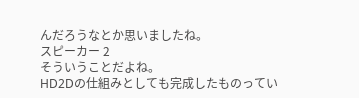んだろうなとか思いましたね。
スピーカー 2
そういうことだよね。
HD2Dの仕組みとしても完成したものってい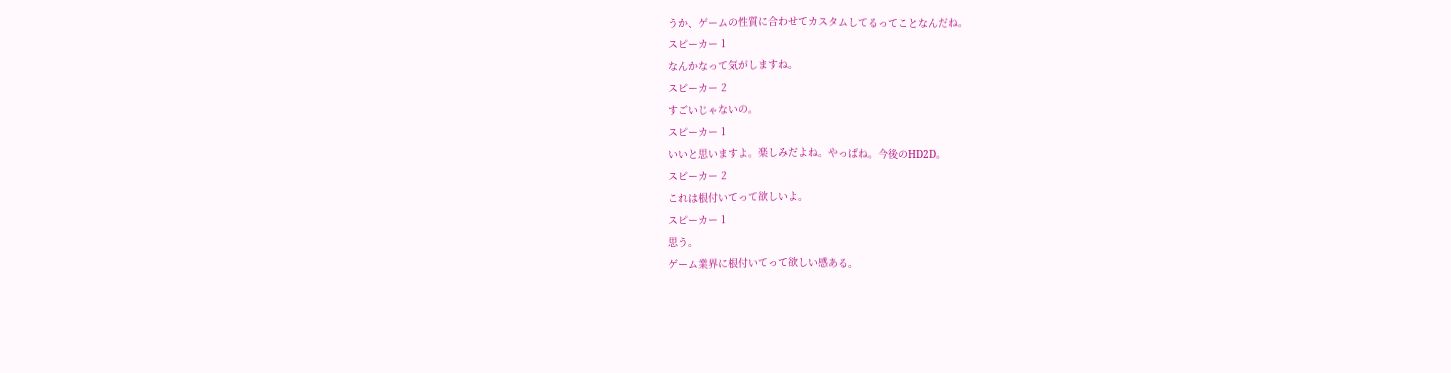うか、ゲームの性質に合わせてカスタムしてるってことなんだね。
スピーカー 1
なんかなって気がしますね。
スピーカー 2
すごいじゃないの。
スピーカー 1
いいと思いますよ。楽しみだよね。やっぱね。今後のHD2D。
スピーカー 2
これは根付いてって欲しいよ。
スピーカー 1
思う。
ゲーム業界に根付いてって欲しい感ある。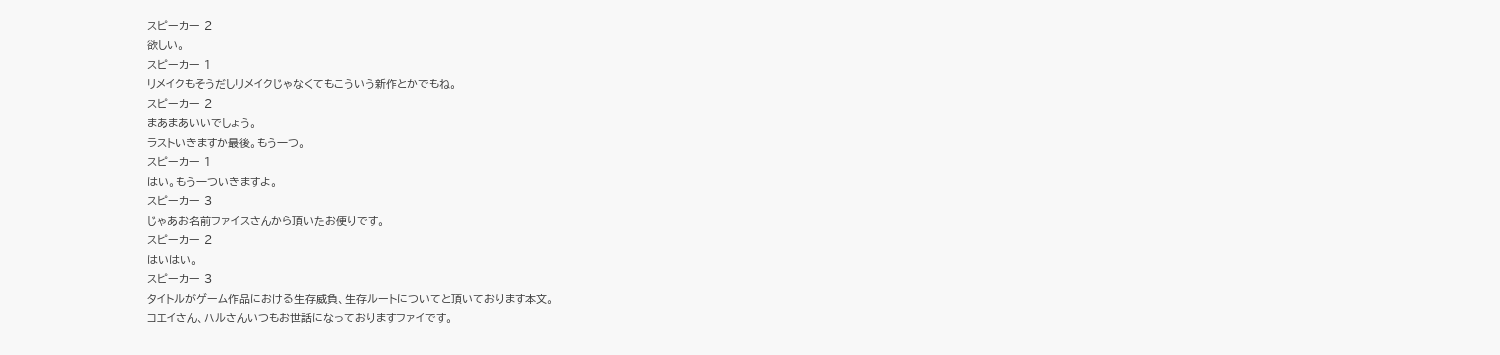スピーカー 2
欲しい。
スピーカー 1
リメイクもそうだしリメイクじゃなくてもこういう新作とかでもね。
スピーカー 2
まあまあいいでしょう。
ラストいきますか最後。もう一つ。
スピーカー 1
はい。もう一ついきますよ。
スピーカー 3
じゃあお名前ファイスさんから頂いたお便りです。
スピーカー 2
はいはい。
スピーカー 3
タイトルがゲーム作品における生存威負、生存ルートについてと頂いております本文。
コエイさん、ハルさんいつもお世話になっておりますファイです。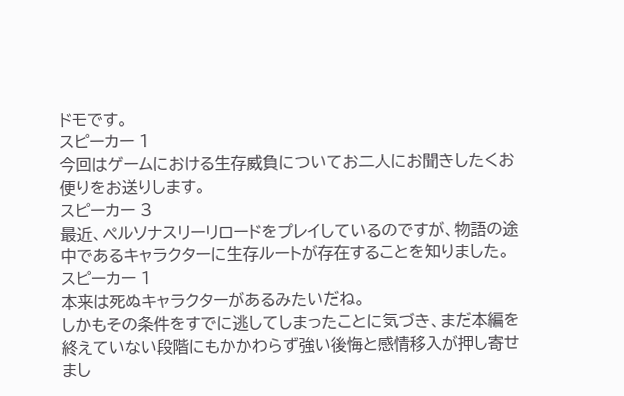ドモです。
スピーカー 1
今回はゲームにおける生存威負についてお二人にお聞きしたくお便りをお送りします。
スピーカー 3
最近、ペルソナスリーリロードをプレイしているのですが、物語の途中であるキャラクターに生存ルートが存在することを知りました。
スピーカー 1
本来は死ぬキャラクターがあるみたいだね。
しかもその条件をすでに逃してしまったことに気づき、まだ本編を終えていない段階にもかかわらず強い後悔と感情移入が押し寄せまし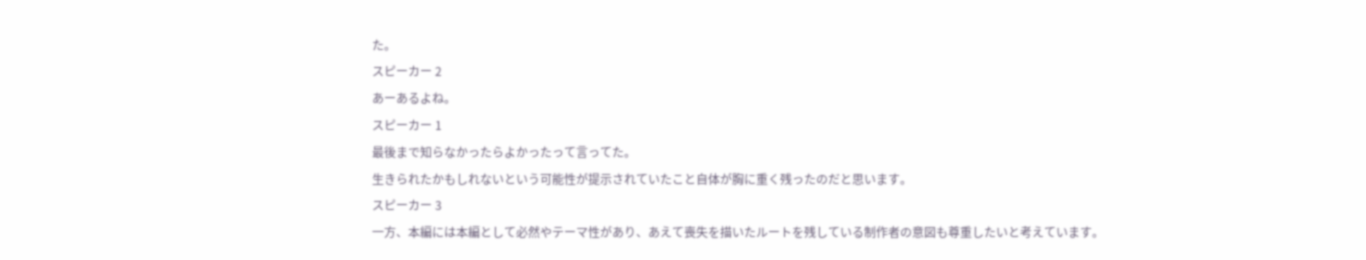た。
スピーカー 2
あーあるよね。
スピーカー 1
最後まで知らなかったらよかったって言ってた。
生きられたかもしれないという可能性が提示されていたこと自体が胸に重く残ったのだと思います。
スピーカー 3
一方、本編には本編として必然やテーマ性があり、あえて喪失を描いたルートを残している制作者の意図も尊重したいと考えています。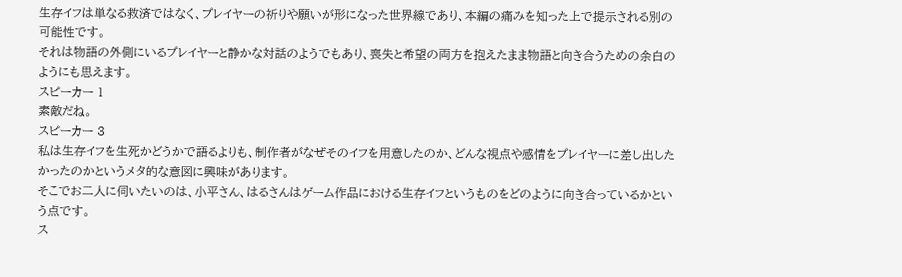生存イフは単なる救済ではなく、プレイヤーの祈りや願いが形になった世界線であり、本編の痛みを知った上で提示される別の可能性です。
それは物語の外側にいるプレイヤーと静かな対話のようでもあり、喪失と希望の両方を抱えたまま物語と向き合うための余白のようにも思えます。
スピーカー 1
素敵だね。
スピーカー 3
私は生存イフを生死かどうかで語るよりも、制作者がなぜそのイフを用意したのか、どんな視点や感情をプレイヤーに差し出したかったのかというメタ的な意図に興味があります。
そこでお二人に伺いたいのは、小平さん、はるさんはゲーム作品における生存イフというものをどのように向き合っているかという点です。
ス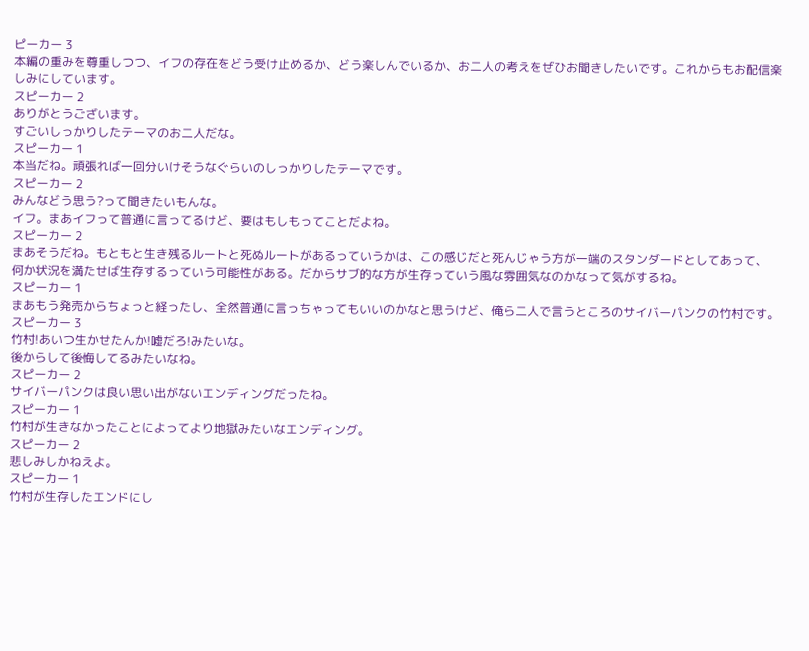ピーカー 3
本編の重みを尊重しつつ、イフの存在をどう受け止めるか、どう楽しんでいるか、お二人の考えをぜひお聞きしたいです。これからもお配信楽しみにしています。
スピーカー 2
ありがとうございます。
すごいしっかりしたテーマのお二人だな。
スピーカー 1
本当だね。頑張れば一回分いけそうなぐらいのしっかりしたテーマです。
スピーカー 2
みんなどう思う?って聞きたいもんな。
イフ。まあイフって普通に言ってるけど、要はもしもってことだよね。
スピーカー 2
まあそうだね。もともと生き残るルートと死ぬルートがあるっていうかは、この感じだと死んじゃう方が一端のスタンダードとしてあって、
何か状況を満たせば生存するっていう可能性がある。だからサブ的な方が生存っていう風な雰囲気なのかなって気がするね。
スピーカー 1
まあもう発売からちょっと経ったし、全然普通に言っちゃってもいいのかなと思うけど、俺ら二人で言うところのサイバーパンクの竹村です。
スピーカー 3
竹村!あいつ生かせたんか!嘘だろ!みたいな。
後からして後悔してるみたいなね。
スピーカー 2
サイバーパンクは良い思い出がないエンディングだったね。
スピーカー 1
竹村が生きなかったことによってより地獄みたいなエンディング。
スピーカー 2
悲しみしかねえよ。
スピーカー 1
竹村が生存したエンドにし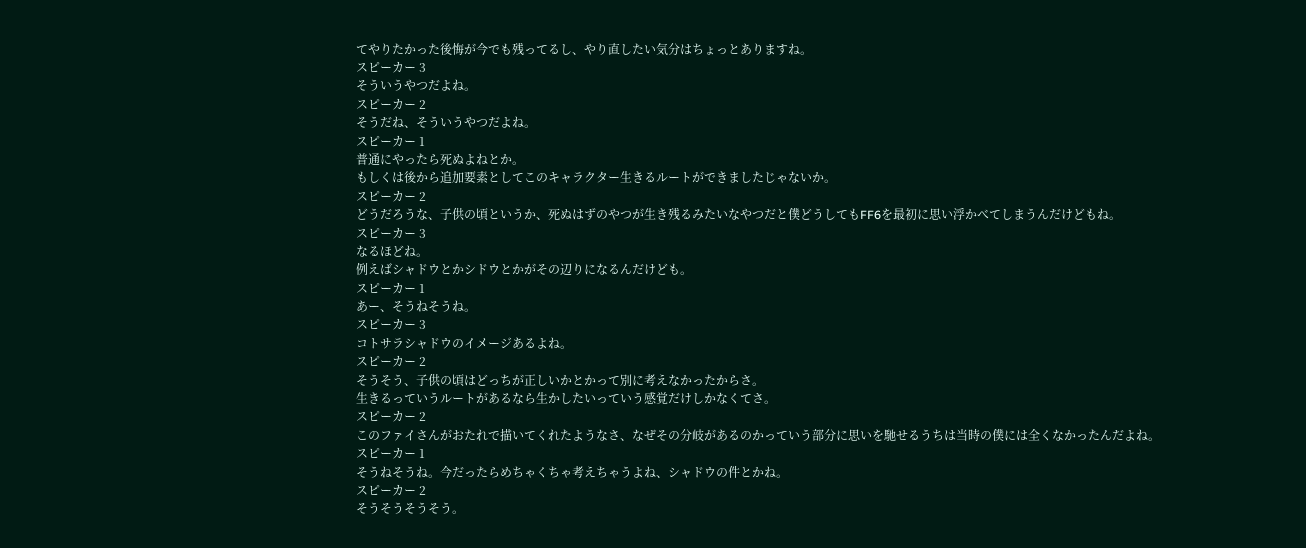てやりたかった後悔が今でも残ってるし、やり直したい気分はちょっとありますね。
スピーカー 3
そういうやつだよね。
スピーカー 2
そうだね、そういうやつだよね。
スピーカー 1
普通にやったら死ぬよねとか。
もしくは後から追加要素としてこのキャラクター生きるルートができましたじゃないか。
スピーカー 2
どうだろうな、子供の頃というか、死ぬはずのやつが生き残るみたいなやつだと僕どうしてもFF6を最初に思い浮かべてしまうんだけどもね。
スピーカー 3
なるほどね。
例えばシャドウとかシドウとかがその辺りになるんだけども。
スピーカー 1
あー、そうねそうね。
スピーカー 3
コトサラシャドウのイメージあるよね。
スピーカー 2
そうそう、子供の頃はどっちが正しいかとかって別に考えなかったからさ。
生きるっていうルートがあるなら生かしたいっていう感覚だけしかなくてさ。
スピーカー 2
このファイさんがおたれで描いてくれたようなさ、なぜその分岐があるのかっていう部分に思いを馳せるうちは当時の僕には全くなかったんだよね。
スピーカー 1
そうねそうね。今だったらめちゃくちゃ考えちゃうよね、シャドウの件とかね。
スピーカー 2
そうそうそうそう。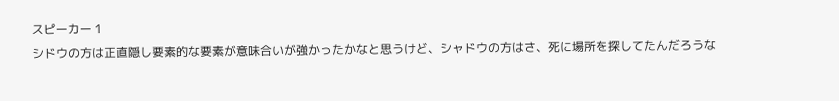スピーカー 1
シドウの方は正直隠し要素的な要素が意味合いが強かったかなと思うけど、シャドウの方はさ、死に場所を探してたんだろうな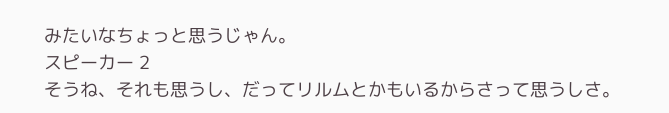みたいなちょっと思うじゃん。
スピーカー 2
そうね、それも思うし、だってリルムとかもいるからさって思うしさ。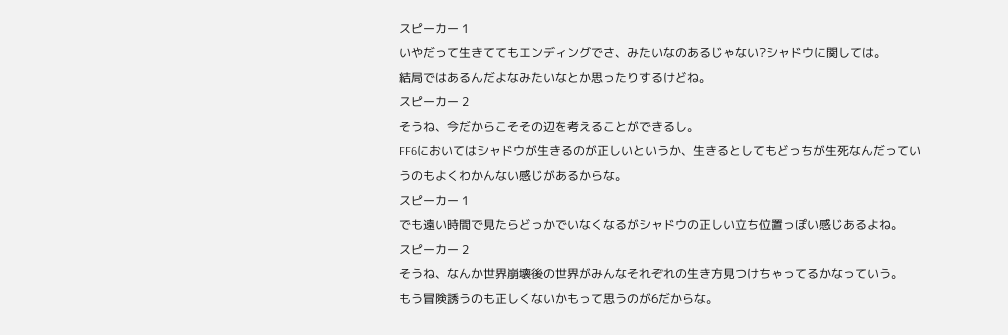スピーカー 1
いやだって生きててもエンディングでさ、みたいなのあるじゃない?シャドウに関しては。
結局ではあるんだよなみたいなとか思ったりするけどね。
スピーカー 2
そうね、今だからこそその辺を考えることができるし。
FF6においてはシャドウが生きるのが正しいというか、生きるとしてもどっちが生死なんだっていうのもよくわかんない感じがあるからな。
スピーカー 1
でも遠い時間で見たらどっかでいなくなるがシャドウの正しい立ち位置っぽい感じあるよね。
スピーカー 2
そうね、なんか世界崩壊後の世界がみんなそれぞれの生き方見つけちゃってるかなっていう。
もう冒険誘うのも正しくないかもって思うのが6だからな。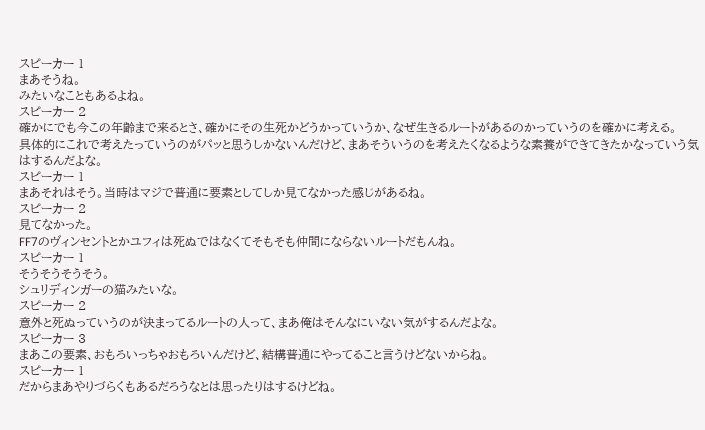スピーカー 1
まあそうね。
みたいなこともあるよね。
スピーカー 2
確かにでも今この年齢まで来るとさ、確かにその生死かどうかっていうか、なぜ生きるルートがあるのかっていうのを確かに考える。
具体的にこれで考えたっていうのがパッと思うしかないんだけど、まあそういうのを考えたくなるような素養ができてきたかなっていう気はするんだよな。
スピーカー 1
まあそれはそう。当時はマジで普通に要素としてしか見てなかった感じがあるね。
スピーカー 2
見てなかった。
FF7のヴィンセントとかユフィは死ぬではなくてそもそも仲間にならないルートだもんね。
スピーカー 1
そうそうそうそう。
シュリディンガーの猫みたいな。
スピーカー 2
意外と死ぬっていうのが決まってるルートの人って、まあ俺はそんなにいない気がするんだよな。
スピーカー 3
まあこの要素、おもろいっちゃおもろいんだけど、結構普通にやってること言うけどないからね。
スピーカー 1
だからまあやりづらくもあるだろうなとは思ったりはするけどね。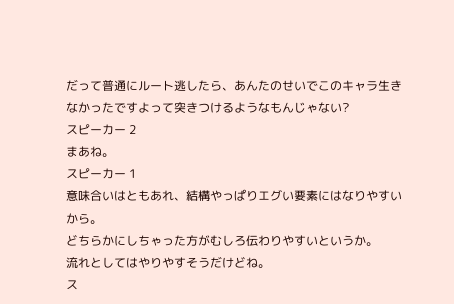だって普通にルート逃したら、あんたのせいでこのキャラ生きなかったですよって突きつけるようなもんじゃない?
スピーカー 2
まあね。
スピーカー 1
意味合いはともあれ、結構やっぱりエグい要素にはなりやすいから。
どちらかにしちゃった方がむしろ伝わりやすいというか。
流れとしてはやりやすそうだけどね。
ス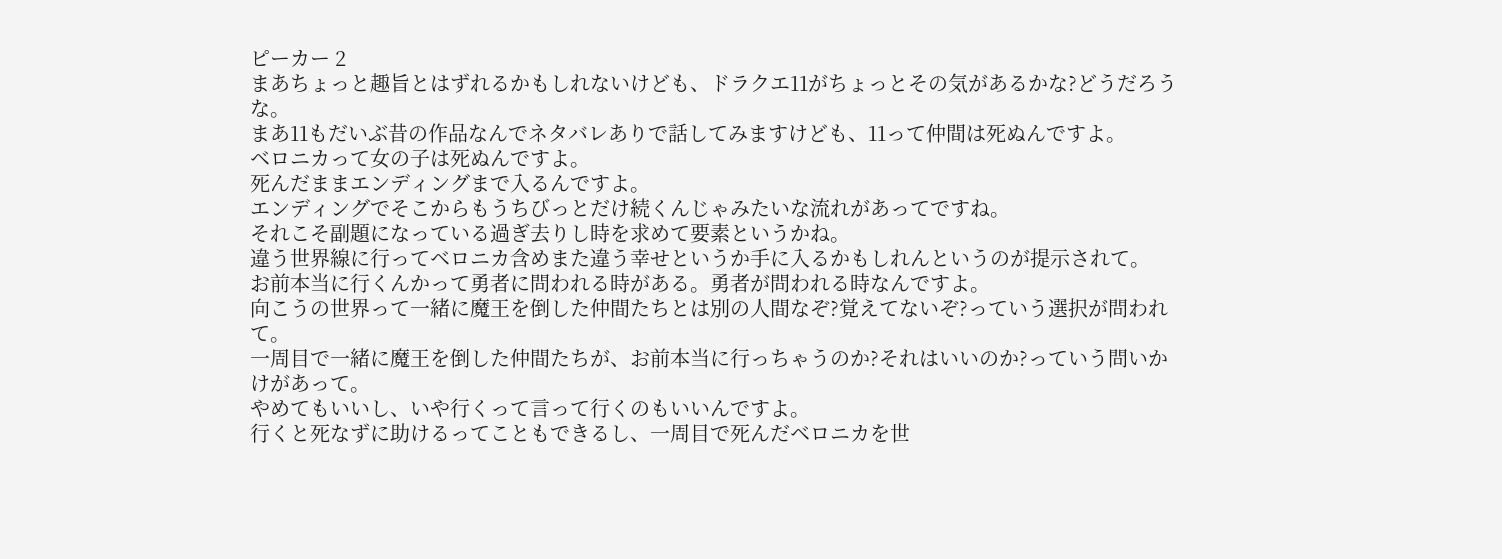ピーカー 2
まあちょっと趣旨とはずれるかもしれないけども、ドラクエ11がちょっとその気があるかな?どうだろうな。
まあ11もだいぶ昔の作品なんでネタバレありで話してみますけども、11って仲間は死ぬんですよ。
ベロニカって女の子は死ぬんですよ。
死んだままエンディングまで入るんですよ。
エンディングでそこからもうちびっとだけ続くんじゃみたいな流れがあってですね。
それこそ副題になっている過ぎ去りし時を求めて要素というかね。
違う世界線に行ってベロニカ含めまた違う幸せというか手に入るかもしれんというのが提示されて。
お前本当に行くんかって勇者に問われる時がある。勇者が問われる時なんですよ。
向こうの世界って一緒に魔王を倒した仲間たちとは別の人間なぞ?覚えてないぞ?っていう選択が問われて。
一周目で一緒に魔王を倒した仲間たちが、お前本当に行っちゃうのか?それはいいのか?っていう問いかけがあって。
やめてもいいし、いや行くって言って行くのもいいんですよ。
行くと死なずに助けるってこともできるし、一周目で死んだベロニカを世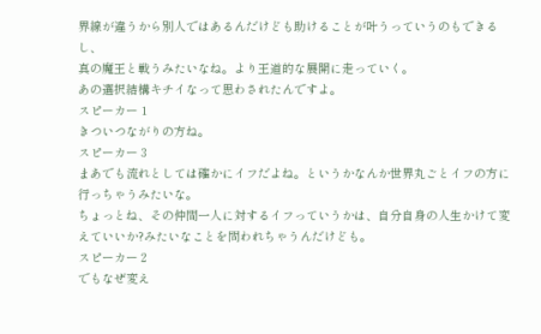界線が違うから別人ではあるんだけども助けることが叶うっていうのもできるし、
真の魔王と戦うみたいなね。より王道的な展開に走っていく。
あの選択結構キチイなって思わされたんですよ。
スピーカー 1
きついつながりの方ね。
スピーカー 3
まあでも流れとしては確かにイフだよね。というかなんか世界丸ごとイフの方に行っちゃうみたいな。
ちょっとね、その仲間一人に対するイフっていうかは、自分自身の人生かけて変えていいか?みたいなことを問われちゃうんだけども。
スピーカー 2
でもなぜ変え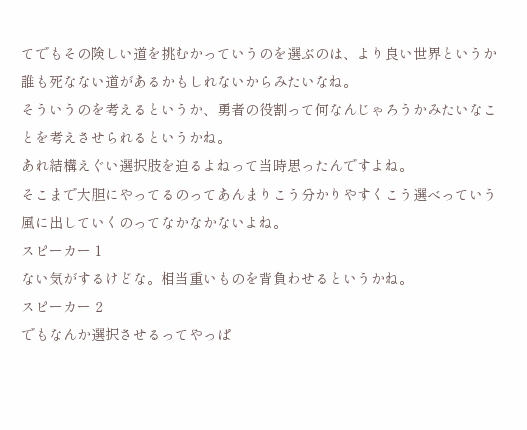てでもその険しい道を挑むかっていうのを選ぶのは、より良い世界というか誰も死なない道があるかもしれないからみたいなね。
そういうのを考えるというか、勇者の役割って何なんじゃろうかみたいなことを考えさせられるというかね。
あれ結構えぐい選択肢を迫るよねって当時思ったんですよね。
そこまで大胆にやってるのってあんまりこう分かりやすくこう選べっていう風に出していくのってなかなかないよね。
スピーカー 1
ない気がするけどな。相当重いものを背負わせるというかね。
スピーカー 2
でもなんか選択させるってやっぱ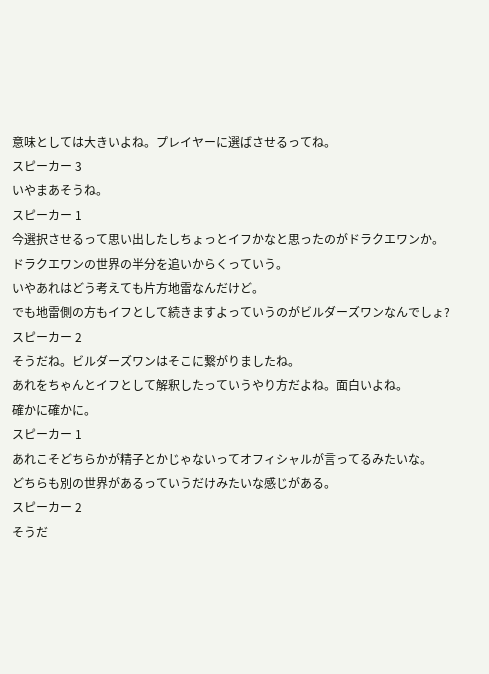意味としては大きいよね。プレイヤーに選ばさせるってね。
スピーカー 3
いやまあそうね。
スピーカー 1
今選択させるって思い出したしちょっとイフかなと思ったのがドラクエワンか。
ドラクエワンの世界の半分を追いからくっていう。
いやあれはどう考えても片方地雷なんだけど。
でも地雷側の方もイフとして続きますよっていうのがビルダーズワンなんでしょ?
スピーカー 2
そうだね。ビルダーズワンはそこに繋がりましたね。
あれをちゃんとイフとして解釈したっていうやり方だよね。面白いよね。
確かに確かに。
スピーカー 1
あれこそどちらかが精子とかじゃないってオフィシャルが言ってるみたいな。
どちらも別の世界があるっていうだけみたいな感じがある。
スピーカー 2
そうだ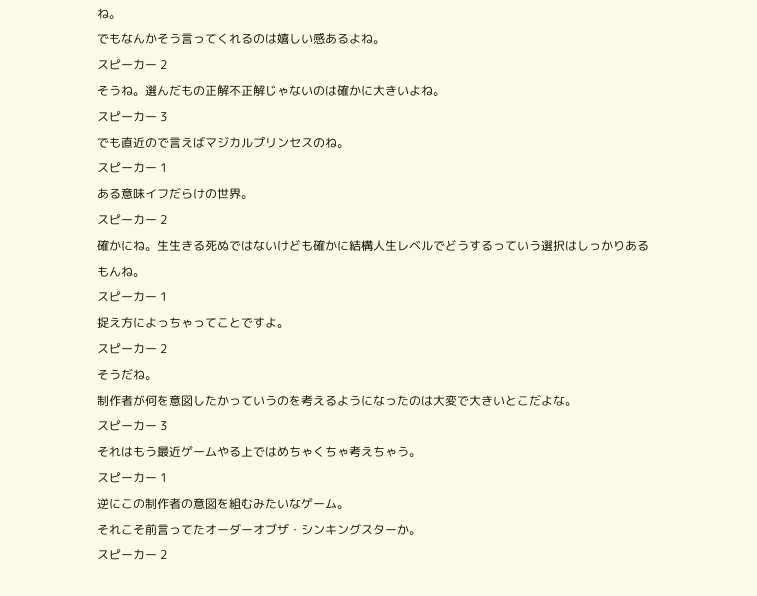ね。
でもなんかそう言ってくれるのは嬉しい感あるよね。
スピーカー 2
そうね。選んだもの正解不正解じゃないのは確かに大きいよね。
スピーカー 3
でも直近ので言えばマジカルプリンセスのね。
スピーカー 1
ある意味イフだらけの世界。
スピーカー 2
確かにね。生生きる死ぬではないけども確かに結構人生レベルでどうするっていう選択はしっかりあるもんね。
スピーカー 1
捉え方によっちゃってことですよ。
スピーカー 2
そうだね。
制作者が何を意図したかっていうのを考えるようになったのは大変で大きいとこだよな。
スピーカー 3
それはもう最近ゲームやる上ではめちゃくちゃ考えちゃう。
スピーカー 1
逆にこの制作者の意図を組むみたいなゲーム。
それこそ前言ってたオーダーオブザ・シンキングスターか。
スピーカー 2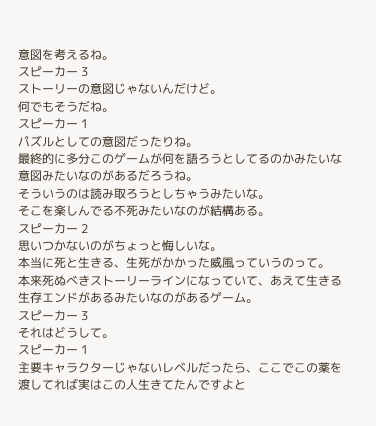意図を考えるね。
スピーカー 3
ストーリーの意図じゃないんだけど。
何でもそうだね。
スピーカー 1
パズルとしての意図だったりね。
最終的に多分このゲームが何を語ろうとしてるのかみたいな意図みたいなのがあるだろうね。
そういうのは読み取ろうとしちゃうみたいな。
そこを楽しんでる不死みたいなのが結構ある。
スピーカー 2
思いつかないのがちょっと悔しいな。
本当に死と生きる、生死がかかった威風っていうのって。
本来死ぬべきストーリーラインになっていて、あえて生きる生存エンドがあるみたいなのがあるゲーム。
スピーカー 3
それはどうして。
スピーカー 1
主要キャラクターじゃないレベルだったら、ここでこの薬を渡してれば実はこの人生きてたんですよと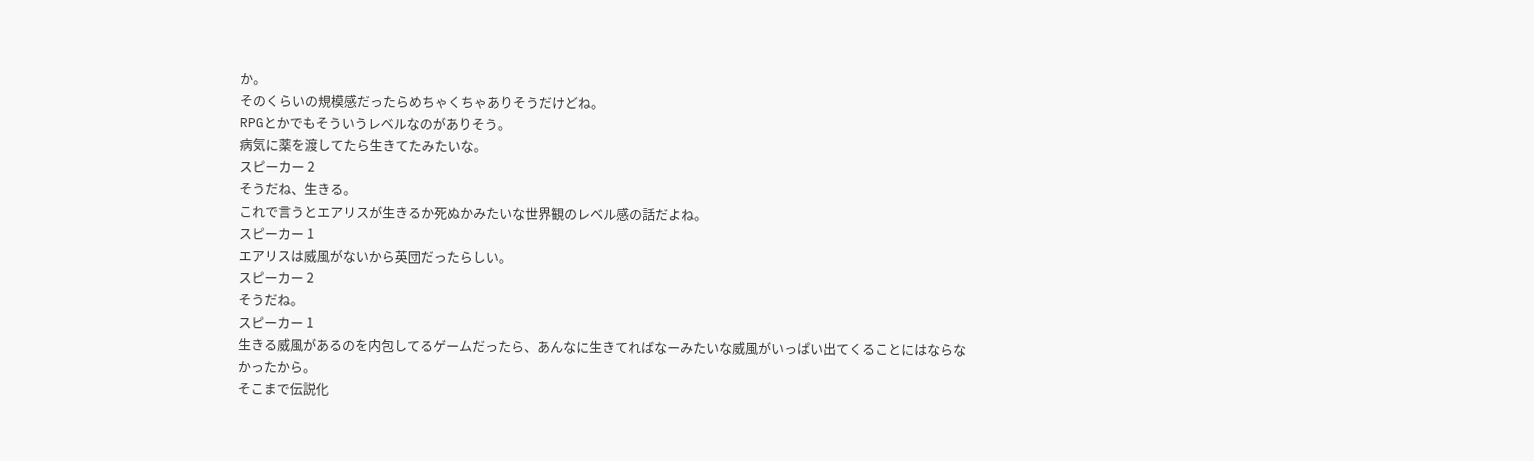か。
そのくらいの規模感だったらめちゃくちゃありそうだけどね。
RPGとかでもそういうレベルなのがありそう。
病気に薬を渡してたら生きてたみたいな。
スピーカー 2
そうだね、生きる。
これで言うとエアリスが生きるか死ぬかみたいな世界観のレベル感の話だよね。
スピーカー 1
エアリスは威風がないから英団だったらしい。
スピーカー 2
そうだね。
スピーカー 1
生きる威風があるのを内包してるゲームだったら、あんなに生きてればなーみたいな威風がいっぱい出てくることにはならなかったから。
そこまで伝説化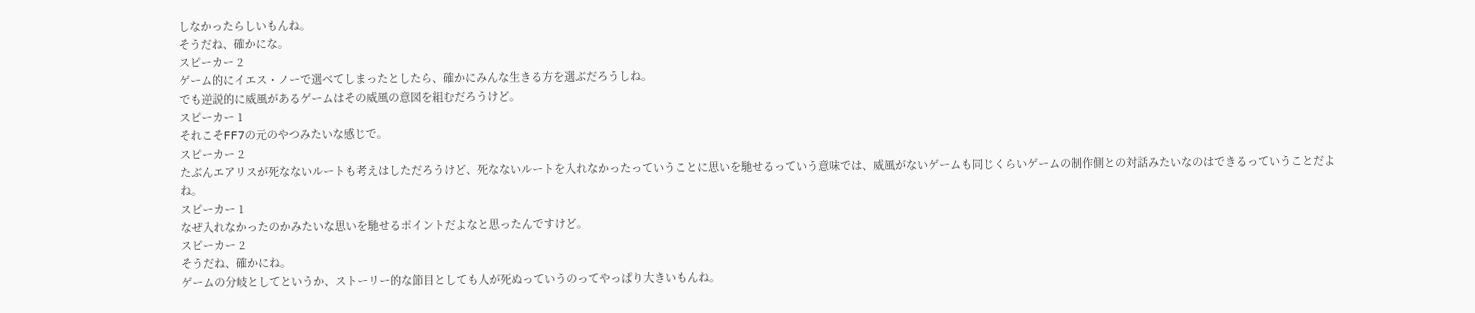しなかったらしいもんね。
そうだね、確かにな。
スピーカー 2
ゲーム的にイエス・ノーで選べてしまったとしたら、確かにみんな生きる方を選ぶだろうしね。
でも逆説的に威風があるゲームはその威風の意図を組むだろうけど。
スピーカー 1
それこそFF7の元のやつみたいな感じで。
スピーカー 2
たぶんエアリスが死なないルートも考えはしただろうけど、死なないルートを入れなかったっていうことに思いを馳せるっていう意味では、威風がないゲームも同じくらいゲームの制作側との対話みたいなのはできるっていうことだよね。
スピーカー 1
なぜ入れなかったのかみたいな思いを馳せるポイントだよなと思ったんですけど。
スピーカー 2
そうだね、確かにね。
ゲームの分岐としてというか、ストーリー的な節目としても人が死ぬっていうのってやっぱり大きいもんね。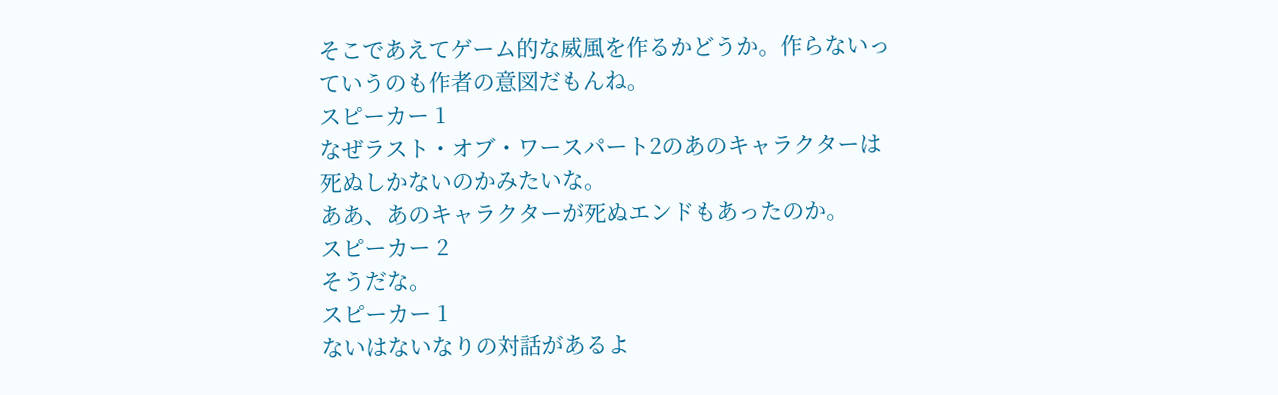そこであえてゲーム的な威風を作るかどうか。作らないっていうのも作者の意図だもんね。
スピーカー 1
なぜラスト・オブ・ワースパート2のあのキャラクターは死ぬしかないのかみたいな。
ああ、あのキャラクターが死ぬエンドもあったのか。
スピーカー 2
そうだな。
スピーカー 1
ないはないなりの対話があるよ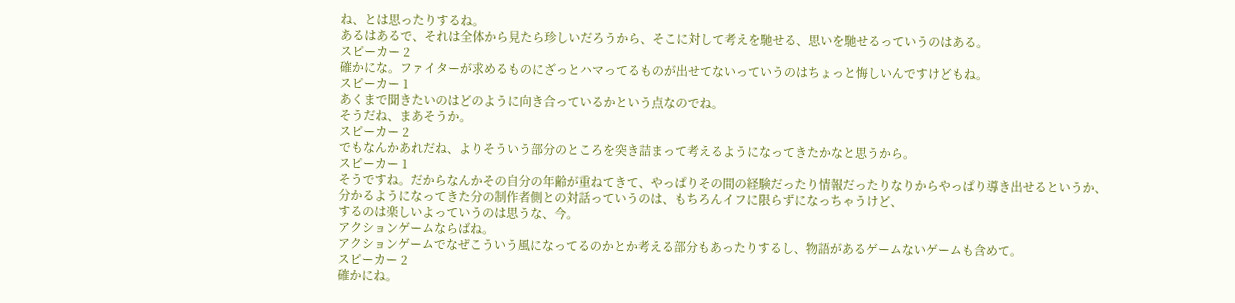ね、とは思ったりするね。
あるはあるで、それは全体から見たら珍しいだろうから、そこに対して考えを馳せる、思いを馳せるっていうのはある。
スピーカー 2
確かにな。ファイターが求めるものにざっとハマってるものが出せてないっていうのはちょっと悔しいんですけどもね。
スピーカー 1
あくまで聞きたいのはどのように向き合っているかという点なのでね。
そうだね、まあそうか。
スピーカー 2
でもなんかあれだね、よりそういう部分のところを突き詰まって考えるようになってきたかなと思うから。
スピーカー 1
そうですね。だからなんかその自分の年齢が重ねてきて、やっぱりその間の経験だったり情報だったりなりからやっぱり導き出せるというか、
分かるようになってきた分の制作者側との対話っていうのは、もちろんイフに限らずになっちゃうけど、
するのは楽しいよっていうのは思うな、今。
アクションゲームならばね。
アクションゲームでなぜこういう風になってるのかとか考える部分もあったりするし、物語があるゲームないゲームも含めて。
スピーカー 2
確かにね。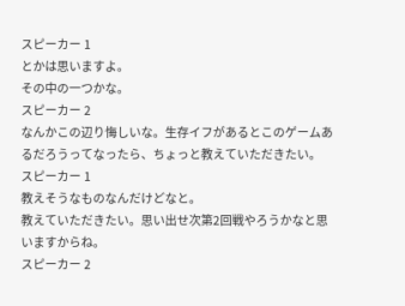スピーカー 1
とかは思いますよ。
その中の一つかな。
スピーカー 2
なんかこの辺り悔しいな。生存イフがあるとこのゲームあるだろうってなったら、ちょっと教えていただきたい。
スピーカー 1
教えそうなものなんだけどなと。
教えていただきたい。思い出せ次第2回戦やろうかなと思いますからね。
スピーカー 2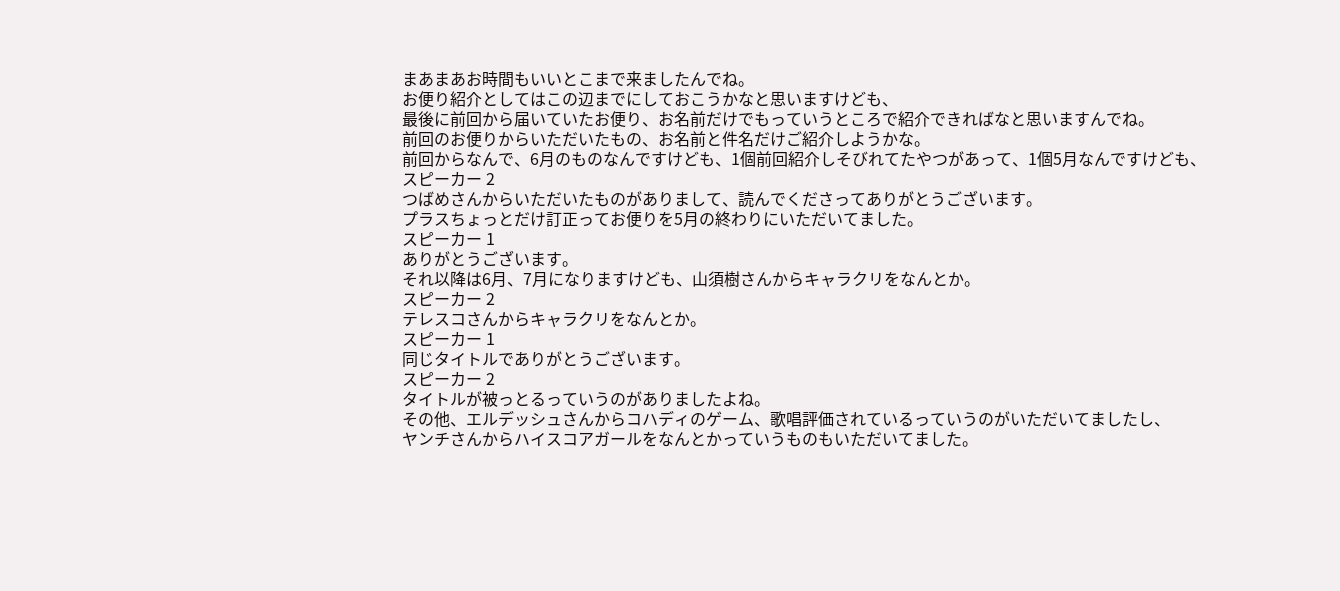まあまあお時間もいいとこまで来ましたんでね。
お便り紹介としてはこの辺までにしておこうかなと思いますけども、
最後に前回から届いていたお便り、お名前だけでもっていうところで紹介できればなと思いますんでね。
前回のお便りからいただいたもの、お名前と件名だけご紹介しようかな。
前回からなんで、6月のものなんですけども、1個前回紹介しそびれてたやつがあって、1個5月なんですけども、
スピーカー 2
つばめさんからいただいたものがありまして、読んでくださってありがとうございます。
プラスちょっとだけ訂正ってお便りを5月の終わりにいただいてました。
スピーカー 1
ありがとうございます。
それ以降は6月、7月になりますけども、山須樹さんからキャラクリをなんとか。
スピーカー 2
テレスコさんからキャラクリをなんとか。
スピーカー 1
同じタイトルでありがとうございます。
スピーカー 2
タイトルが被っとるっていうのがありましたよね。
その他、エルデッシュさんからコハディのゲーム、歌唱評価されているっていうのがいただいてましたし、
ヤンチさんからハイスコアガールをなんとかっていうものもいただいてました。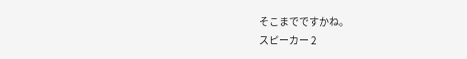そこまでですかね。
スピーカー 2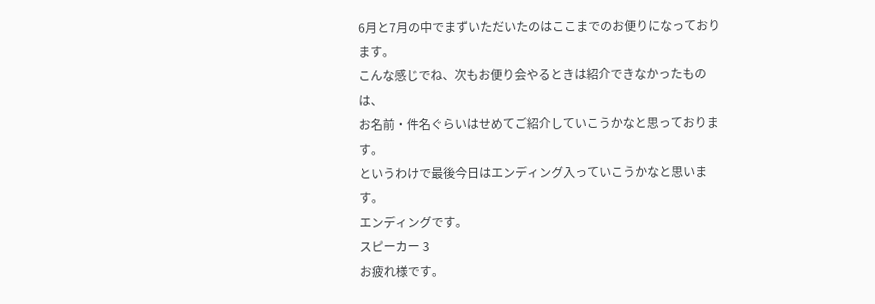6月と7月の中でまずいただいたのはここまでのお便りになっております。
こんな感じでね、次もお便り会やるときは紹介できなかったものは、
お名前・件名ぐらいはせめてご紹介していこうかなと思っております。
というわけで最後今日はエンディング入っていこうかなと思います。
エンディングです。
スピーカー 3
お疲れ様です。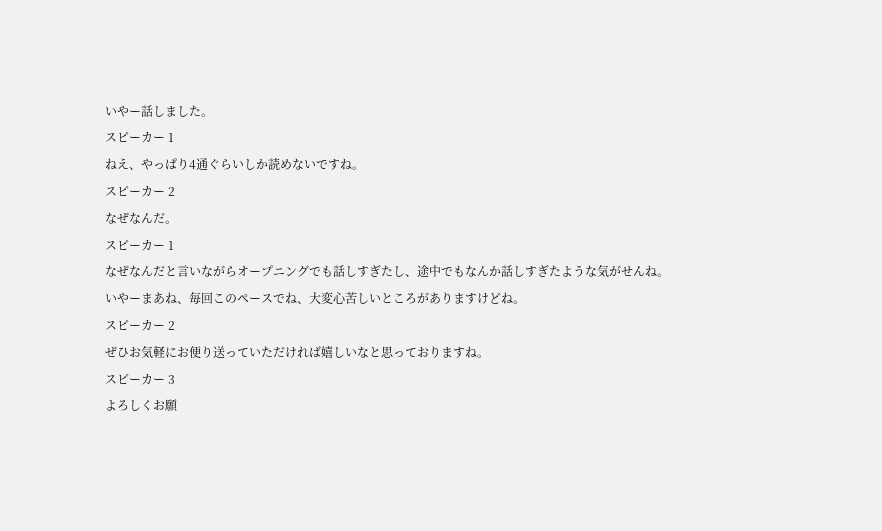いやー話しました。
スピーカー 1
ねえ、やっぱり4通ぐらいしか読めないですね。
スピーカー 2
なぜなんだ。
スピーカー 1
なぜなんだと言いながらオープニングでも話しすぎたし、途中でもなんか話しすぎたような気がせんね。
いやーまあね、毎回このペースでね、大変心苦しいところがありますけどね。
スピーカー 2
ぜひお気軽にお便り送っていただければ嬉しいなと思っておりますね。
スピーカー 3
よろしくお願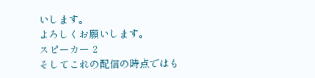いします。
よろしくお願いします。
スピーカー 2
そしてこれの配信の時点ではも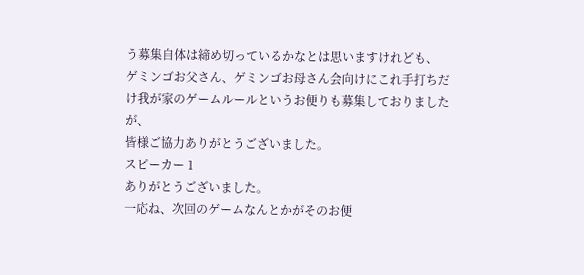う募集自体は締め切っているかなとは思いますけれども、
ゲミンゴお父さん、ゲミンゴお母さん会向けにこれ手打ちだけ我が家のゲームルールというお便りも募集しておりましたが、
皆様ご協力ありがとうございました。
スピーカー 1
ありがとうございました。
一応ね、次回のゲームなんとかがそのお便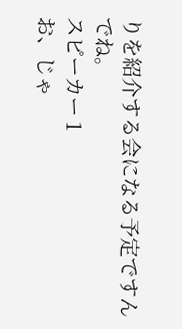りを紹介する会になる予定ですんでね。
スピーカー 1
お、じゃ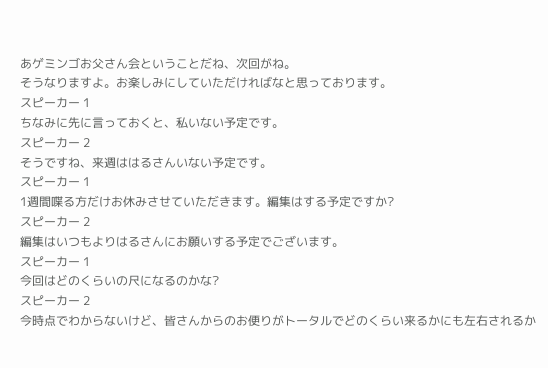あゲミンゴお父さん会ということだね、次回がね。
そうなりますよ。お楽しみにしていただければなと思っております。
スピーカー 1
ちなみに先に言っておくと、私いない予定です。
スピーカー 2
そうですね、来週ははるさんいない予定です。
スピーカー 1
1週間喋る方だけお休みさせていただきます。編集はする予定ですか?
スピーカー 2
編集はいつもよりはるさんにお願いする予定でございます。
スピーカー 1
今回はどのくらいの尺になるのかな?
スピーカー 2
今時点でわからないけど、皆さんからのお便りがトータルでどのくらい来るかにも左右されるか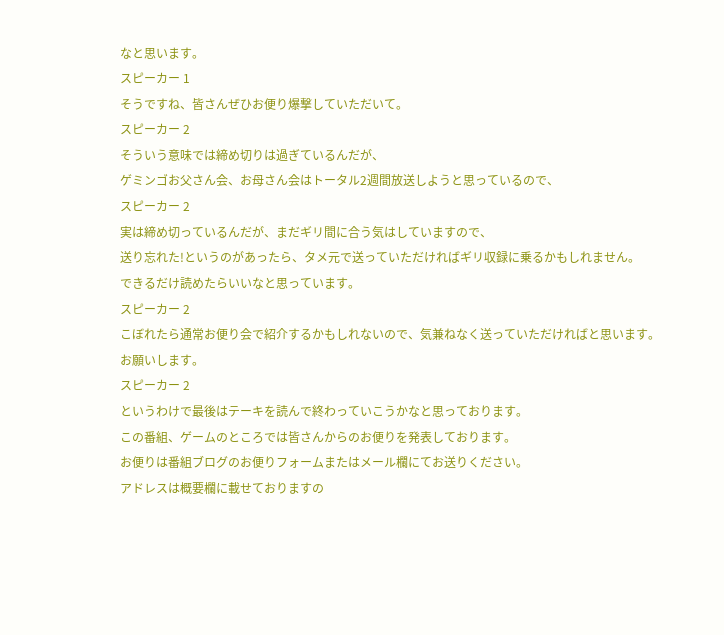なと思います。
スピーカー 1
そうですね、皆さんぜひお便り爆撃していただいて。
スピーカー 2
そういう意味では締め切りは過ぎているんだが、
ゲミンゴお父さん会、お母さん会はトータル2週間放送しようと思っているので、
スピーカー 2
実は締め切っているんだが、まだギリ間に合う気はしていますので、
送り忘れた!というのがあったら、タメ元で送っていただければギリ収録に乗るかもしれません。
できるだけ読めたらいいなと思っています。
スピーカー 2
こぼれたら通常お便り会で紹介するかもしれないので、気兼ねなく送っていただければと思います。
お願いします。
スピーカー 2
というわけで最後はテーキを読んで終わっていこうかなと思っております。
この番組、ゲームのところでは皆さんからのお便りを発表しております。
お便りは番組ブログのお便りフォームまたはメール欄にてお送りください。
アドレスは概要欄に載せておりますの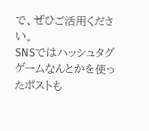で、ぜひご活用ください。
SNSではハッシュタグゲームなんとかを使ったポストも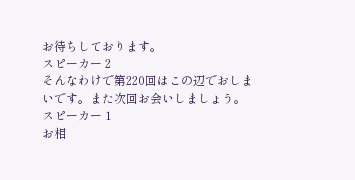お待ちしております。
スピーカー 2
そんなわけで第220回はこの辺でおしまいです。また次回お会いしましょう。
スピーカー 1
お相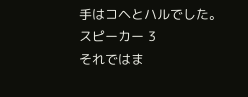手はコヘとハルでした。
スピーカー 3
それではま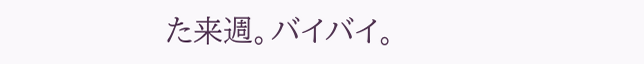た来週。バイバイ。